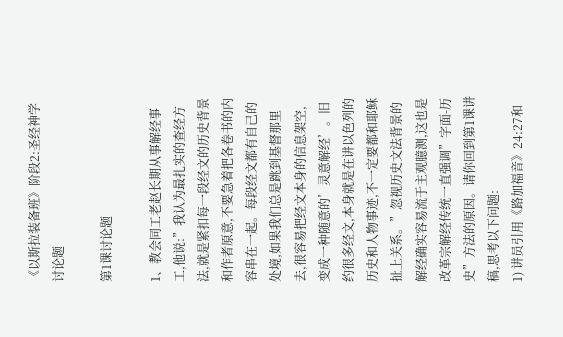《以斯拉装备班》阶段2:圣经神学讨论题

第1课讨论题

1、教会同工老赵长期从事解经事工,他说:”我认为最扎实的查经方法,就是紧扣每一段经文的历史背景和作者原意,不要急着把各卷书的内容串在一起。每段经文都有自己的处境,如果我们总是跳到基督那里去,很容易把经文本身的信息架空,变成一种随意的’灵意解经’。旧约很多经文,本身就是在讲以色列的历史和人物事迹,不一定要都和耶稣扯上关系。”忽视历史文法背景的解经确实容易流于主观臆测,这也是改革宗解经传统一直强调”字面-历史”方法的原因。请你回到第1课讲稿,思考以下问题:
1) 讲员引用《路加福音》24:27和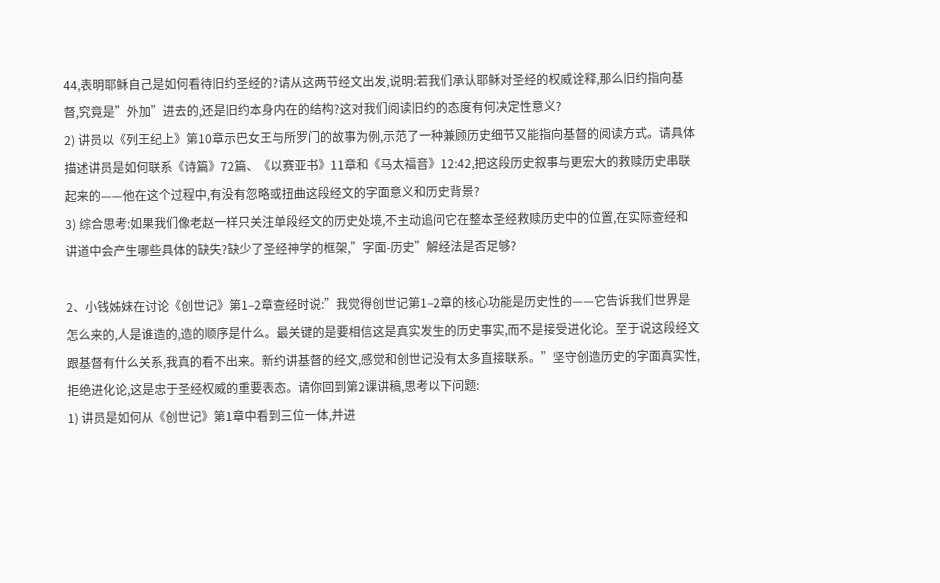44,表明耶稣自己是如何看待旧约圣经的?请从这两节经文出发,说明:若我们承认耶稣对圣经的权威诠释,那么旧约指向基督,究竟是”外加”进去的,还是旧约本身内在的结构?这对我们阅读旧约的态度有何决定性意义?
2) 讲员以《列王纪上》第10章示巴女王与所罗门的故事为例,示范了一种兼顾历史细节又能指向基督的阅读方式。请具体描述讲员是如何联系《诗篇》72篇、《以赛亚书》11章和《马太福音》12:42,把这段历史叙事与更宏大的救赎历史串联起来的——他在这个过程中,有没有忽略或扭曲这段经文的字面意义和历史背景?
3) 综合思考:如果我们像老赵一样只关注单段经文的历史处境,不主动追问它在整本圣经救赎历史中的位置,在实际查经和讲道中会产生哪些具体的缺失?缺少了圣经神学的框架,”字面-历史”解经法是否足够?

2、小钱姊妹在讨论《创世记》第1–2章查经时说:”我觉得创世记第1–2章的核心功能是历史性的——它告诉我们世界是怎么来的,人是谁造的,造的顺序是什么。最关键的是要相信这是真实发生的历史事实,而不是接受进化论。至于说这段经文跟基督有什么关系,我真的看不出来。新约讲基督的经文,感觉和创世记没有太多直接联系。”坚守创造历史的字面真实性,拒绝进化论,这是忠于圣经权威的重要表态。请你回到第2课讲稿,思考以下问题:
1) 讲员是如何从《创世记》第1章中看到三位一体,并进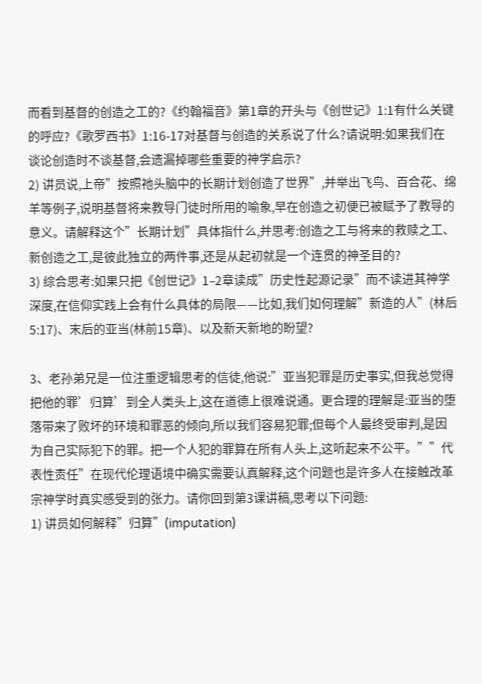而看到基督的创造之工的?《约翰福音》第1章的开头与《创世记》1:1有什么关键的呼应?《歌罗西书》1:16-17对基督与创造的关系说了什么?请说明:如果我们在谈论创造时不谈基督,会遗漏掉哪些重要的神学启示?
2) 讲员说,上帝”按照祂头脑中的长期计划创造了世界”,并举出飞鸟、百合花、绵羊等例子,说明基督将来教导门徒时所用的喻象,早在创造之初便已被赋予了教导的意义。请解释这个”长期计划”具体指什么,并思考:创造之工与将来的救赎之工、新创造之工,是彼此独立的两件事,还是从起初就是一个连贯的神圣目的?
3) 综合思考:如果只把《创世记》1–2章读成”历史性起源记录”而不读进其神学深度,在信仰实践上会有什么具体的局限——比如,我们如何理解”新造的人”(林后5:17)、末后的亚当(林前15章)、以及新天新地的盼望?

3、老孙弟兄是一位注重逻辑思考的信徒,他说:”亚当犯罪是历史事实,但我总觉得把他的罪’归算’到全人类头上,这在道德上很难说通。更合理的理解是:亚当的堕落带来了败坏的环境和罪恶的倾向,所以我们容易犯罪;但每个人最终受审判,是因为自己实际犯下的罪。把一个人犯的罪算在所有人头上,这听起来不公平。””代表性责任”在现代伦理语境中确实需要认真解释,这个问题也是许多人在接触改革宗神学时真实感受到的张力。请你回到第3课讲稿,思考以下问题:
1) 讲员如何解释”归算”(imputation)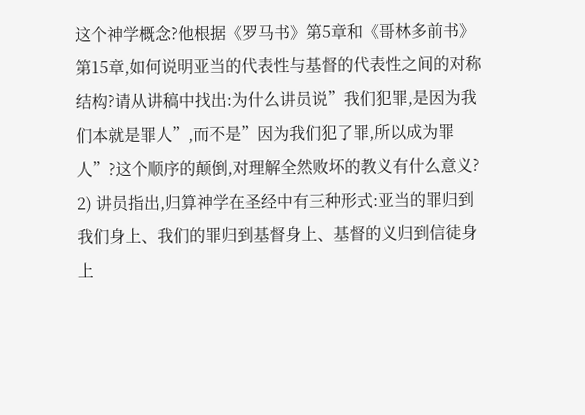这个神学概念?他根据《罗马书》第5章和《哥林多前书》第15章,如何说明亚当的代表性与基督的代表性之间的对称结构?请从讲稿中找出:为什么讲员说”我们犯罪,是因为我们本就是罪人”,而不是”因为我们犯了罪,所以成为罪人”?这个顺序的颠倒,对理解全然败坏的教义有什么意义?
2) 讲员指出,归算神学在圣经中有三种形式:亚当的罪归到我们身上、我们的罪归到基督身上、基督的义归到信徒身上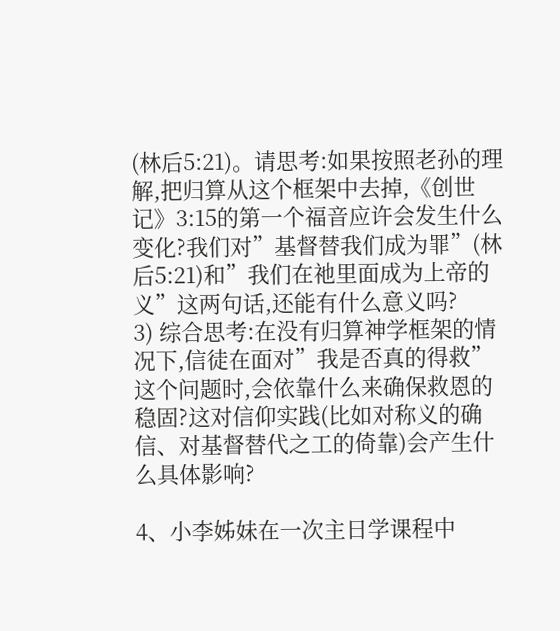(林后5:21)。请思考:如果按照老孙的理解,把归算从这个框架中去掉,《创世记》3:15的第一个福音应许会发生什么变化?我们对”基督替我们成为罪”(林后5:21)和”我们在祂里面成为上帝的义”这两句话,还能有什么意义吗?
3) 综合思考:在没有归算神学框架的情况下,信徒在面对”我是否真的得救”这个问题时,会依靠什么来确保救恩的稳固?这对信仰实践(比如对称义的确信、对基督替代之工的倚靠)会产生什么具体影响?

4、小李姊妹在一次主日学课程中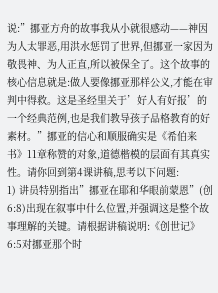说:”挪亚方舟的故事我从小就很感动——神因为人太罪恶,用洪水惩罚了世界,但挪亚一家因为敬畏神、为人正直,所以被保全了。这个故事的核心信息就是:做人要像挪亚那样公义,才能在审判中得救。这是圣经里关于’好人有好报’的一个经典范例,也是我们教导孩子品格教育的好素材。”挪亚的信心和顺服确实是《希伯来书》11章称赞的对象,道德楷模的层面有其真实性。请你回到第4课讲稿,思考以下问题:
1) 讲员特别指出”挪亚在耶和华眼前蒙恩”(创6:8)出现在叙事中什么位置,并强调这是整个故事理解的关键。请根据讲稿说明:《创世记》6:5对挪亚那个时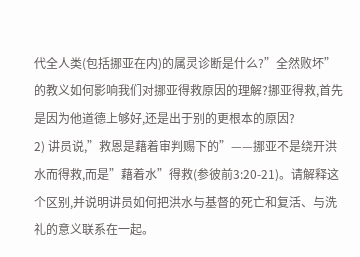代全人类(包括挪亚在内)的属灵诊断是什么?”全然败坏”的教义如何影响我们对挪亚得救原因的理解?挪亚得救,首先是因为他道德上够好,还是出于别的更根本的原因?
2) 讲员说,”救恩是藉着审判赐下的”——挪亚不是绕开洪水而得救,而是”藉着水”得救(参彼前3:20-21)。请解释这个区别,并说明讲员如何把洪水与基督的死亡和复活、与洗礼的意义联系在一起。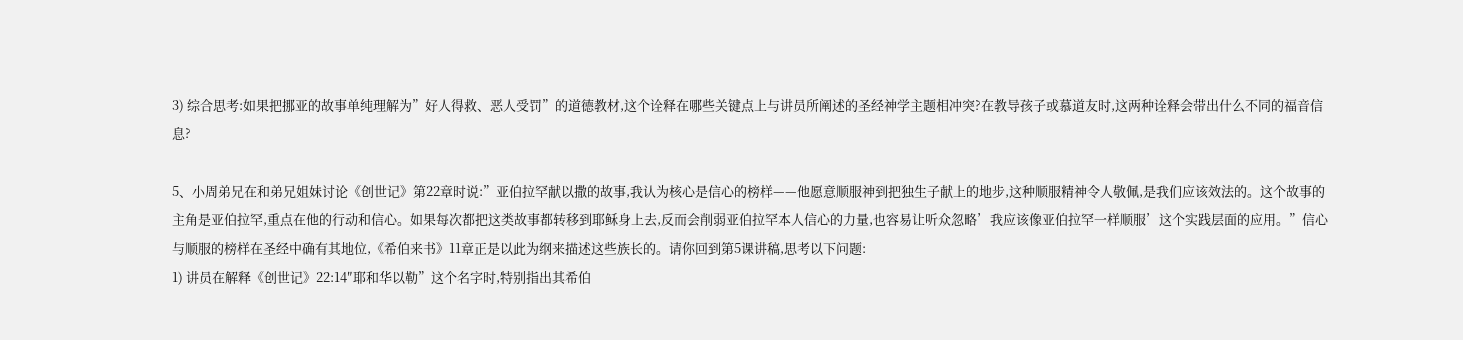3) 综合思考:如果把挪亚的故事单纯理解为”好人得救、恶人受罚”的道德教材,这个诠释在哪些关键点上与讲员所阐述的圣经神学主题相冲突?在教导孩子或慕道友时,这两种诠释会带出什么不同的福音信息?

5、小周弟兄在和弟兄姐妹讨论《创世记》第22章时说:”亚伯拉罕献以撒的故事,我认为核心是信心的榜样——他愿意顺服神到把独生子献上的地步,这种顺服精神令人敬佩,是我们应该效法的。这个故事的主角是亚伯拉罕,重点在他的行动和信心。如果每次都把这类故事都转移到耶稣身上去,反而会削弱亚伯拉罕本人信心的力量,也容易让听众忽略’我应该像亚伯拉罕一样顺服’这个实践层面的应用。”信心与顺服的榜样在圣经中确有其地位,《希伯来书》11章正是以此为纲来描述这些族长的。请你回到第5课讲稿,思考以下问题:
1) 讲员在解释《创世记》22:14″耶和华以勒”这个名字时,特别指出其希伯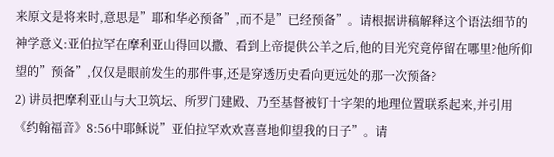来原文是将来时,意思是”耶和华必预备”,而不是”已经预备”。请根据讲稿解释这个语法细节的神学意义:亚伯拉罕在摩利亚山得回以撒、看到上帝提供公羊之后,他的目光究竟停留在哪里?他所仰望的”预备”,仅仅是眼前发生的那件事,还是穿透历史看向更远处的那一次预备?
2) 讲员把摩利亚山与大卫筑坛、所罗门建殿、乃至基督被钉十字架的地理位置联系起来,并引用《约翰福音》8:56中耶稣说”亚伯拉罕欢欢喜喜地仰望我的日子”。请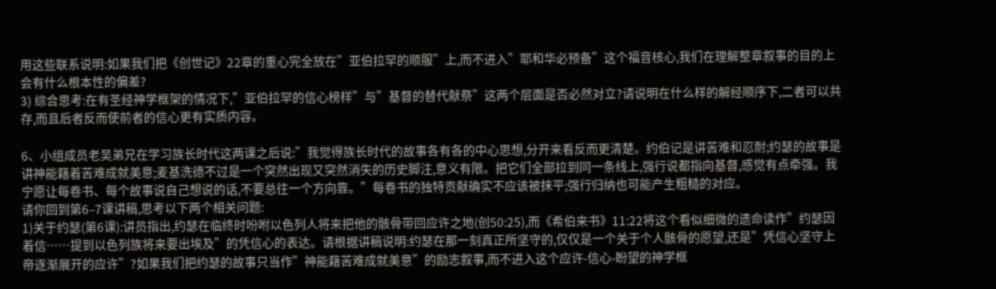用这些联系说明:如果我们把《创世记》22章的重心完全放在”亚伯拉罕的顺服”上,而不进入”耶和华必预备”这个福音核心,我们在理解整章叙事的目的上会有什么根本性的偏差?
3) 综合思考:在有圣经神学框架的情况下,”亚伯拉罕的信心榜样”与”基督的替代献祭”这两个层面是否必然对立?请说明在什么样的解经顺序下,二者可以共存,而且后者反而使前者的信心更有实质内容。

6、小组成员老吴弟兄在学习族长时代这两课之后说:”我觉得族长时代的故事各有各的中心思想,分开来看反而更清楚。约伯记是讲苦难和忍耐;约瑟的故事是讲神能藉着苦难成就美意;麦基洗德不过是一个突然出现又突然消失的历史脚注,意义有限。把它们全部拉到同一条线上,强行说都指向基督,感觉有点牵强。我宁愿让每卷书、每个故事说自己想说的话,不要总往一个方向靠。”每卷书的独特贡献确实不应该被抹平;强行归纳也可能产生粗糙的对应。
请你回到第6–7课讲稿,思考以下两个相关问题:
1)关于约瑟(第6课):讲员指出,约瑟在临终时吩咐以色列人将来把他的骸骨带回应许之地(创50:25),而《希伯来书》11:22将这个看似细微的遗命读作”约瑟因着信……提到以色列族将来要出埃及”的凭信心的表达。请根据讲稿说明:约瑟在那一刻真正所坚守的,仅仅是一个关于个人骸骨的愿望,还是”凭信心坚守上帝逐渐展开的应许”?如果我们把约瑟的故事只当作”神能藉苦难成就美意”的励志叙事,而不进入这个应许-信心-盼望的神学框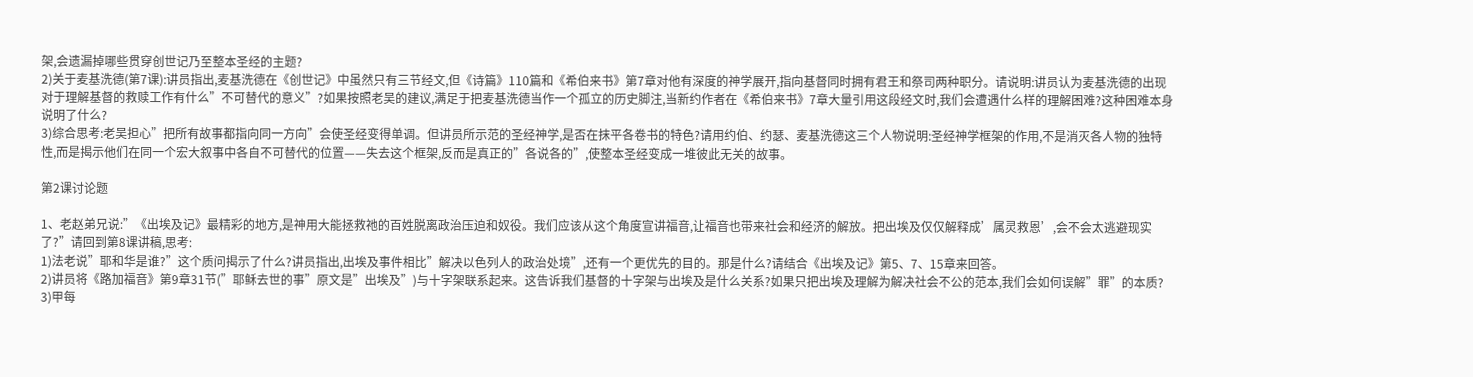架,会遗漏掉哪些贯穿创世记乃至整本圣经的主题?
2)关于麦基洗德(第7课):讲员指出,麦基洗德在《创世记》中虽然只有三节经文,但《诗篇》110篇和《希伯来书》第7章对他有深度的神学展开,指向基督同时拥有君王和祭司两种职分。请说明:讲员认为麦基洗德的出现对于理解基督的救赎工作有什么”不可替代的意义”?如果按照老吴的建议,满足于把麦基洗德当作一个孤立的历史脚注,当新约作者在《希伯来书》7章大量引用这段经文时,我们会遭遇什么样的理解困难?这种困难本身说明了什么?
3)综合思考:老吴担心”把所有故事都指向同一方向”会使圣经变得单调。但讲员所示范的圣经神学,是否在抹平各卷书的特色?请用约伯、约瑟、麦基洗德这三个人物说明:圣经神学框架的作用,不是消灭各人物的独特性,而是揭示他们在同一个宏大叙事中各自不可替代的位置——失去这个框架,反而是真正的”各说各的”,使整本圣经变成一堆彼此无关的故事。

第2课讨论题

1、老赵弟兄说:”《出埃及记》最精彩的地方,是神用大能拯救祂的百姓脱离政治压迫和奴役。我们应该从这个角度宣讲福音,让福音也带来社会和经济的解放。把出埃及仅仅解释成’属灵救恩’,会不会太逃避现实了?”请回到第8课讲稿,思考:
1)法老说”耶和华是谁?”这个质问揭示了什么?讲员指出,出埃及事件相比”解决以色列人的政治处境”,还有一个更优先的目的。那是什么?请结合《出埃及记》第5、7、15章来回答。
2)讲员将《路加福音》第9章31节(”耶稣去世的事”原文是”出埃及”)与十字架联系起来。这告诉我们基督的十字架与出埃及是什么关系?如果只把出埃及理解为解决社会不公的范本,我们会如何误解”罪”的本质?
3)甲每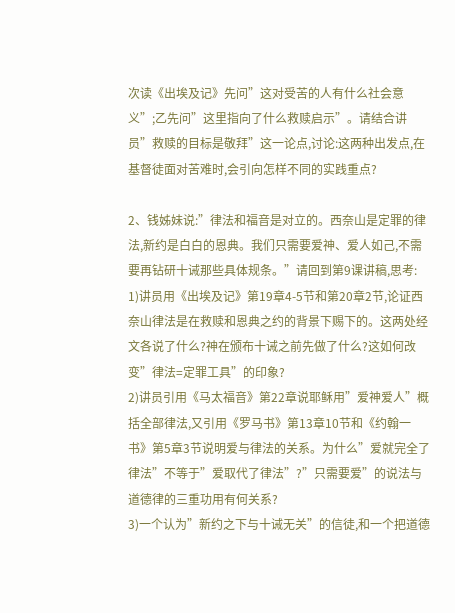次读《出埃及记》先问”这对受苦的人有什么社会意义”;乙先问”这里指向了什么救赎启示”。请结合讲员”救赎的目标是敬拜”这一论点,讨论:这两种出发点,在基督徒面对苦难时,会引向怎样不同的实践重点?

2、钱姊妹说:”律法和福音是对立的。西奈山是定罪的律法,新约是白白的恩典。我们只需要爱神、爱人如己,不需要再钻研十诫那些具体规条。”请回到第9课讲稿,思考:
1)讲员用《出埃及记》第19章4-5节和第20章2节,论证西奈山律法是在救赎和恩典之约的背景下赐下的。这两处经文各说了什么?神在颁布十诫之前先做了什么?这如何改变”律法=定罪工具”的印象?
2)讲员引用《马太福音》第22章说耶稣用”爱神爱人”概括全部律法,又引用《罗马书》第13章10节和《约翰一书》第5章3节说明爱与律法的关系。为什么”爱就完全了律法”不等于”爱取代了律法”?”只需要爱”的说法与道德律的三重功用有何关系?
3)一个认为”新约之下与十诫无关”的信徒,和一个把道德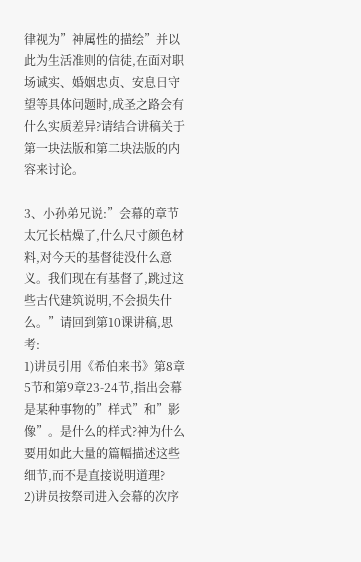律视为”神属性的描绘”并以此为生活准则的信徒,在面对职场诚实、婚姻忠贞、安息日守望等具体问题时,成圣之路会有什么实质差异?请结合讲稿关于第一块法版和第二块法版的内容来讨论。

3、小孙弟兄说:”会幕的章节太冗长枯燥了,什么尺寸颜色材料,对今天的基督徒没什么意义。我们现在有基督了,跳过这些古代建筑说明,不会损失什么。”请回到第10课讲稿,思考:
1)讲员引用《希伯来书》第8章5节和第9章23-24节,指出会幕是某种事物的”样式”和”影像”。是什么的样式?神为什么要用如此大量的篇幅描述这些细节,而不是直接说明道理?
2)讲员按祭司进入会幕的次序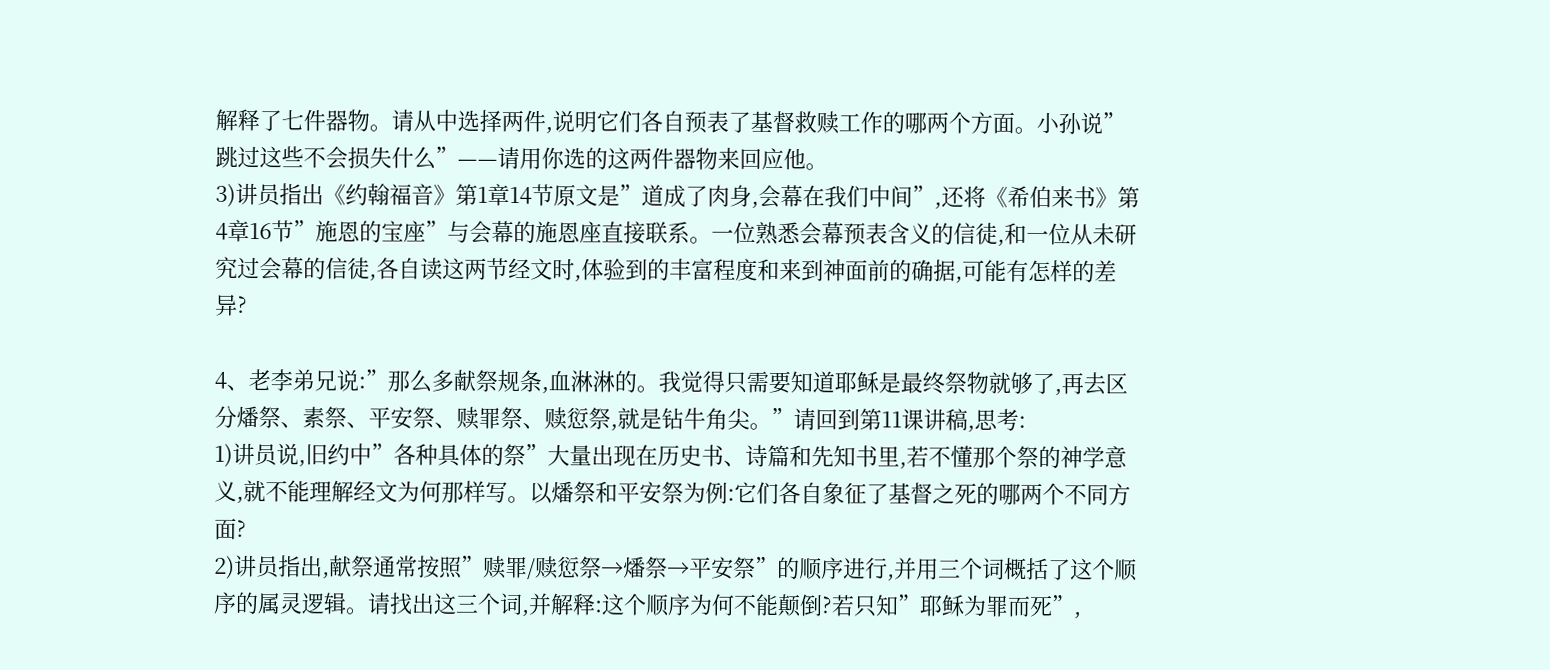解释了七件器物。请从中选择两件,说明它们各自预表了基督救赎工作的哪两个方面。小孙说”跳过这些不会损失什么”——请用你选的这两件器物来回应他。
3)讲员指出《约翰福音》第1章14节原文是”道成了肉身,会幕在我们中间”,还将《希伯来书》第4章16节”施恩的宝座”与会幕的施恩座直接联系。一位熟悉会幕预表含义的信徒,和一位从未研究过会幕的信徒,各自读这两节经文时,体验到的丰富程度和来到神面前的确据,可能有怎样的差异?

4、老李弟兄说:”那么多献祭规条,血淋淋的。我觉得只需要知道耶稣是最终祭物就够了,再去区分燔祭、素祭、平安祭、赎罪祭、赎愆祭,就是钻牛角尖。”请回到第11课讲稿,思考:
1)讲员说,旧约中”各种具体的祭”大量出现在历史书、诗篇和先知书里,若不懂那个祭的神学意义,就不能理解经文为何那样写。以燔祭和平安祭为例:它们各自象征了基督之死的哪两个不同方面?
2)讲员指出,献祭通常按照”赎罪/赎愆祭→燔祭→平安祭”的顺序进行,并用三个词概括了这个顺序的属灵逻辑。请找出这三个词,并解释:这个顺序为何不能颠倒?若只知”耶稣为罪而死”,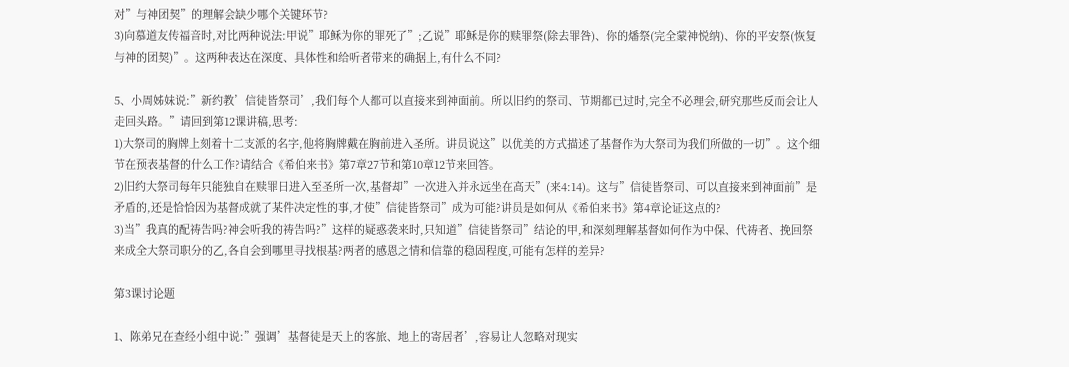对”与神团契”的理解会缺少哪个关键环节?
3)向慕道友传福音时,对比两种说法:甲说”耶稣为你的罪死了”;乙说”耶稣是你的赎罪祭(除去罪咎)、你的燔祭(完全蒙神悦纳)、你的平安祭(恢复与神的团契)”。这两种表达在深度、具体性和给听者带来的确据上,有什么不同?

5、小周姊妹说:”新约教’信徒皆祭司’,我们每个人都可以直接来到神面前。所以旧约的祭司、节期都已过时,完全不必理会,研究那些反而会让人走回头路。”请回到第12课讲稿,思考:
1)大祭司的胸牌上刻着十二支派的名字,他将胸牌戴在胸前进入圣所。讲员说这”以优美的方式描述了基督作为大祭司为我们所做的一切”。这个细节在预表基督的什么工作?请结合《希伯来书》第7章27节和第10章12节来回答。
2)旧约大祭司每年只能独自在赎罪日进入至圣所一次,基督却”一次进入并永远坐在高天”(来4:14)。这与”信徒皆祭司、可以直接来到神面前”是矛盾的,还是恰恰因为基督成就了某件决定性的事,才使”信徒皆祭司”成为可能?讲员是如何从《希伯来书》第4章论证这点的?
3)当”我真的配祷告吗?神会听我的祷告吗?”这样的疑惑袭来时,只知道”信徒皆祭司”结论的甲,和深刻理解基督如何作为中保、代祷者、挽回祭来成全大祭司职分的乙,各自会到哪里寻找根基?两者的感恩之情和信靠的稳固程度,可能有怎样的差异?

第3课讨论题

1、陈弟兄在查经小组中说:”强调’基督徒是天上的客旅、地上的寄居者’,容易让人忽略对现实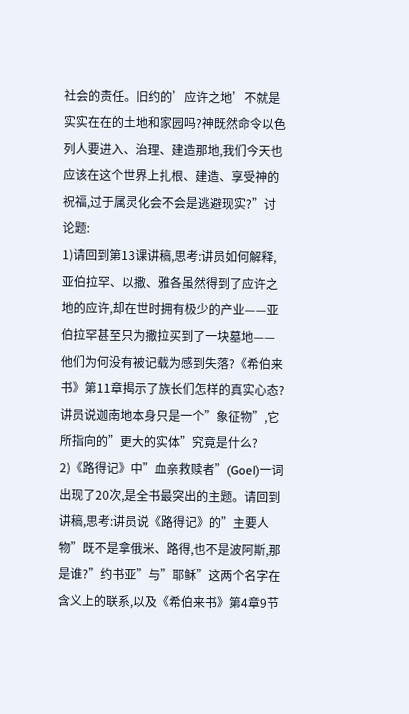社会的责任。旧约的’应许之地’不就是实实在在的土地和家园吗?神既然命令以色列人要进入、治理、建造那地,我们今天也应该在这个世界上扎根、建造、享受神的祝福,过于属灵化会不会是逃避现实?”讨论题:
1)请回到第13课讲稿,思考:讲员如何解释,亚伯拉罕、以撒、雅各虽然得到了应许之地的应许,却在世时拥有极少的产业——亚伯拉罕甚至只为撒拉买到了一块墓地——他们为何没有被记载为感到失落?《希伯来书》第11章揭示了族长们怎样的真实心态?讲员说迦南地本身只是一个”象征物”,它所指向的”更大的实体”究竟是什么?
2)《路得记》中”血亲救赎者”(Goel)一词出现了20次,是全书最突出的主题。请回到讲稿,思考:讲员说《路得记》的”主要人物”既不是拿俄米、路得,也不是波阿斯,那是谁?”约书亚”与”耶稣”这两个名字在含义上的联系,以及《希伯来书》第4章9节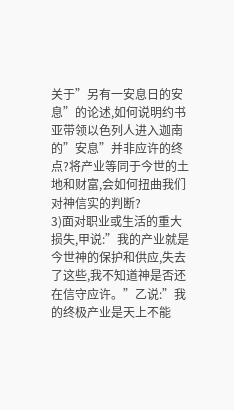关于”另有一安息日的安息”的论述,如何说明约书亚带领以色列人进入迦南的”安息”并非应许的终点?将产业等同于今世的土地和财富,会如何扭曲我们对神信实的判断?
3)面对职业或生活的重大损失,甲说:”我的产业就是今世神的保护和供应,失去了这些,我不知道神是否还在信守应许。”乙说:”我的终极产业是天上不能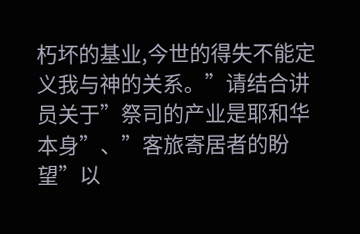朽坏的基业,今世的得失不能定义我与神的关系。”请结合讲员关于”祭司的产业是耶和华本身”、”客旅寄居者的盼望”以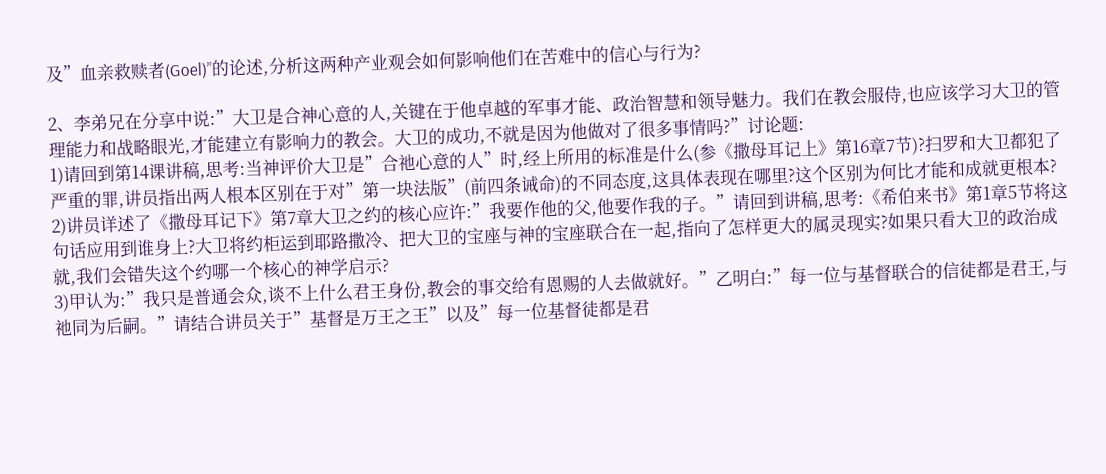及”血亲救赎者(Goel)”的论述,分析这两种产业观会如何影响他们在苦难中的信心与行为?

2、李弟兄在分享中说:”大卫是合神心意的人,关键在于他卓越的军事才能、政治智慧和领导魅力。我们在教会服侍,也应该学习大卫的管理能力和战略眼光,才能建立有影响力的教会。大卫的成功,不就是因为他做对了很多事情吗?”讨论题:
1)请回到第14课讲稿,思考:当神评价大卫是”合祂心意的人”时,经上所用的标准是什么(参《撒母耳记上》第16章7节)?扫罗和大卫都犯了严重的罪,讲员指出两人根本区别在于对”第一块法版”(前四条诫命)的不同态度,这具体表现在哪里?这个区别为何比才能和成就更根本?
2)讲员详述了《撒母耳记下》第7章大卫之约的核心应许:”我要作他的父,他要作我的子。”请回到讲稿,思考:《希伯来书》第1章5节将这句话应用到谁身上?大卫将约柜运到耶路撒冷、把大卫的宝座与神的宝座联合在一起,指向了怎样更大的属灵现实?如果只看大卫的政治成就,我们会错失这个约哪一个核心的神学启示?
3)甲认为:”我只是普通会众,谈不上什么君王身份,教会的事交给有恩赐的人去做就好。”乙明白:”每一位与基督联合的信徒都是君王,与祂同为后嗣。”请结合讲员关于”基督是万王之王”以及”每一位基督徒都是君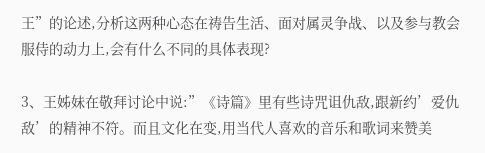王”的论述,分析这两种心态在祷告生活、面对属灵争战、以及参与教会服侍的动力上,会有什么不同的具体表现?

3、王姊妹在敬拜讨论中说:”《诗篇》里有些诗咒诅仇敌,跟新约’爱仇敌’的精神不符。而且文化在变,用当代人喜欢的音乐和歌词来赞美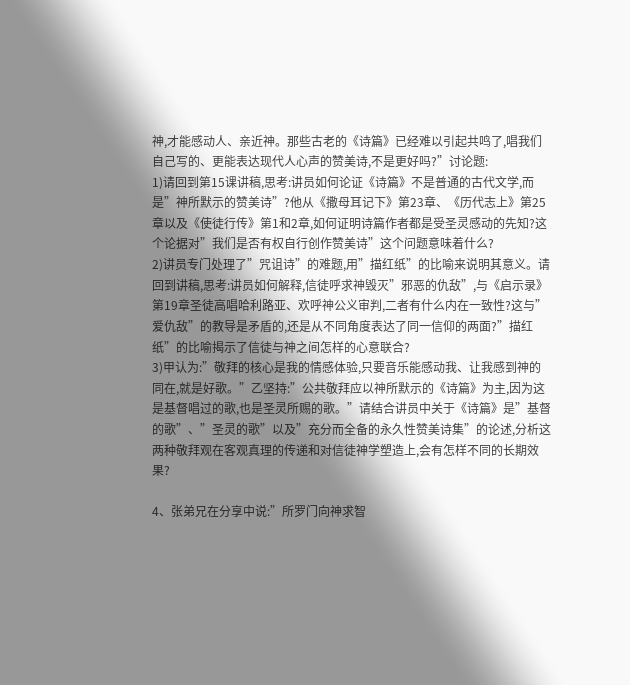神,才能感动人、亲近神。那些古老的《诗篇》已经难以引起共鸣了,唱我们自己写的、更能表达现代人心声的赞美诗,不是更好吗?”讨论题:
1)请回到第15课讲稿,思考:讲员如何论证《诗篇》不是普通的古代文学,而是”神所默示的赞美诗”?他从《撒母耳记下》第23章、《历代志上》第25章以及《使徒行传》第1和2章,如何证明诗篇作者都是受圣灵感动的先知?这个论据对”我们是否有权自行创作赞美诗”这个问题意味着什么?
2)讲员专门处理了”咒诅诗”的难题,用”描红纸”的比喻来说明其意义。请回到讲稿,思考:讲员如何解释,信徒呼求神毁灭”邪恶的仇敌”,与《启示录》第19章圣徒高唱哈利路亚、欢呼神公义审判,二者有什么内在一致性?这与”爱仇敌”的教导是矛盾的,还是从不同角度表达了同一信仰的两面?”描红纸”的比喻揭示了信徒与神之间怎样的心意联合?
3)甲认为:”敬拜的核心是我的情感体验,只要音乐能感动我、让我感到神的同在,就是好歌。”乙坚持:”公共敬拜应以神所默示的《诗篇》为主,因为这是基督唱过的歌,也是圣灵所赐的歌。”请结合讲员中关于《诗篇》是”基督的歌”、”圣灵的歌”以及”充分而全备的永久性赞美诗集”的论述,分析这两种敬拜观在客观真理的传递和对信徒神学塑造上,会有怎样不同的长期效果?

4、张弟兄在分享中说:”所罗门向神求智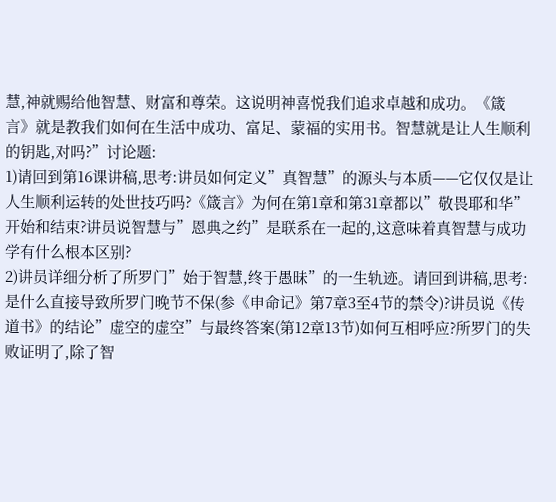慧,神就赐给他智慧、财富和尊荣。这说明神喜悦我们追求卓越和成功。《箴言》就是教我们如何在生活中成功、富足、蒙福的实用书。智慧就是让人生顺利的钥匙,对吗?”讨论题:
1)请回到第16课讲稿,思考:讲员如何定义”真智慧”的源头与本质——它仅仅是让人生顺利运转的处世技巧吗?《箴言》为何在第1章和第31章都以”敬畏耶和华”开始和结束?讲员说智慧与”恩典之约”是联系在一起的,这意味着真智慧与成功学有什么根本区别?
2)讲员详细分析了所罗门”始于智慧,终于愚昧”的一生轨迹。请回到讲稿,思考:是什么直接导致所罗门晚节不保(参《申命记》第7章3至4节的禁令)?讲员说《传道书》的结论”虚空的虚空”与最终答案(第12章13节)如何互相呼应?所罗门的失败证明了,除了智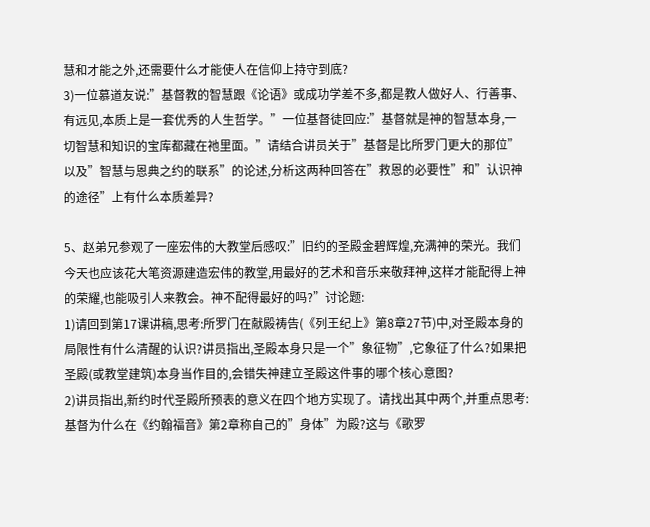慧和才能之外,还需要什么才能使人在信仰上持守到底?
3)一位慕道友说:”基督教的智慧跟《论语》或成功学差不多,都是教人做好人、行善事、有远见,本质上是一套优秀的人生哲学。”一位基督徒回应:”基督就是神的智慧本身,一切智慧和知识的宝库都藏在祂里面。”请结合讲员关于”基督是比所罗门更大的那位”以及”智慧与恩典之约的联系”的论述,分析这两种回答在”救恩的必要性”和”认识神的途径”上有什么本质差异?

5、赵弟兄参观了一座宏伟的大教堂后感叹:”旧约的圣殿金碧辉煌,充满神的荣光。我们今天也应该花大笔资源建造宏伟的教堂,用最好的艺术和音乐来敬拜神,这样才能配得上神的荣耀,也能吸引人来教会。神不配得最好的吗?”讨论题:
1)请回到第17课讲稿,思考:所罗门在献殿祷告(《列王纪上》第8章27节)中,对圣殿本身的局限性有什么清醒的认识?讲员指出,圣殿本身只是一个”象征物”,它象征了什么?如果把圣殿(或教堂建筑)本身当作目的,会错失神建立圣殿这件事的哪个核心意图?
2)讲员指出,新约时代圣殿所预表的意义在四个地方实现了。请找出其中两个,并重点思考:基督为什么在《约翰福音》第2章称自己的”身体”为殿?这与《歌罗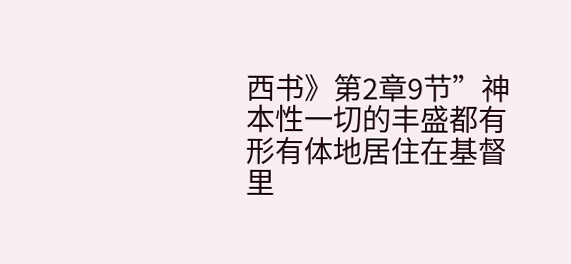西书》第2章9节”神本性一切的丰盛都有形有体地居住在基督里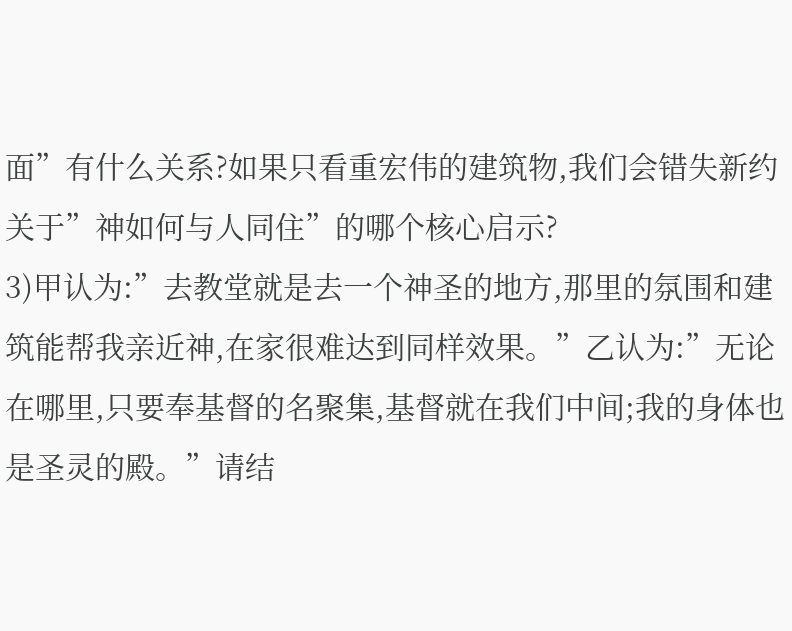面”有什么关系?如果只看重宏伟的建筑物,我们会错失新约关于”神如何与人同住”的哪个核心启示?
3)甲认为:”去教堂就是去一个神圣的地方,那里的氛围和建筑能帮我亲近神,在家很难达到同样效果。”乙认为:”无论在哪里,只要奉基督的名聚集,基督就在我们中间;我的身体也是圣灵的殿。”请结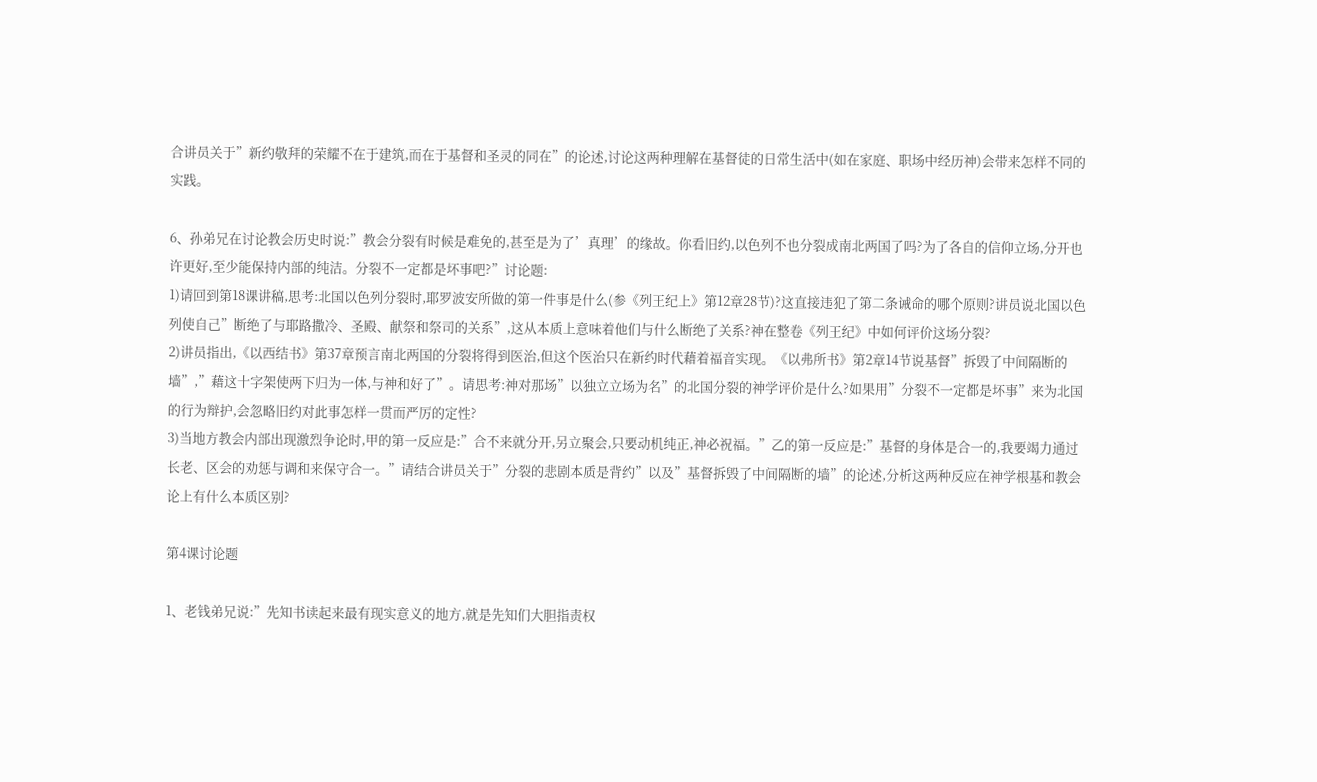合讲员关于”新约敬拜的荣耀不在于建筑,而在于基督和圣灵的同在”的论述,讨论这两种理解在基督徒的日常生活中(如在家庭、职场中经历神)会带来怎样不同的实践。

6、孙弟兄在讨论教会历史时说:”教会分裂有时候是难免的,甚至是为了’真理’的缘故。你看旧约,以色列不也分裂成南北两国了吗?为了各自的信仰立场,分开也许更好,至少能保持内部的纯洁。分裂不一定都是坏事吧?”讨论题:
1)请回到第18课讲稿,思考:北国以色列分裂时,耶罗波安所做的第一件事是什么(参《列王纪上》第12章28节)?这直接违犯了第二条诫命的哪个原则?讲员说北国以色列使自己”断绝了与耶路撒冷、圣殿、献祭和祭司的关系”,这从本质上意味着他们与什么断绝了关系?神在整卷《列王纪》中如何评价这场分裂?
2)讲员指出,《以西结书》第37章预言南北两国的分裂将得到医治,但这个医治只在新约时代藉着福音实现。《以弗所书》第2章14节说基督”拆毁了中间隔断的墙”,”藉这十字架使两下归为一体,与神和好了”。请思考:神对那场”以独立立场为名”的北国分裂的神学评价是什么?如果用”分裂不一定都是坏事”来为北国的行为辩护,会忽略旧约对此事怎样一贯而严厉的定性?
3)当地方教会内部出现激烈争论时,甲的第一反应是:”合不来就分开,另立聚会,只要动机纯正,神必祝福。”乙的第一反应是:”基督的身体是合一的,我要竭力通过长老、区会的劝惩与调和来保守合一。”请结合讲员关于”分裂的悲剧本质是背约”以及”基督拆毁了中间隔断的墙”的论述,分析这两种反应在神学根基和教会论上有什么本质区别?

第4课讨论题

1、老钱弟兄说:”先知书读起来最有现实意义的地方,就是先知们大胆指责权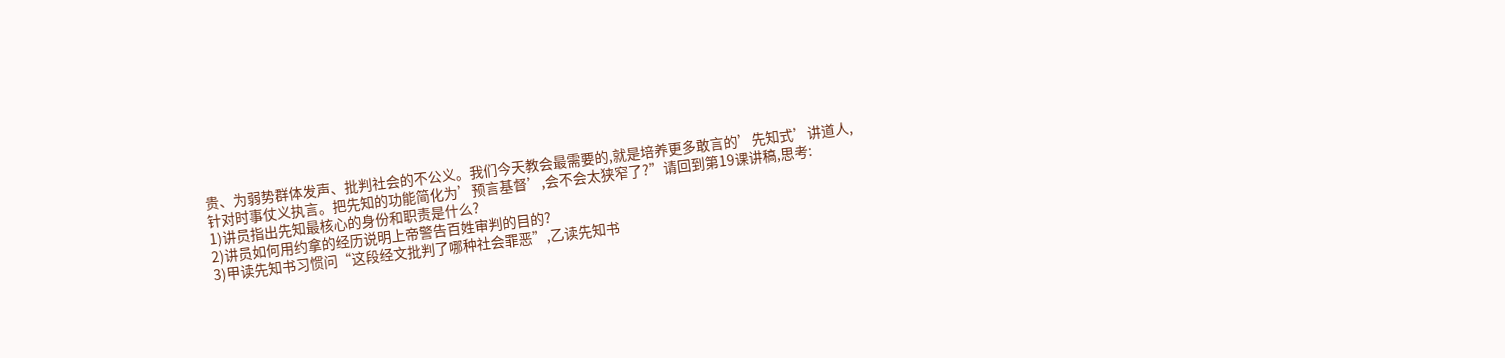贵、为弱势群体发声、批判社会的不公义。我们今天教会最需要的,就是培养更多敢言的’先知式’讲道人,针对时事仗义执言。把先知的功能简化为’预言基督’,会不会太狭窄了?”请回到第19课讲稿,思考:
1)讲员指出先知最核心的身份和职责是什么?
2)讲员如何用约拿的经历说明上帝警告百姓审判的目的?
3)甲读先知书习惯问“这段经文批判了哪种社会罪恶”,乙读先知书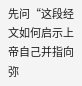先问“这段经文如何启示上帝自己并指向弥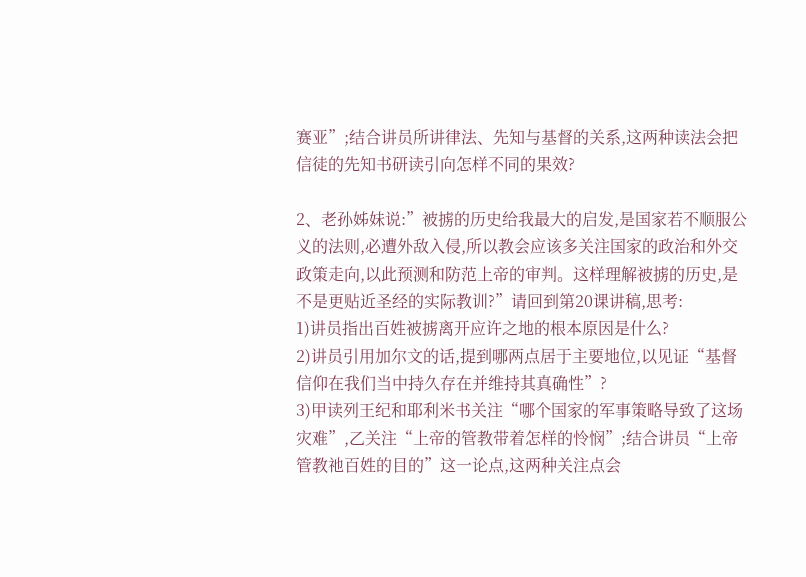赛亚”;结合讲员所讲律法、先知与基督的关系,这两种读法会把信徒的先知书研读引向怎样不同的果效?

2、老孙姊妹说:”被掳的历史给我最大的启发,是国家若不顺服公义的法则,必遭外敌入侵,所以教会应该多关注国家的政治和外交政策走向,以此预测和防范上帝的审判。这样理解被掳的历史,是不是更贴近圣经的实际教训?”请回到第20课讲稿,思考:
1)讲员指出百姓被掳离开应许之地的根本原因是什么?
2)讲员引用加尔文的话,提到哪两点居于主要地位,以见证“基督信仰在我们当中持久存在并维持其真确性”?
3)甲读列王纪和耶利米书关注“哪个国家的军事策略导致了这场灾难”,乙关注“上帝的管教带着怎样的怜悯”;结合讲员“上帝管教祂百姓的目的”这一论点,这两种关注点会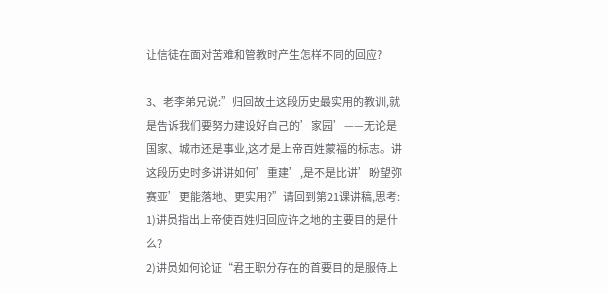让信徒在面对苦难和管教时产生怎样不同的回应?

3、老李弟兄说:”归回故土这段历史最实用的教训,就是告诉我们要努力建设好自己的’家园’——无论是国家、城市还是事业,这才是上帝百姓蒙福的标志。讲这段历史时多讲讲如何’重建’,是不是比讲’盼望弥赛亚’更能落地、更实用?”请回到第21课讲稿,思考:
1)讲员指出上帝使百姓归回应许之地的主要目的是什么?
2)讲员如何论证“君王职分存在的首要目的是服侍上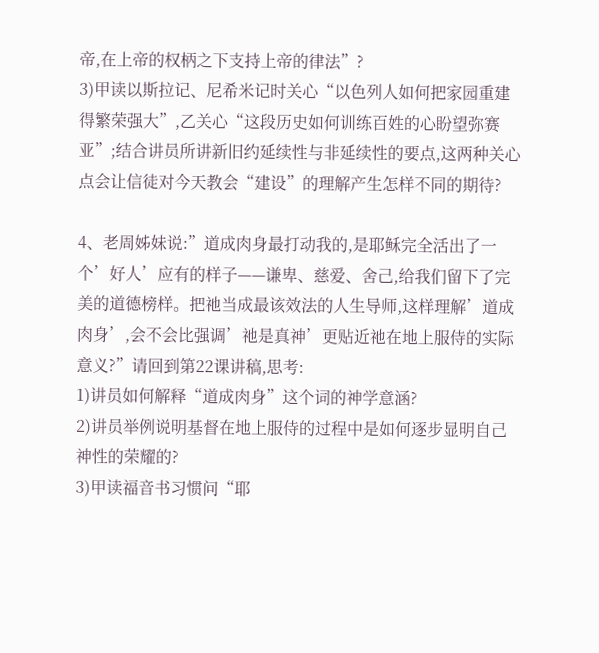帝,在上帝的权柄之下支持上帝的律法”?
3)甲读以斯拉记、尼希米记时关心“以色列人如何把家园重建得繁荣强大”,乙关心“这段历史如何训练百姓的心盼望弥赛亚”;结合讲员所讲新旧约延续性与非延续性的要点,这两种关心点会让信徒对今天教会“建设”的理解产生怎样不同的期待?

4、老周姊妹说:”道成肉身最打动我的,是耶稣完全活出了一个’好人’应有的样子——谦卑、慈爱、舍己,给我们留下了完美的道德榜样。把祂当成最该效法的人生导师,这样理解’道成肉身’,会不会比强调’祂是真神’更贴近祂在地上服侍的实际意义?”请回到第22课讲稿,思考:
1)讲员如何解释“道成肉身”这个词的神学意涵?
2)讲员举例说明基督在地上服侍的过程中是如何逐步显明自己神性的荣耀的?
3)甲读福音书习惯问“耶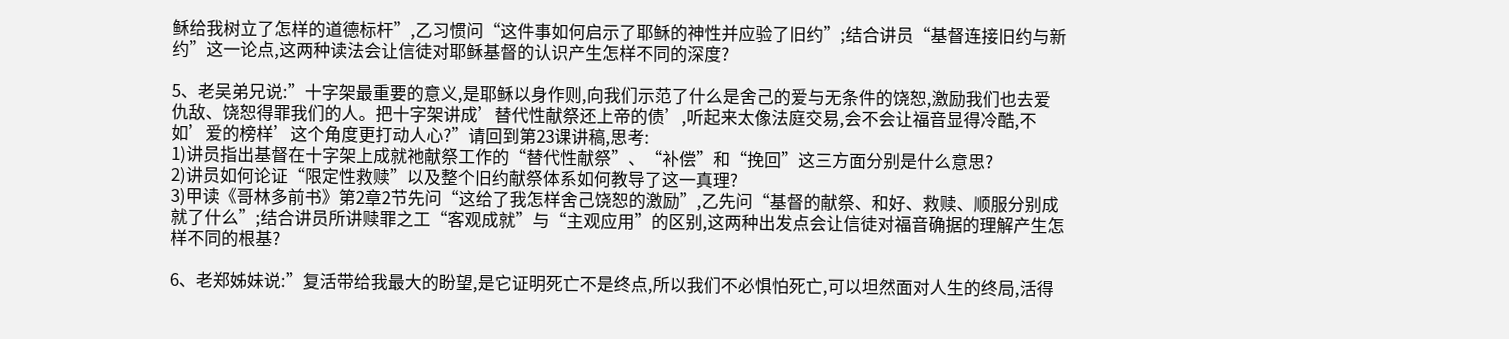稣给我树立了怎样的道德标杆”,乙习惯问“这件事如何启示了耶稣的神性并应验了旧约”;结合讲员“基督连接旧约与新约”这一论点,这两种读法会让信徒对耶稣基督的认识产生怎样不同的深度?

5、老吴弟兄说:”十字架最重要的意义,是耶稣以身作则,向我们示范了什么是舍己的爱与无条件的饶恕,激励我们也去爱仇敌、饶恕得罪我们的人。把十字架讲成’替代性献祭还上帝的债’,听起来太像法庭交易,会不会让福音显得冷酷,不如’爱的榜样’这个角度更打动人心?”请回到第23课讲稿,思考:
1)讲员指出基督在十字架上成就祂献祭工作的“替代性献祭”、“补偿”和“挽回”这三方面分别是什么意思?
2)讲员如何论证“限定性救赎”以及整个旧约献祭体系如何教导了这一真理?
3)甲读《哥林多前书》第2章2节先问“这给了我怎样舍己饶恕的激励”,乙先问“基督的献祭、和好、救赎、顺服分别成就了什么”;结合讲员所讲赎罪之工“客观成就”与“主观应用”的区别,这两种出发点会让信徒对福音确据的理解产生怎样不同的根基?

6、老郑姊妹说:”复活带给我最大的盼望,是它证明死亡不是终点,所以我们不必惧怕死亡,可以坦然面对人生的终局,活得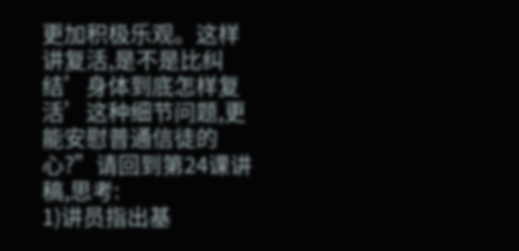更加积极乐观。这样讲复活,是不是比纠结’身体到底怎样复活’这种细节问题,更能安慰普通信徒的心?”请回到第24课讲稿,思考:
1)讲员指出基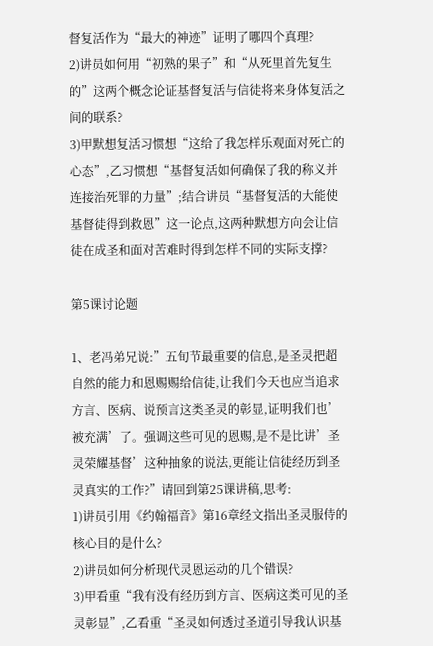督复活作为“最大的神迹”证明了哪四个真理?
2)讲员如何用“初熟的果子”和“从死里首先复生的”这两个概念论证基督复活与信徒将来身体复活之间的联系?
3)甲默想复活习惯想“这给了我怎样乐观面对死亡的心态”,乙习惯想“基督复活如何确保了我的称义并连接治死罪的力量”;结合讲员“基督复活的大能使基督徒得到救恩”这一论点,这两种默想方向会让信徒在成圣和面对苦难时得到怎样不同的实际支撑?

第5课讨论题

1、老冯弟兄说:”五旬节最重要的信息,是圣灵把超自然的能力和恩赐赐给信徒,让我们今天也应当追求方言、医病、说预言这类圣灵的彰显,证明我们也’被充满’了。强调这些可见的恩赐,是不是比讲’圣灵荣耀基督’这种抽象的说法,更能让信徒经历到圣灵真实的工作?”请回到第25课讲稿,思考:
1)讲员引用《约翰福音》第16章经文指出圣灵服侍的核心目的是什么?
2)讲员如何分析现代灵恩运动的几个错误?
3)甲看重“我有没有经历到方言、医病这类可见的圣灵彰显”,乙看重“圣灵如何透过圣道引导我认识基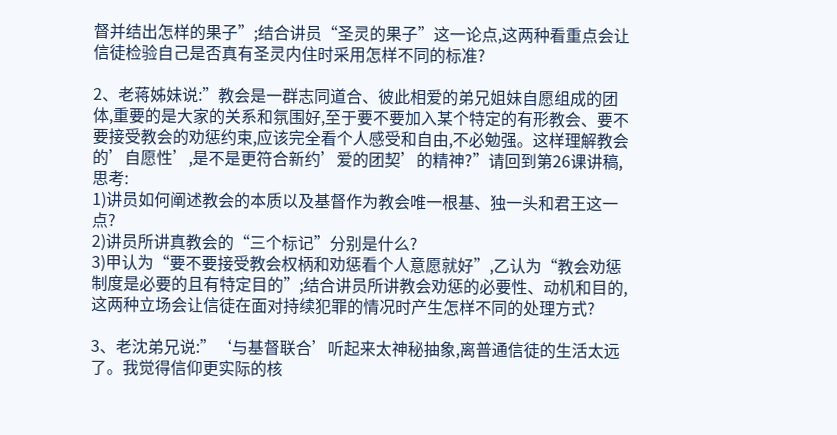督并结出怎样的果子”;结合讲员“圣灵的果子”这一论点,这两种看重点会让信徒检验自己是否真有圣灵内住时采用怎样不同的标准?

2、老蒋姊妹说:”教会是一群志同道合、彼此相爱的弟兄姐妹自愿组成的团体,重要的是大家的关系和氛围好,至于要不要加入某个特定的有形教会、要不要接受教会的劝惩约束,应该完全看个人感受和自由,不必勉强。这样理解教会的’自愿性’,是不是更符合新约’爱的团契’的精神?”请回到第26课讲稿,思考:
1)讲员如何阐述教会的本质以及基督作为教会唯一根基、独一头和君王这一点?
2)讲员所讲真教会的“三个标记”分别是什么?
3)甲认为“要不要接受教会权柄和劝惩看个人意愿就好”,乙认为“教会劝惩制度是必要的且有特定目的”;结合讲员所讲教会劝惩的必要性、动机和目的,这两种立场会让信徒在面对持续犯罪的情况时产生怎样不同的处理方式?

3、老沈弟兄说:”‘与基督联合’听起来太神秘抽象,离普通信徒的生活太远了。我觉得信仰更实际的核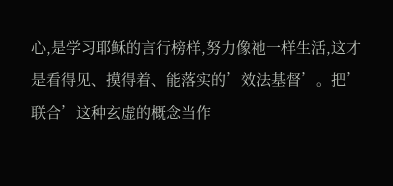心,是学习耶稣的言行榜样,努力像祂一样生活,这才是看得见、摸得着、能落实的’效法基督’。把’联合’这种玄虚的概念当作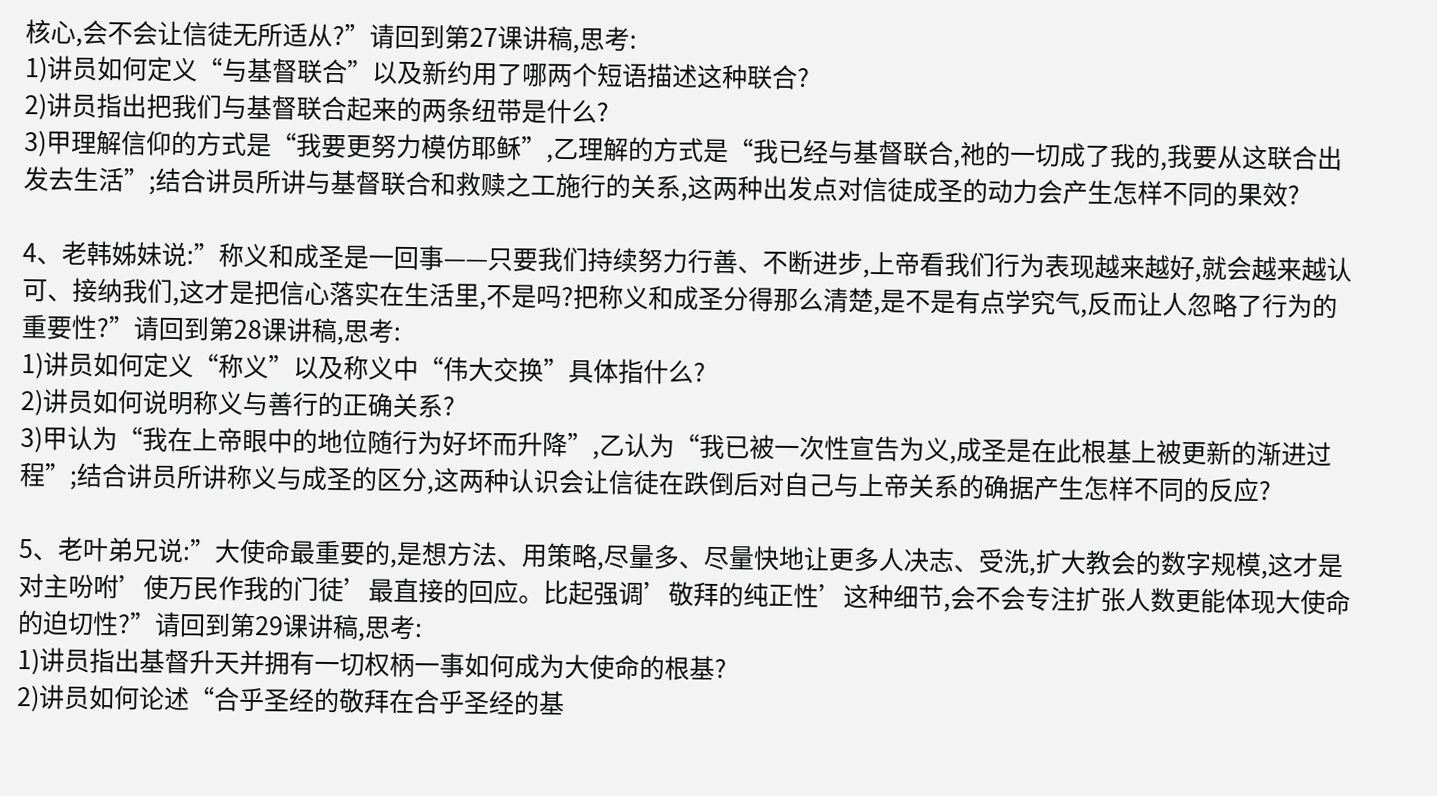核心,会不会让信徒无所适从?”请回到第27课讲稿,思考:
1)讲员如何定义“与基督联合”以及新约用了哪两个短语描述这种联合?
2)讲员指出把我们与基督联合起来的两条纽带是什么?
3)甲理解信仰的方式是“我要更努力模仿耶稣”,乙理解的方式是“我已经与基督联合,祂的一切成了我的,我要从这联合出发去生活”;结合讲员所讲与基督联合和救赎之工施行的关系,这两种出发点对信徒成圣的动力会产生怎样不同的果效?

4、老韩姊妹说:”称义和成圣是一回事——只要我们持续努力行善、不断进步,上帝看我们行为表现越来越好,就会越来越认可、接纳我们,这才是把信心落实在生活里,不是吗?把称义和成圣分得那么清楚,是不是有点学究气,反而让人忽略了行为的重要性?”请回到第28课讲稿,思考:
1)讲员如何定义“称义”以及称义中“伟大交换”具体指什么?
2)讲员如何说明称义与善行的正确关系?
3)甲认为“我在上帝眼中的地位随行为好坏而升降”,乙认为“我已被一次性宣告为义,成圣是在此根基上被更新的渐进过程”;结合讲员所讲称义与成圣的区分,这两种认识会让信徒在跌倒后对自己与上帝关系的确据产生怎样不同的反应?

5、老叶弟兄说:”大使命最重要的,是想方法、用策略,尽量多、尽量快地让更多人决志、受洗,扩大教会的数字规模,这才是对主吩咐’使万民作我的门徒’最直接的回应。比起强调’敬拜的纯正性’这种细节,会不会专注扩张人数更能体现大使命的迫切性?”请回到第29课讲稿,思考:
1)讲员指出基督升天并拥有一切权柄一事如何成为大使命的根基?
2)讲员如何论述“合乎圣经的敬拜在合乎圣经的基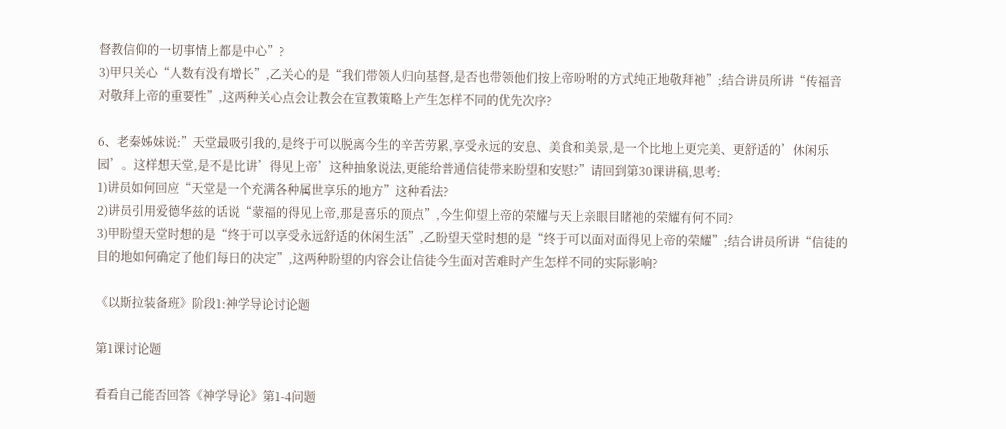督教信仰的一切事情上都是中心”?
3)甲只关心“人数有没有增长”,乙关心的是“我们带领人归向基督,是否也带领他们按上帝吩咐的方式纯正地敬拜祂”;结合讲员所讲“传福音对敬拜上帝的重要性”,这两种关心点会让教会在宣教策略上产生怎样不同的优先次序?

6、老秦姊妹说:”天堂最吸引我的,是终于可以脱离今生的辛苦劳累,享受永远的安息、美食和美景,是一个比地上更完美、更舒适的’休闲乐园’。这样想天堂,是不是比讲’得见上帝’这种抽象说法,更能给普通信徒带来盼望和安慰?”请回到第30课讲稿,思考:
1)讲员如何回应“天堂是一个充满各种属世享乐的地方”这种看法?
2)讲员引用爱德华兹的话说“蒙福的得见上帝,那是喜乐的顶点”,今生仰望上帝的荣耀与天上亲眼目睹祂的荣耀有何不同?
3)甲盼望天堂时想的是“终于可以享受永远舒适的休闲生活”,乙盼望天堂时想的是“终于可以面对面得见上帝的荣耀”;结合讲员所讲“信徒的目的地如何确定了他们每日的决定”,这两种盼望的内容会让信徒今生面对苦难时产生怎样不同的实际影响?

《以斯拉装备班》阶段1:神学导论讨论题

第1课讨论题

看看自己能否回答《神学导论》第1-4问题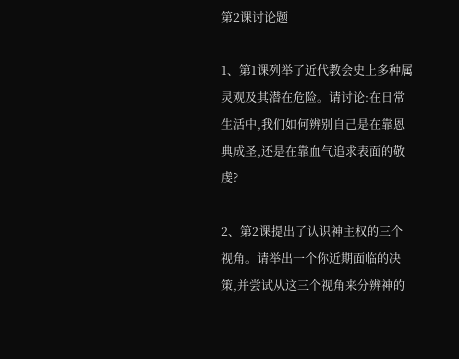第2课讨论题

1、第1课列举了近代教会史上多种属灵观及其潜在危险。请讨论:在日常生活中,我们如何辨别自己是在靠恩典成圣,还是在靠血气追求表面的敬虔?

2、第2课提出了认识神主权的三个视角。请举出一个你近期面临的决策,并尝试从这三个视角来分辨神的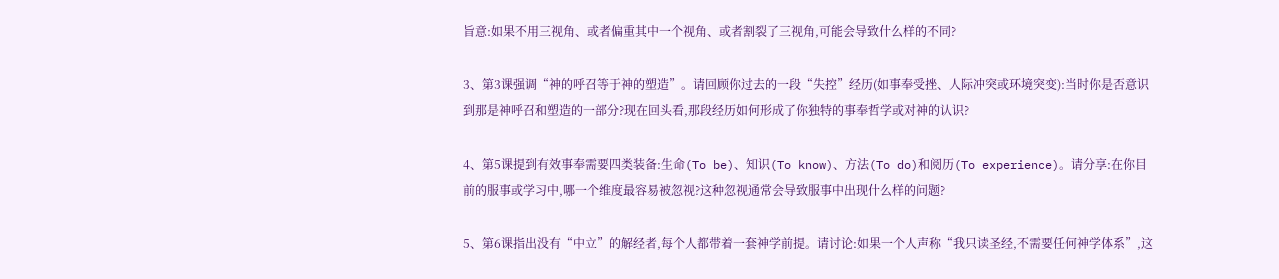旨意:如果不用三视角、或者偏重其中一个视角、或者割裂了三视角,可能会导致什么样的不同?

3、第3课强调“神的呼召等于神的塑造”。请回顾你过去的一段“失控”经历(如事奉受挫、人际冲突或环境突变):当时你是否意识到那是神呼召和塑造的一部分?现在回头看,那段经历如何形成了你独特的事奉哲学或对神的认识?

4、第5课提到有效事奉需要四类装备:生命(To be)、知识(To know)、方法(To do)和阅历(To experience)。请分享:在你目前的服事或学习中,哪一个维度最容易被忽视?这种忽视通常会导致服事中出现什么样的问题?

5、第6课指出没有“中立”的解经者,每个人都带着一套神学前提。请讨论:如果一个人声称“我只读圣经,不需要任何神学体系”,这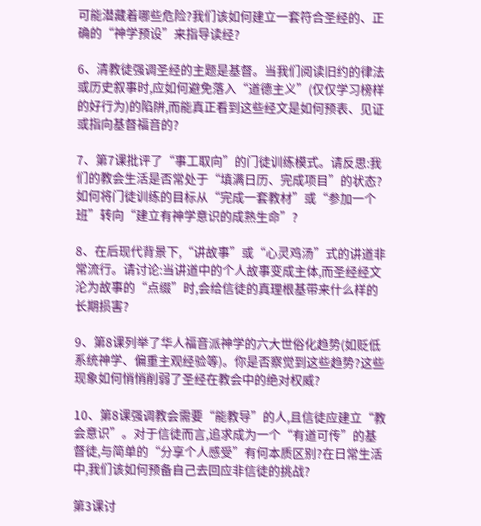可能潜藏着哪些危险?我们该如何建立一套符合圣经的、正确的“神学预设”来指导读经?

6、清教徒强调圣经的主题是基督。当我们阅读旧约的律法或历史叙事时,应如何避免落入“道德主义”(仅仅学习榜样的好行为)的陷阱,而能真正看到这些经文是如何预表、见证或指向基督福音的?

7、第7课批评了“事工取向”的门徒训练模式。请反思:我们的教会生活是否常处于“填满日历、完成项目”的状态?如何将门徒训练的目标从“完成一套教材”或“参加一个班”转向“建立有神学意识的成熟生命”?

8、在后现代背景下,“讲故事”或“心灵鸡汤”式的讲道非常流行。请讨论:当讲道中的个人故事变成主体,而圣经经文沦为故事的“点缀”时,会给信徒的真理根基带来什么样的长期损害?

9、第8课列举了华人福音派神学的六大世俗化趋势(如贬低系统神学、偏重主观经验等)。你是否察觉到这些趋势?这些现象如何悄悄削弱了圣经在教会中的绝对权威?

10、第8课强调教会需要“能教导”的人,且信徒应建立“教会意识”。对于信徒而言,追求成为一个“有道可传”的基督徒,与简单的“分享个人感受”有何本质区别?在日常生活中,我们该如何预备自己去回应非信徒的挑战?

第3课讨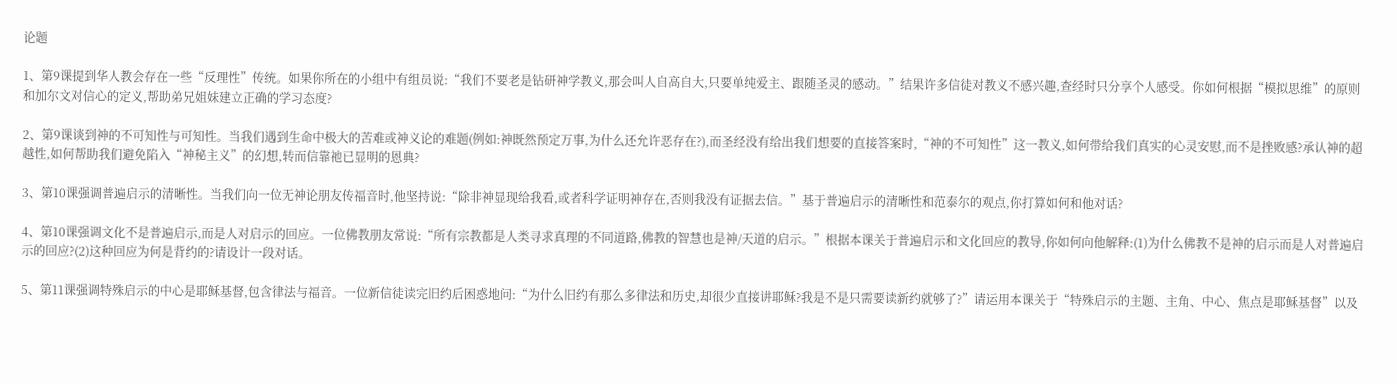论题

1、第9课提到华人教会存在一些“反理性”传统。如果你所在的小组中有组员说:“我们不要老是钻研神学教义,那会叫人自高自大,只要单纯爱主、跟随圣灵的感动。”结果许多信徒对教义不感兴趣,查经时只分享个人感受。你如何根据“模拟思维”的原则和加尔文对信心的定义,帮助弟兄姐妹建立正确的学习态度?

2、第9课谈到神的不可知性与可知性。当我们遇到生命中极大的苦难或神义论的难题(例如:神既然预定万事,为什么还允许恶存在?),而圣经没有给出我们想要的直接答案时,“神的不可知性”这一教义,如何带给我们真实的心灵安慰,而不是挫败感?承认神的超越性,如何帮助我们避免陷入“神秘主义”的幻想,转而信靠祂已显明的恩典?

3、第10课强调普遍启示的清晰性。当我们向一位无神论朋友传福音时,他坚持说:“除非神显现给我看,或者科学证明神存在,否则我没有证据去信。”基于普遍启示的清晰性和范泰尔的观点,你打算如何和他对话?

4、第10课强调文化不是普遍启示,而是人对启示的回应。一位佛教朋友常说:“所有宗教都是人类寻求真理的不同道路,佛教的智慧也是神/天道的启示。”根据本课关于普遍启示和文化回应的教导,你如何向他解释:(1)为什么佛教不是神的启示而是人对普遍启示的回应?(2)这种回应为何是背约的?请设计一段对话。

5、第11课强调特殊启示的中心是耶稣基督,包含律法与福音。一位新信徒读完旧约后困惑地问:“为什么旧约有那么多律法和历史,却很少直接讲耶稣?我是不是只需要读新约就够了?”请运用本课关于“特殊启示的主题、主角、中心、焦点是耶稣基督”以及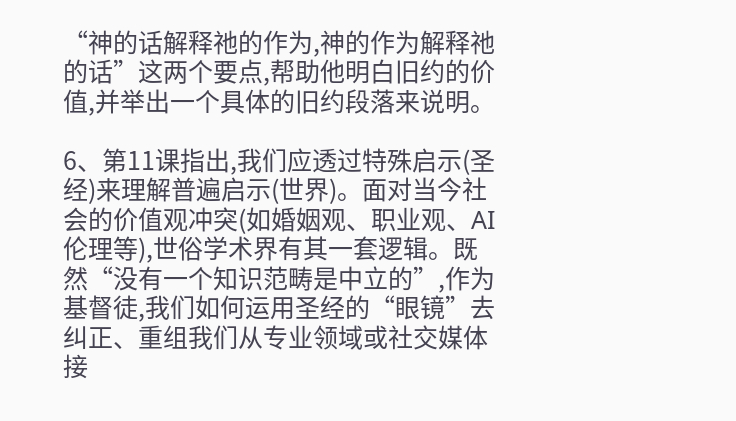“神的话解释祂的作为,神的作为解释祂的话”这两个要点,帮助他明白旧约的价值,并举出一个具体的旧约段落来说明。

6、第11课指出,我们应透过特殊启示(圣经)来理解普遍启示(世界)。面对当今社会的价值观冲突(如婚姻观、职业观、AI伦理等),世俗学术界有其一套逻辑。既然“没有一个知识范畴是中立的”,作为基督徒,我们如何运用圣经的“眼镜”去纠正、重组我们从专业领域或社交媒体接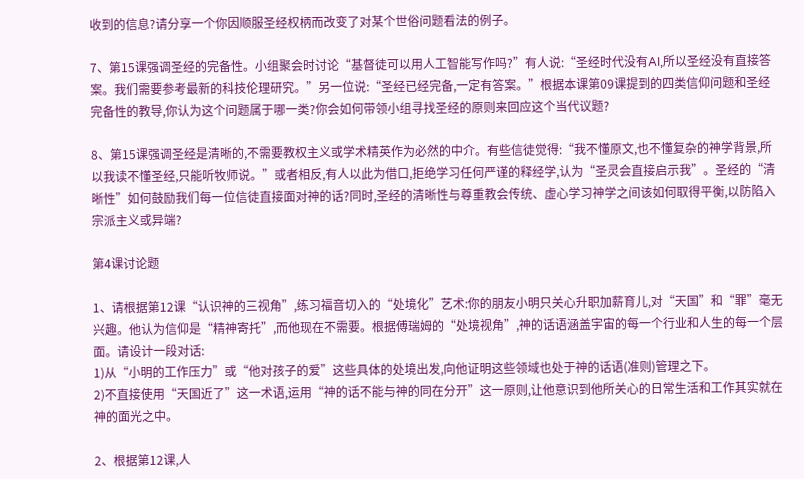收到的信息?请分享一个你因顺服圣经权柄而改变了对某个世俗问题看法的例子。

7、第15课强调圣经的完备性。小组聚会时讨论“基督徒可以用人工智能写作吗?”有人说:“圣经时代没有AI,所以圣经没有直接答案。我们需要参考最新的科技伦理研究。”另一位说:“圣经已经完备,一定有答案。”根据本课第09课提到的四类信仰问题和圣经完备性的教导,你认为这个问题属于哪一类?你会如何带领小组寻找圣经的原则来回应这个当代议题?

8、第15课强调圣经是清晰的,不需要教权主义或学术精英作为必然的中介。有些信徒觉得:“我不懂原文,也不懂复杂的神学背景,所以我读不懂圣经,只能听牧师说。”或者相反,有人以此为借口,拒绝学习任何严谨的释经学,认为“圣灵会直接启示我”。圣经的“清晰性”如何鼓励我们每一位信徒直接面对神的话?同时,圣经的清晰性与尊重教会传统、虚心学习神学之间该如何取得平衡,以防陷入宗派主义或异端?

第4课讨论题

1、请根据第12课“认识神的三视角”,练习福音切入的“处境化”艺术:你的朋友小明只关心升职加薪育儿,对“天国”和“罪”毫无兴趣。他认为信仰是“精神寄托”,而他现在不需要。根据傅瑞姆的“处境视角”,神的话语涵盖宇宙的每一个行业和人生的每一个层面。请设计一段对话:
1)从“小明的工作压力”或“他对孩子的爱”这些具体的处境出发,向他证明这些领域也处于神的话语(准则)管理之下。
2)不直接使用“天国近了”这一术语,运用“神的话不能与神的同在分开”这一原则,让他意识到他所关心的日常生活和工作其实就在神的面光之中。

2、根据第12课,人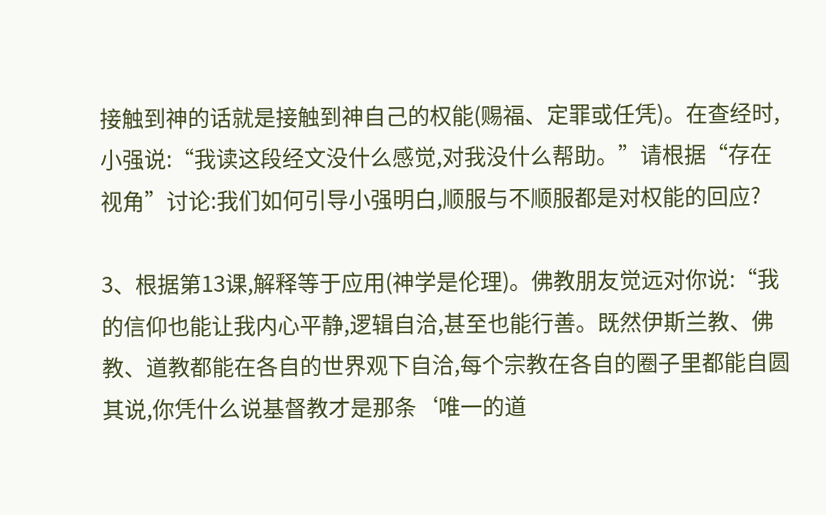接触到神的话就是接触到神自己的权能(赐福、定罪或任凭)。在查经时,小强说:“我读这段经文没什么感觉,对我没什么帮助。”请根据“存在视角”讨论:我们如何引导小强明白,顺服与不顺服都是对权能的回应?

3、根据第13课,解释等于应用(神学是伦理)。佛教朋友觉远对你说:“我的信仰也能让我内心平静,逻辑自洽,甚至也能行善。既然伊斯兰教、佛教、道教都能在各自的世界观下自洽,每个宗教在各自的圈子里都能自圆其说,你凭什么说基督教才是那条‘唯一的道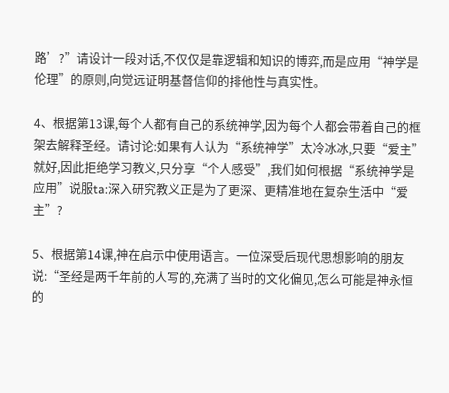路’?”请设计一段对话,不仅仅是靠逻辑和知识的博弈,而是应用“神学是伦理”的原则,向觉远证明基督信仰的排他性与真实性。

4、根据第13课,每个人都有自己的系统神学,因为每个人都会带着自己的框架去解释圣经。请讨论:如果有人认为“系统神学”太冷冰冰,只要“爱主”就好,因此拒绝学习教义,只分享“个人感受”,我们如何根据“系统神学是应用”说服ta:深入研究教义正是为了更深、更精准地在复杂生活中“爱主”?

5、根据第14课,神在启示中使用语言。一位深受后现代思想影响的朋友说:“圣经是两千年前的人写的,充满了当时的文化偏见,怎么可能是神永恒的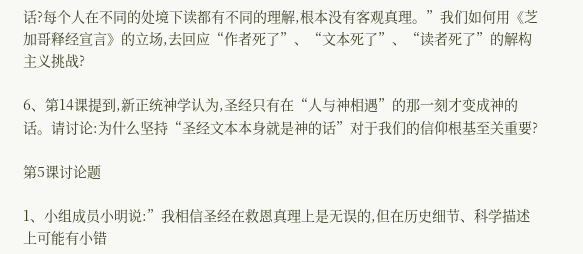话?每个人在不同的处境下读都有不同的理解,根本没有客观真理。”我们如何用《芝加哥释经宣言》的立场,去回应“作者死了”、“文本死了”、“读者死了”的解构主义挑战?

6、第14课提到,新正统神学认为,圣经只有在“人与神相遇”的那一刻才变成神的话。请讨论:为什么坚持“圣经文本本身就是神的话”对于我们的信仰根基至关重要?

第5课讨论题

1、小组成员小明说:”我相信圣经在救恩真理上是无误的,但在历史细节、科学描述上可能有小错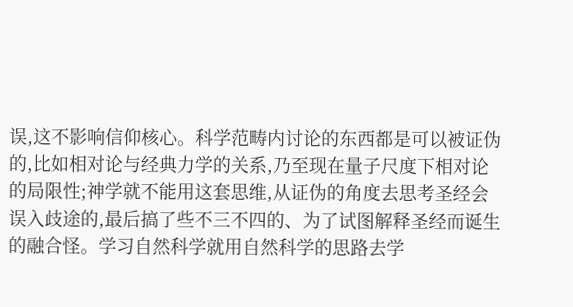误,这不影响信仰核心。科学范畴内讨论的东西都是可以被证伪的,比如相对论与经典力学的关系,乃至现在量子尺度下相对论的局限性;神学就不能用这套思维,从证伪的角度去思考圣经会误入歧途的,最后搞了些不三不四的、为了试图解释圣经而诞生的融合怪。学习自然科学就用自然科学的思路去学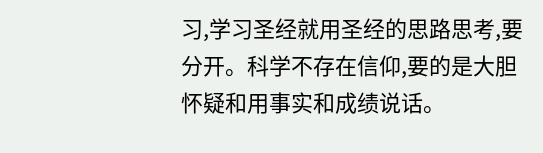习,学习圣经就用圣经的思路思考,要分开。科学不存在信仰,要的是大胆怀疑和用事实和成绩说话。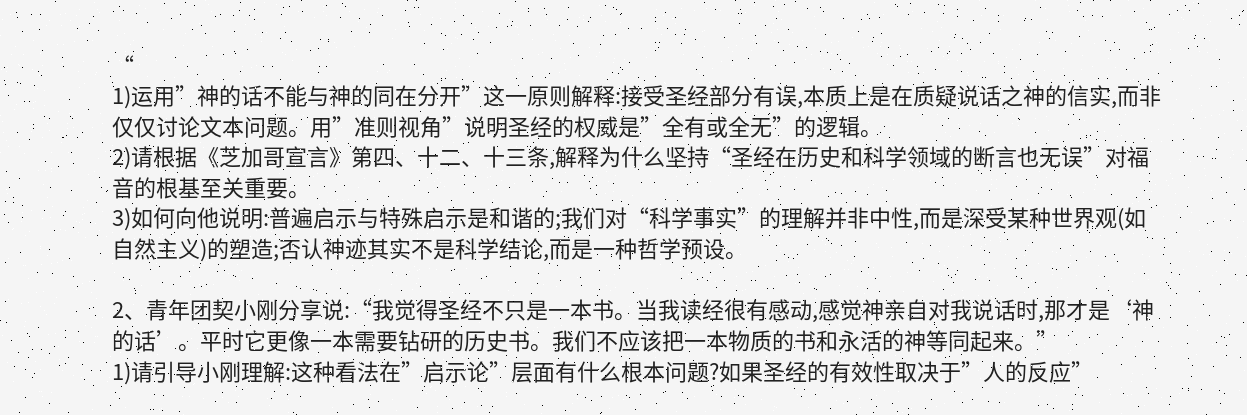“
1)运用”神的话不能与神的同在分开”这一原则解释:接受圣经部分有误,本质上是在质疑说话之神的信实,而非仅仅讨论文本问题。用”准则视角”说明圣经的权威是”全有或全无”的逻辑。
2)请根据《芝加哥宣言》第四、十二、十三条,解释为什么坚持“圣经在历史和科学领域的断言也无误”对福音的根基至关重要。
3)如何向他说明:普遍启示与特殊启示是和谐的;我们对“科学事实”的理解并非中性,而是深受某种世界观(如自然主义)的塑造;否认神迹其实不是科学结论,而是一种哲学预设。

2、青年团契小刚分享说:“我觉得圣经不只是一本书。当我读经很有感动,感觉神亲自对我说话时,那才是‘神的话’。平时它更像一本需要钻研的历史书。我们不应该把一本物质的书和永活的神等同起来。”
1)请引导小刚理解:这种看法在”启示论”层面有什么根本问题?如果圣经的有效性取决于”人的反应”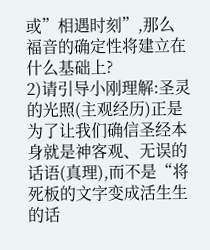或”相遇时刻”,那么福音的确定性将建立在什么基础上?
2)请引导小刚理解:圣灵的光照(主观经历)正是为了让我们确信圣经本身就是神客观、无误的话语(真理),而不是“将死板的文字变成活生生的话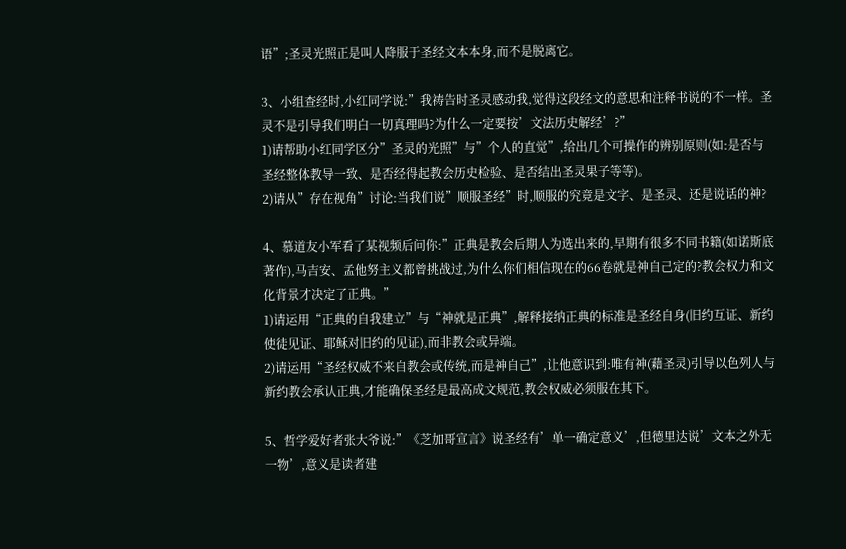语”;圣灵光照正是叫人降服于圣经文本本身,而不是脱离它。

3、小组查经时,小红同学说:”我祷告时圣灵感动我,觉得这段经文的意思和注释书说的不一样。圣灵不是引导我们明白一切真理吗?为什么一定要按’文法历史解经’?”
1)请帮助小红同学区分”圣灵的光照”与”个人的直觉”,给出几个可操作的辨别原则(如:是否与圣经整体教导一致、是否经得起教会历史检验、是否结出圣灵果子等等)。
2)请从”存在视角”讨论:当我们说”顺服圣经”时,顺服的究竟是文字、是圣灵、还是说话的神?

4、慕道友小军看了某视频后问你:”正典是教会后期人为选出来的,早期有很多不同书籍(如诺斯底著作),马吉安、孟他努主义都曾挑战过,为什么你们相信现在的66卷就是神自己定的?教会权力和文化背景才决定了正典。”
1)请运用“正典的自我建立”与“神就是正典”,解释接纳正典的标准是圣经自身(旧约互证、新约使徒见证、耶稣对旧约的见证),而非教会或异端。
2)请运用“圣经权威不来自教会或传统,而是神自己”,让他意识到:唯有神(藉圣灵)引导以色列人与新约教会承认正典,才能确保圣经是最高成文规范,教会权威必须服在其下。

5、哲学爱好者张大爷说:”《芝加哥宣言》说圣经有’单一确定意义’,但德里达说’文本之外无一物’,意义是读者建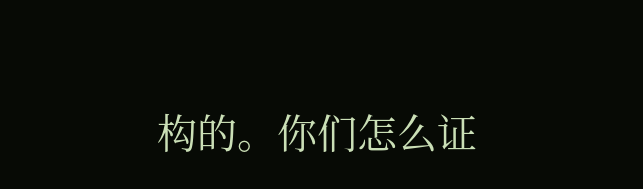构的。你们怎么证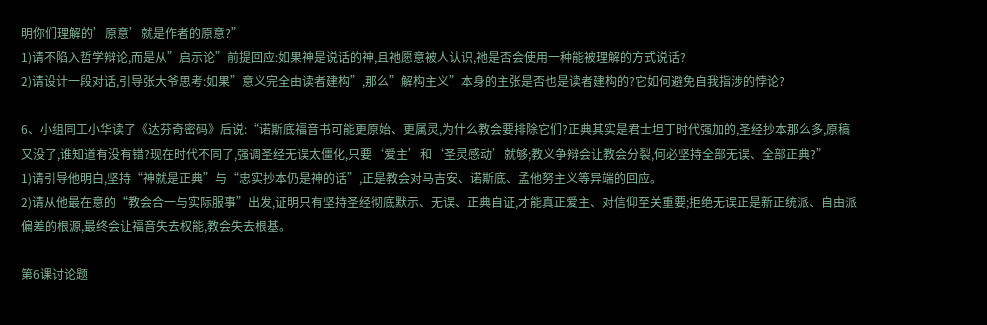明你们理解的’原意’就是作者的原意?”
1)请不陷入哲学辩论,而是从”启示论”前提回应:如果神是说话的神,且祂愿意被人认识,祂是否会使用一种能被理解的方式说话?
2)请设计一段对话,引导张大爷思考:如果”意义完全由读者建构”,那么”解构主义”本身的主张是否也是读者建构的?它如何避免自我指涉的悖论?

6、小组同工小华读了《达芬奇密码》后说:“诺斯底福音书可能更原始、更属灵,为什么教会要排除它们?正典其实是君士坦丁时代强加的,圣经抄本那么多,原稿又没了,谁知道有没有错?现在时代不同了,强调圣经无误太僵化,只要‘爱主’和‘圣灵感动’就够;教义争辩会让教会分裂,何必坚持全部无误、全部正典?”
1)请引导他明白,坚持“神就是正典”与“忠实抄本仍是神的话”,正是教会对马吉安、诺斯底、孟他努主义等异端的回应。
2)请从他最在意的“教会合一与实际服事”出发,证明只有坚持圣经彻底默示、无误、正典自证,才能真正爱主、对信仰至关重要;拒绝无误正是新正统派、自由派偏差的根源,最终会让福音失去权能,教会失去根基。

第6课讨论题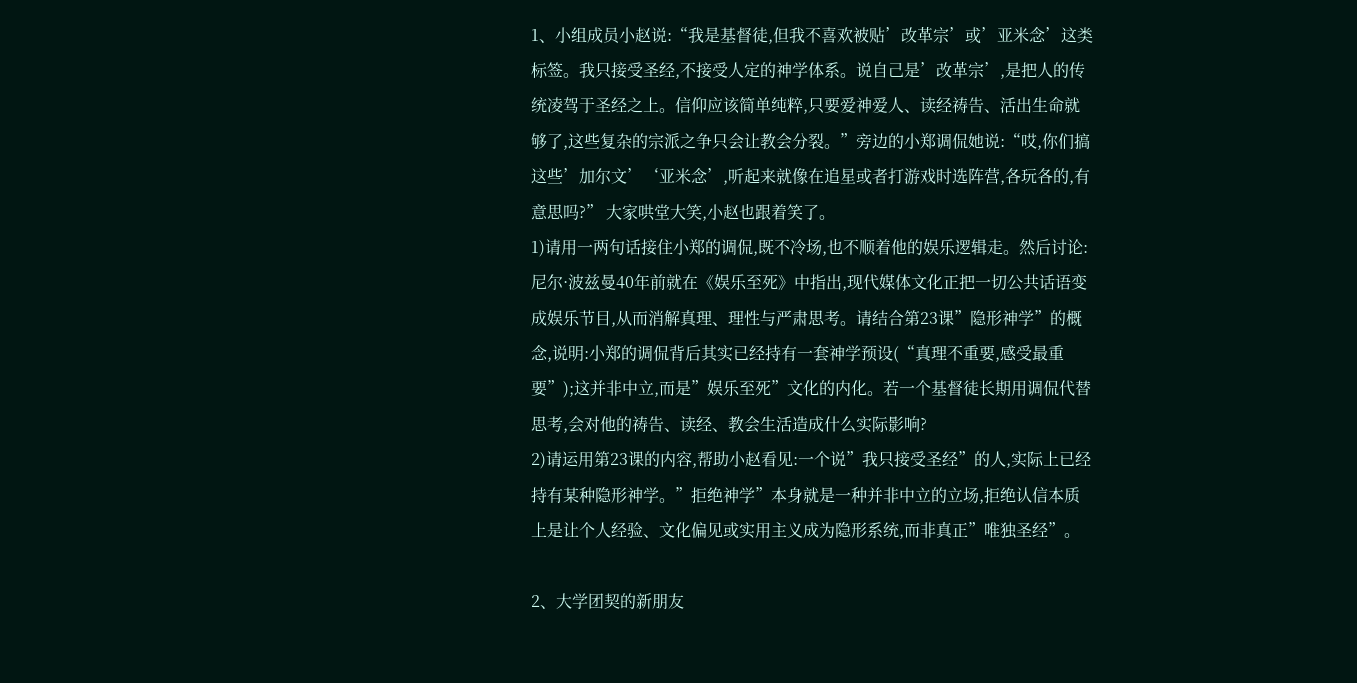1、小组成员小赵说:“我是基督徒,但我不喜欢被贴’改革宗’或’亚米念’这类标签。我只接受圣经,不接受人定的神学体系。说自己是’改革宗’,是把人的传统凌驾于圣经之上。信仰应该简单纯粹,只要爱神爱人、读经祷告、活出生命就够了,这些复杂的宗派之争只会让教会分裂。”旁边的小郑调侃她说:“哎,你们搞这些’加尔文’‘亚米念’,听起来就像在追星或者打游戏时选阵营,各玩各的,有意思吗?” 大家哄堂大笑,小赵也跟着笑了。
1)请用一两句话接住小郑的调侃,既不冷场,也不顺着他的娱乐逻辑走。然后讨论:尼尔·波兹曼40年前就在《娱乐至死》中指出,现代媒体文化正把一切公共话语变成娱乐节目,从而消解真理、理性与严肃思考。请结合第23课”隐形神学”的概念,说明:小郑的调侃背后其实已经持有一套神学预设(“真理不重要,感受最重要”);这并非中立,而是”娱乐至死”文化的内化。若一个基督徒长期用调侃代替思考,会对他的祷告、读经、教会生活造成什么实际影响?
2)请运用第23课的内容,帮助小赵看见:一个说”我只接受圣经”的人,实际上已经持有某种隐形神学。”拒绝神学”本身就是一种并非中立的立场,拒绝认信本质上是让个人经验、文化偏见或实用主义成为隐形系统,而非真正”唯独圣经”。

2、大学团契的新朋友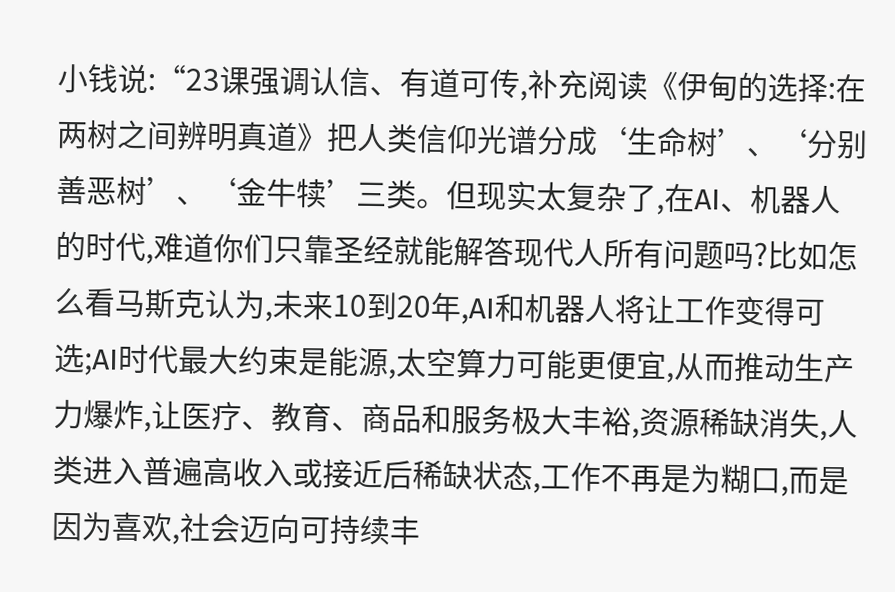小钱说:“23课强调认信、有道可传,补充阅读《伊甸的选择:在两树之间辨明真道》把人类信仰光谱分成‘生命树’、‘分别善恶树’、‘金牛犊’三类。但现实太复杂了,在AI、机器人的时代,难道你们只靠圣经就能解答现代人所有问题吗?比如怎么看马斯克认为,未来10到20年,AI和机器人将让工作变得可选;AI时代最大约束是能源,太空算力可能更便宜,从而推动生产力爆炸,让医疗、教育、商品和服务极大丰裕,资源稀缺消失,人类进入普遍高收入或接近后稀缺状态,工作不再是为糊口,而是因为喜欢,社会迈向可持续丰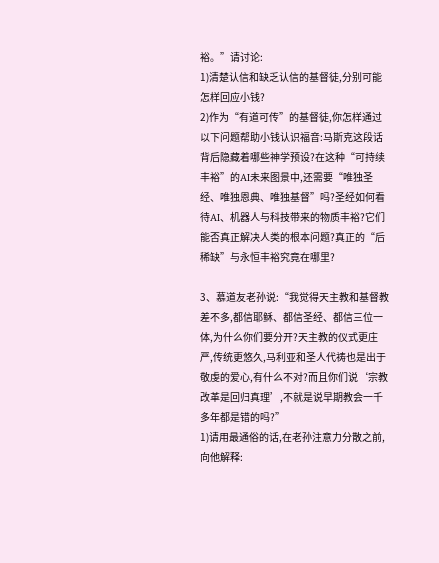裕。”请讨论:
1)清楚认信和缺乏认信的基督徒,分别可能怎样回应小钱?
2)作为“有道可传”的基督徒,你怎样通过以下问题帮助小钱认识福音:马斯克这段话背后隐藏着哪些神学预设?在这种“可持续丰裕”的AI未来图景中,还需要“唯独圣经、唯独恩典、唯独基督”吗?圣经如何看待AI、机器人与科技带来的物质丰裕?它们能否真正解决人类的根本问题?真正的“后稀缺”与永恒丰裕究竟在哪里?

3、慕道友老孙说:“我觉得天主教和基督教差不多,都信耶稣、都信圣经、都信三位一体,为什么你们要分开?天主教的仪式更庄严,传统更悠久,马利亚和圣人代祷也是出于敬虔的爱心,有什么不对?而且你们说‘宗教改革是回归真理’,不就是说早期教会一千多年都是错的吗?”
1)请用最通俗的话,在老孙注意力分散之前,向他解释: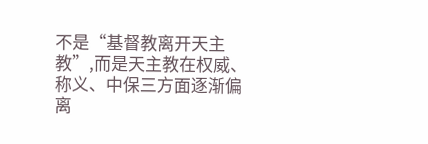不是“基督教离开天主教”,而是天主教在权威、称义、中保三方面逐渐偏离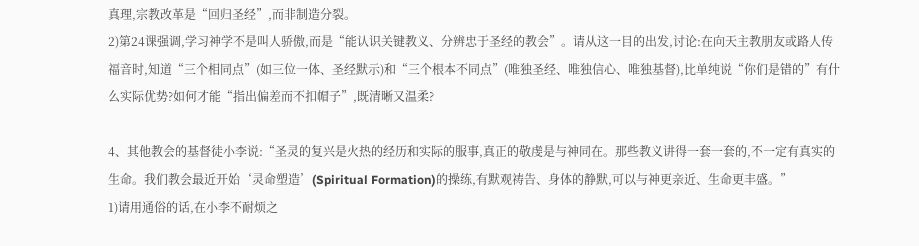真理,宗教改革是“回归圣经”,而非制造分裂。
2)第24课强调,学习神学不是叫人骄傲,而是“能认识关键教义、分辨忠于圣经的教会”。请从这一目的出发,讨论:在向天主教朋友或路人传福音时,知道“三个相同点”(如三位一体、圣经默示)和“三个根本不同点”(唯独圣经、唯独信心、唯独基督),比单纯说“你们是错的”有什么实际优势?如何才能“指出偏差而不扣帽子”,既清晰又温柔?

4、其他教会的基督徒小李说:“圣灵的复兴是火热的经历和实际的服事,真正的敬虔是与神同在。那些教义讲得一套一套的,不一定有真实的生命。我们教会最近开始‘灵命塑造’(Spiritual Formation)的操练,有默观祷告、身体的静默,可以与神更亲近、生命更丰盛。”
1)请用通俗的话,在小李不耐烦之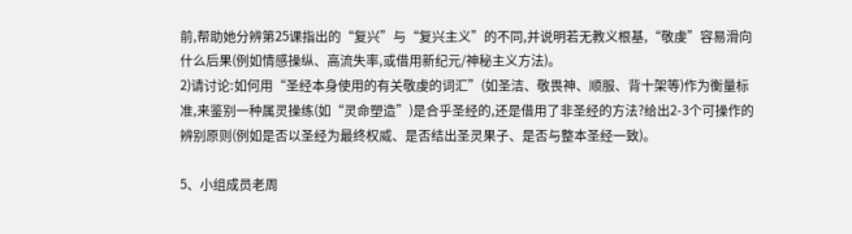前,帮助她分辨第25课指出的“复兴”与“复兴主义”的不同,并说明若无教义根基,“敬虔”容易滑向什么后果(例如情感操纵、高流失率,或借用新纪元/神秘主义方法)。
2)请讨论:如何用“圣经本身使用的有关敬虔的词汇”(如圣洁、敬畏神、顺服、背十架等)作为衡量标准,来鉴别一种属灵操练(如“灵命塑造”)是合乎圣经的,还是借用了非圣经的方法?给出2-3个可操作的辨别原则(例如是否以圣经为最终权威、是否结出圣灵果子、是否与整本圣经一致)。

5、小组成员老周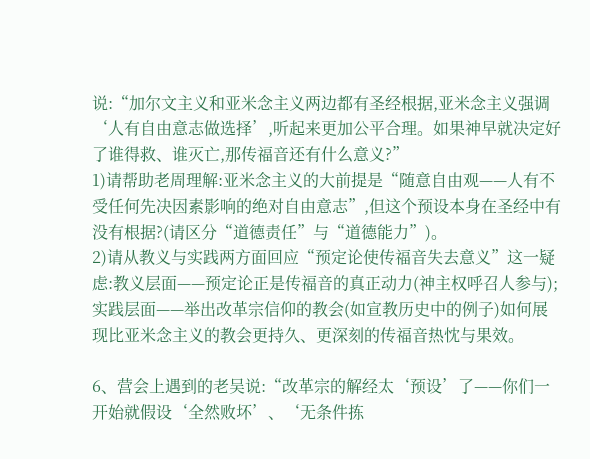说:“加尔文主义和亚米念主义两边都有圣经根据,亚米念主义强调‘人有自由意志做选择’,听起来更加公平合理。如果神早就决定好了谁得救、谁灭亡,那传福音还有什么意义?”
1)请帮助老周理解:亚米念主义的大前提是“随意自由观——人有不受任何先决因素影响的绝对自由意志”,但这个预设本身在圣经中有没有根据?(请区分“道德责任”与“道德能力”)。
2)请从教义与实践两方面回应“预定论使传福音失去意义”这一疑虑:教义层面——预定论正是传福音的真正动力(神主权呼召人参与);实践层面——举出改革宗信仰的教会(如宣教历史中的例子)如何展现比亚米念主义的教会更持久、更深刻的传福音热忱与果效。

6、营会上遇到的老吴说:“改革宗的解经太‘预设’了——你们一开始就假设‘全然败坏’、‘无条件拣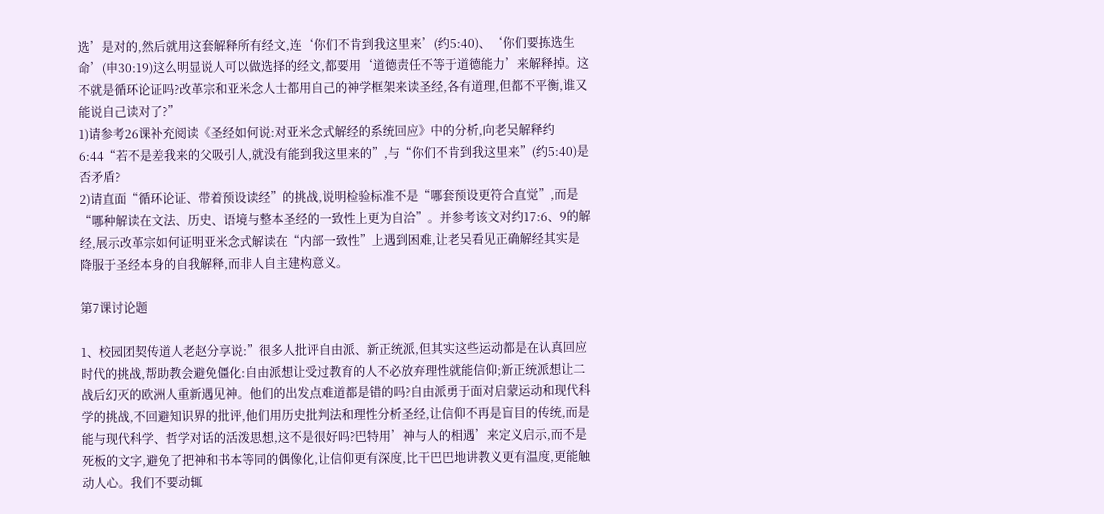选’是对的,然后就用这套解释所有经文,连‘你们不肯到我这里来’(约5:40)、‘你们要拣选生命’(申30:19)这么明显说人可以做选择的经文,都要用‘道德责任不等于道德能力’来解释掉。这不就是循环论证吗?改革宗和亚米念人士都用自己的神学框架来读圣经,各有道理,但都不平衡,谁又能说自己读对了?”
1)请参考26课补充阅读《圣经如何说:对亚米念式解经的系统回应》中的分析,向老吴解释约6:44“若不是差我来的父吸引人,就没有能到我这里来的”,与“你们不肯到我这里来”(约5:40)是否矛盾?
2)请直面“循环论证、带着预设读经”的挑战,说明检验标准不是“哪套预设更符合直觉”,而是“哪种解读在文法、历史、语境与整本圣经的一致性上更为自洽”。并参考该文对约17:6、9的解经,展示改革宗如何证明亚米念式解读在“内部一致性”上遇到困难,让老吴看见正确解经其实是降服于圣经本身的自我解释,而非人自主建构意义。

第7课讨论题

1、校园团契传道人老赵分享说:”很多人批评自由派、新正统派,但其实这些运动都是在认真回应时代的挑战,帮助教会避免僵化:自由派想让受过教育的人不必放弃理性就能信仰;新正统派想让二战后幻灭的欧洲人重新遇见神。他们的出发点难道都是错的吗?自由派勇于面对启蒙运动和现代科学的挑战,不回避知识界的批评,他们用历史批判法和理性分析圣经,让信仰不再是盲目的传统,而是能与现代科学、哲学对话的活泼思想,这不是很好吗?巴特用’神与人的相遇’来定义启示,而不是死板的文字,避免了把神和书本等同的偶像化,让信仰更有深度,比干巴巴地讲教义更有温度,更能触动人心。我们不要动辄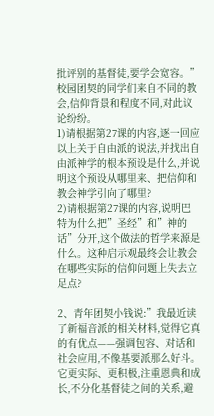批评别的基督徒,要学会宽容。”校园团契的同学们来自不同的教会,信仰背景和程度不同,对此议论纷纷。
1)请根据第27课的内容,逐一回应以上关于自由派的说法,并找出自由派神学的根本预设是什么,并说明这个预设从哪里来、把信仰和教会神学引向了哪里?
2)请根据第27课的内容,说明巴特为什么把”圣经”和”神的话”分开,这个做法的哲学来源是什么。这种启示观最终会让教会在哪些实际的信仰问题上失去立足点?

2、青年团契小钱说:”我最近读了新福音派的相关材料,觉得它真的有优点——强调包容、对话和社会应用,不像基要派那么好斗。它更实际、更积极,注重恩典和成长,不分化基督徒之间的关系,避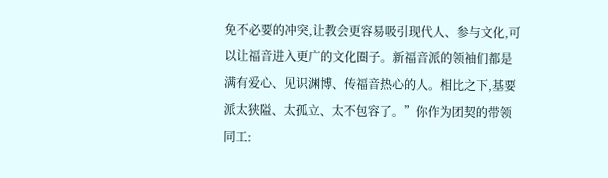免不必要的冲突,让教会更容易吸引现代人、参与文化,可以让福音进入更广的文化圈子。新福音派的领袖们都是满有爱心、见识渊博、传福音热心的人。相比之下,基要派太狭隘、太孤立、太不包容了。”你作为团契的带领同工: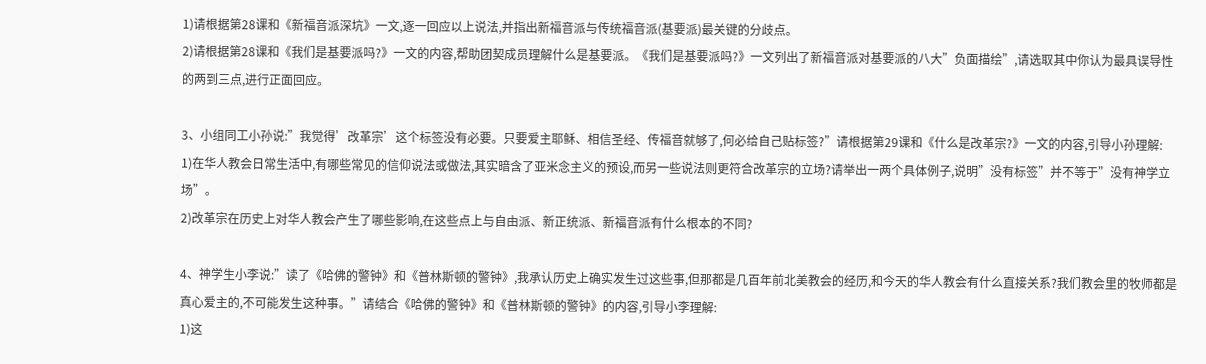1)请根据第28课和《新福音派深坑》一文,逐一回应以上说法,并指出新福音派与传统福音派(基要派)最关键的分歧点。
2)请根据第28课和《我们是基要派吗?》一文的内容,帮助团契成员理解什么是基要派。《我们是基要派吗?》一文列出了新福音派对基要派的八大”负面描绘”,请选取其中你认为最具误导性的两到三点,进行正面回应。

3、小组同工小孙说:”我觉得’改革宗’这个标签没有必要。只要爱主耶稣、相信圣经、传福音就够了,何必给自己贴标签?”请根据第29课和《什么是改革宗?》一文的内容,引导小孙理解:
1)在华人教会日常生活中,有哪些常见的信仰说法或做法,其实暗含了亚米念主义的预设,而另一些说法则更符合改革宗的立场?请举出一两个具体例子,说明”没有标签”并不等于”没有神学立场”。
2)改革宗在历史上对华人教会产生了哪些影响,在这些点上与自由派、新正统派、新福音派有什么根本的不同?

4、神学生小李说:”读了《哈佛的警钟》和《普林斯顿的警钟》,我承认历史上确实发生过这些事,但那都是几百年前北美教会的经历,和今天的华人教会有什么直接关系?我们教会里的牧师都是真心爱主的,不可能发生这种事。”请结合《哈佛的警钟》和《普林斯顿的警钟》的内容,引导小李理解:
1)这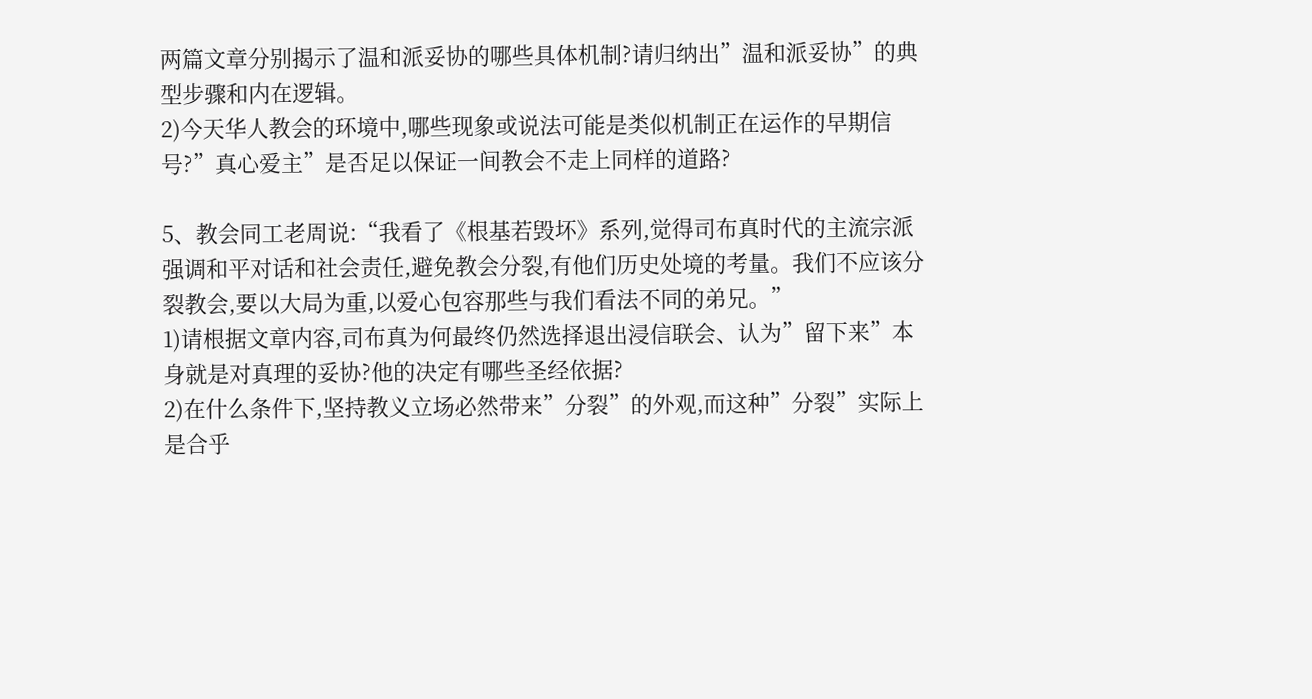两篇文章分别揭示了温和派妥协的哪些具体机制?请归纳出”温和派妥协”的典型步骤和内在逻辑。
2)今天华人教会的环境中,哪些现象或说法可能是类似机制正在运作的早期信号?”真心爱主”是否足以保证一间教会不走上同样的道路?

5、教会同工老周说:“我看了《根基若毁坏》系列,觉得司布真时代的主流宗派强调和平对话和社会责任,避免教会分裂,有他们历史处境的考量。我们不应该分裂教会,要以大局为重,以爱心包容那些与我们看法不同的弟兄。”
1)请根据文章内容,司布真为何最终仍然选择退出浸信联会、认为”留下来”本身就是对真理的妥协?他的决定有哪些圣经依据?
2)在什么条件下,坚持教义立场必然带来”分裂”的外观,而这种”分裂”实际上是合乎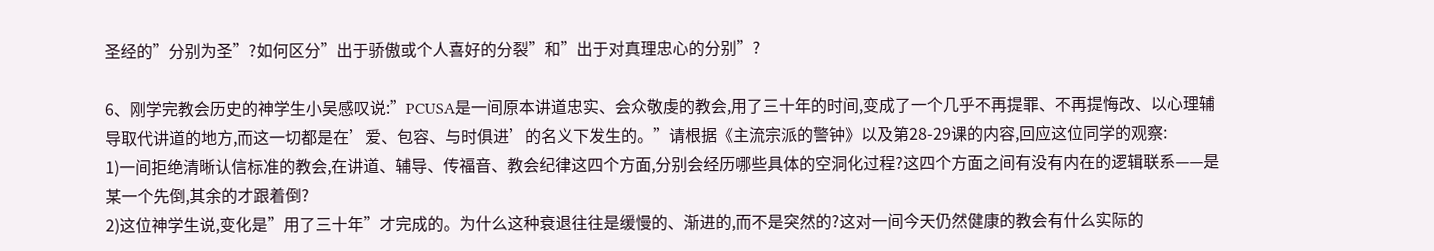圣经的”分别为圣”?如何区分”出于骄傲或个人喜好的分裂”和”出于对真理忠心的分别”?

6、刚学完教会历史的神学生小吴感叹说:”PCUSA是一间原本讲道忠实、会众敬虔的教会,用了三十年的时间,变成了一个几乎不再提罪、不再提悔改、以心理辅导取代讲道的地方,而这一切都是在’爱、包容、与时俱进’的名义下发生的。”请根据《主流宗派的警钟》以及第28-29课的内容,回应这位同学的观察:
1)一间拒绝清晰认信标准的教会,在讲道、辅导、传福音、教会纪律这四个方面,分别会经历哪些具体的空洞化过程?这四个方面之间有没有内在的逻辑联系——是某一个先倒,其余的才跟着倒?
2)这位神学生说,变化是”用了三十年”才完成的。为什么这种衰退往往是缓慢的、渐进的,而不是突然的?这对一间今天仍然健康的教会有什么实际的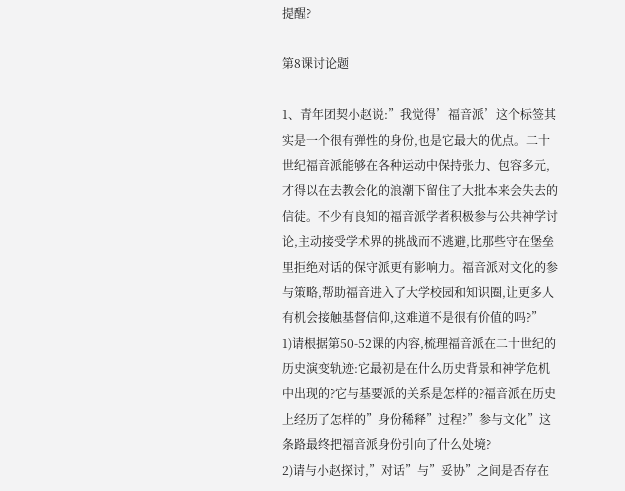提醒?

第8课讨论题

1、青年团契小赵说:”我觉得’福音派’这个标签其实是一个很有弹性的身份,也是它最大的优点。二十世纪福音派能够在各种运动中保持张力、包容多元,才得以在去教会化的浪潮下留住了大批本来会失去的信徒。不少有良知的福音派学者积极参与公共神学讨论,主动接受学术界的挑战而不逃避,比那些守在堡垒里拒绝对话的保守派更有影响力。福音派对文化的参与策略,帮助福音进入了大学校园和知识圈,让更多人有机会接触基督信仰,这难道不是很有价值的吗?”
1)请根据第50-52课的内容,梳理福音派在二十世纪的历史演变轨迹:它最初是在什么历史背景和神学危机中出现的?它与基要派的关系是怎样的?福音派在历史上经历了怎样的”身份稀释”过程?”参与文化”这条路最终把福音派身份引向了什么处境?
2)请与小赵探讨,”对话”与”妥协”之间是否存在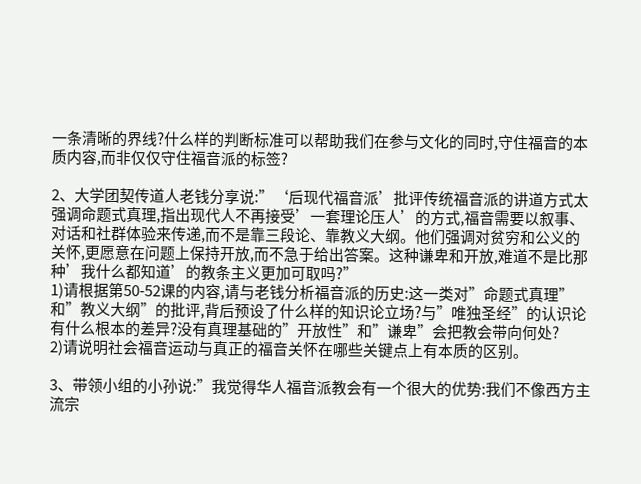一条清晰的界线?什么样的判断标准可以帮助我们在参与文化的同时,守住福音的本质内容,而非仅仅守住福音派的标签?

2、大学团契传道人老钱分享说:”‘后现代福音派’批评传统福音派的讲道方式太强调命题式真理,指出现代人不再接受’一套理论压人’的方式,福音需要以叙事、对话和社群体验来传递,而不是靠三段论、靠教义大纲。他们强调对贫穷和公义的关怀,更愿意在问题上保持开放,而不急于给出答案。这种谦卑和开放,难道不是比那种’我什么都知道’的教条主义更加可取吗?”
1)请根据第50-52课的内容,请与老钱分析福音派的历史:这一类对”命题式真理”和”教义大纲”的批评,背后预设了什么样的知识论立场?与”唯独圣经”的认识论有什么根本的差异?没有真理基础的”开放性”和”谦卑”会把教会带向何处?
2)请说明社会福音运动与真正的福音关怀在哪些关键点上有本质的区别。

3、带领小组的小孙说:”我觉得华人福音派教会有一个很大的优势:我们不像西方主流宗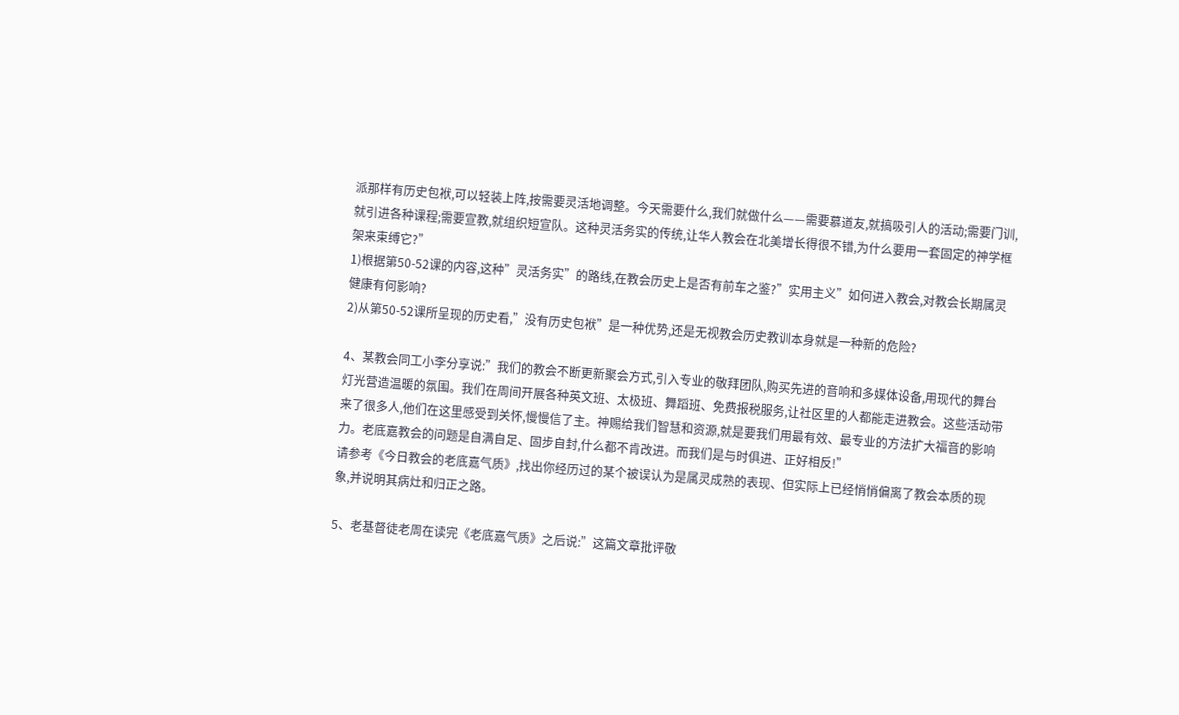派那样有历史包袱,可以轻装上阵,按需要灵活地调整。今天需要什么,我们就做什么——需要慕道友,就搞吸引人的活动;需要门训,就引进各种课程;需要宣教,就组织短宣队。这种灵活务实的传统,让华人教会在北美增长得很不错,为什么要用一套固定的神学框架来束缚它?”
1)根据第50-52课的内容,这种”灵活务实”的路线,在教会历史上是否有前车之鉴?”实用主义”如何进入教会,对教会长期属灵健康有何影响?
2)从第50-52课所呈现的历史看,”没有历史包袱”是一种优势,还是无视教会历史教训本身就是一种新的危险?

4、某教会同工小李分享说:”我们的教会不断更新聚会方式,引入专业的敬拜团队,购买先进的音响和多媒体设备,用现代的舞台灯光营造温暖的氛围。我们在周间开展各种英文班、太极班、舞蹈班、免费报税服务,让社区里的人都能走进教会。这些活动带来了很多人,他们在这里感受到关怀,慢慢信了主。神赐给我们智慧和资源,就是要我们用最有效、最专业的方法扩大福音的影响力。老底嘉教会的问题是自满自足、固步自封,什么都不肯改进。而我们是与时俱进、正好相反!”
请参考《今日教会的老底嘉气质》,找出你经历过的某个被误认为是属灵成熟的表现、但实际上已经悄悄偏离了教会本质的现象,并说明其病灶和归正之路。

5、老基督徒老周在读完《老底嘉气质》之后说:”这篇文章批评敬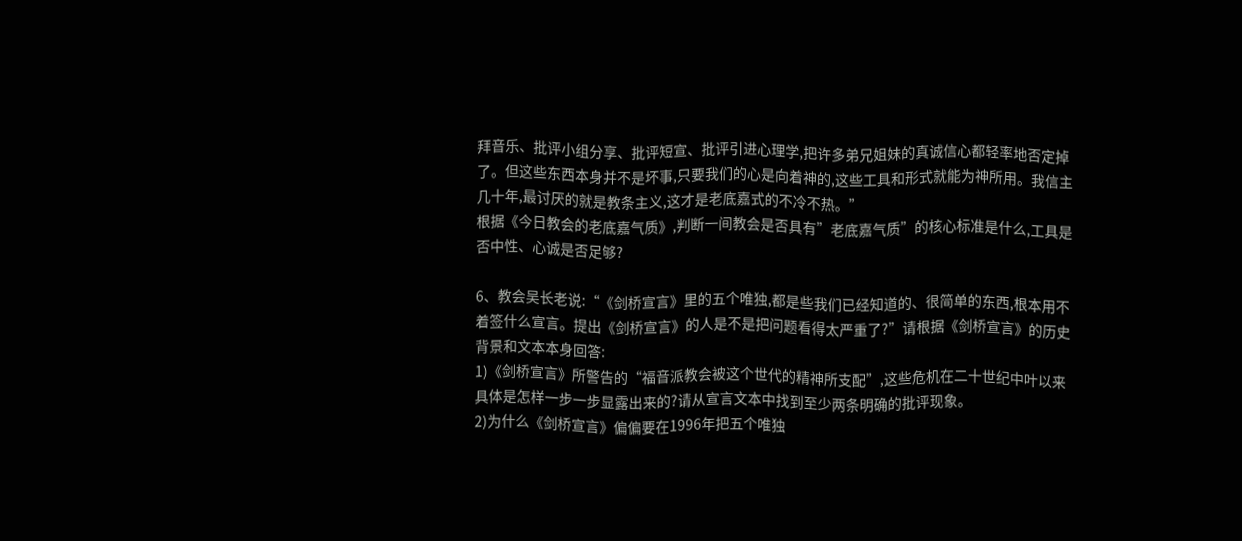拜音乐、批评小组分享、批评短宣、批评引进心理学,把许多弟兄姐妹的真诚信心都轻率地否定掉了。但这些东西本身并不是坏事,只要我们的心是向着神的,这些工具和形式就能为神所用。我信主几十年,最讨厌的就是教条主义,这才是老底嘉式的不冷不热。”
根据《今日教会的老底嘉气质》,判断一间教会是否具有”老底嘉气质”的核心标准是什么,工具是否中性、心诚是否足够?

6、教会吴长老说:“《剑桥宣言》里的五个唯独,都是些我们已经知道的、很简单的东西,根本用不着签什么宣言。提出《剑桥宣言》的人是不是把问题看得太严重了?”请根据《剑桥宣言》的历史背景和文本本身回答:
1)《剑桥宣言》所警告的“福音派教会被这个世代的精神所支配”,这些危机在二十世纪中叶以来具体是怎样一步一步显露出来的?请从宣言文本中找到至少两条明确的批评现象。
2)为什么《剑桥宣言》偏偏要在1996年把五个唯独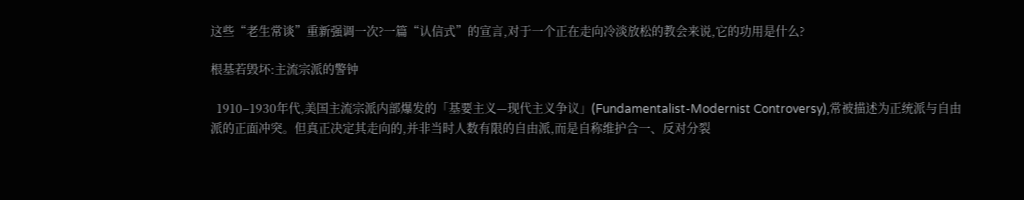这些“老生常谈”重新强调一次?一篇“认信式”的宣言,对于一个正在走向冷淡放松的教会来说,它的功用是什么?

根基若毁坏:主流宗派的警钟

  1910–1930年代,美国主流宗派内部爆发的「基要主义—现代主义争议」(Fundamentalist-Modernist Controversy),常被描述为正统派与自由派的正面冲突。但真正决定其走向的,并非当时人数有限的自由派,而是自称维护合一、反对分裂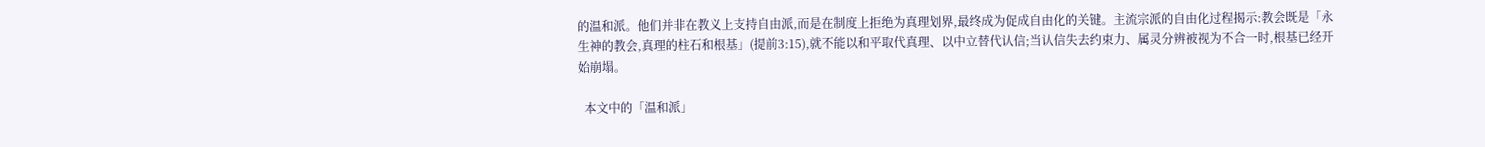的温和派。他们并非在教义上支持自由派,而是在制度上拒绝为真理划界,最终成为促成自由化的关键。主流宗派的自由化过程揭示:教会既是「永生神的教会,真理的柱石和根基」(提前3:15),就不能以和平取代真理、以中立替代认信;当认信失去约束力、属灵分辨被视为不合一时,根基已经开始崩塌。

  本文中的「温和派」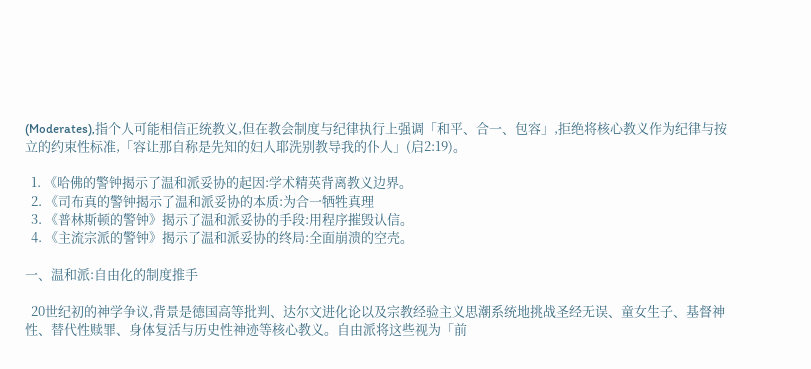(Moderates),指个人可能相信正统教义,但在教会制度与纪律执行上强调「和平、合一、包容」,拒绝将核心教义作为纪律与按立的约束性标准,「容让那自称是先知的妇人耶洗别教导我的仆人」(启2:19)。

  1. 《哈佛的警钟揭示了温和派妥协的起因:学术精英背离教义边界。
  2. 《司布真的警钟揭示了温和派妥协的本质:为合一牺牲真理
  3. 《普林斯顿的警钟》揭示了温和派妥协的手段:用程序摧毁认信。
  4. 《主流宗派的警钟》揭示了温和派妥协的终局:全面崩溃的空壳。

一、温和派:自由化的制度推手

  20世纪初的神学争议,背景是德国高等批判、达尔文进化论以及宗教经验主义思潮系统地挑战圣经无误、童女生子、基督神性、替代性赎罪、身体复活与历史性神迹等核心教义。自由派将这些视为「前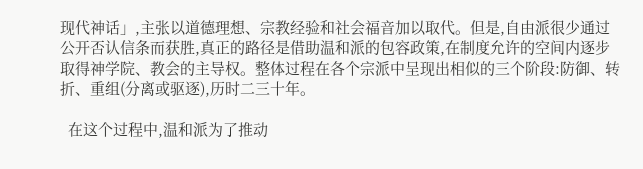现代神话」,主张以道德理想、宗教经验和社会福音加以取代。但是,自由派很少通过公开否认信条而获胜,真正的路径是借助温和派的包容政策,在制度允许的空间内逐步取得神学院、教会的主导权。整体过程在各个宗派中呈现出相似的三个阶段:防御、转折、重组(分离或驱逐),历时二三十年。

  在这个过程中,温和派为了推动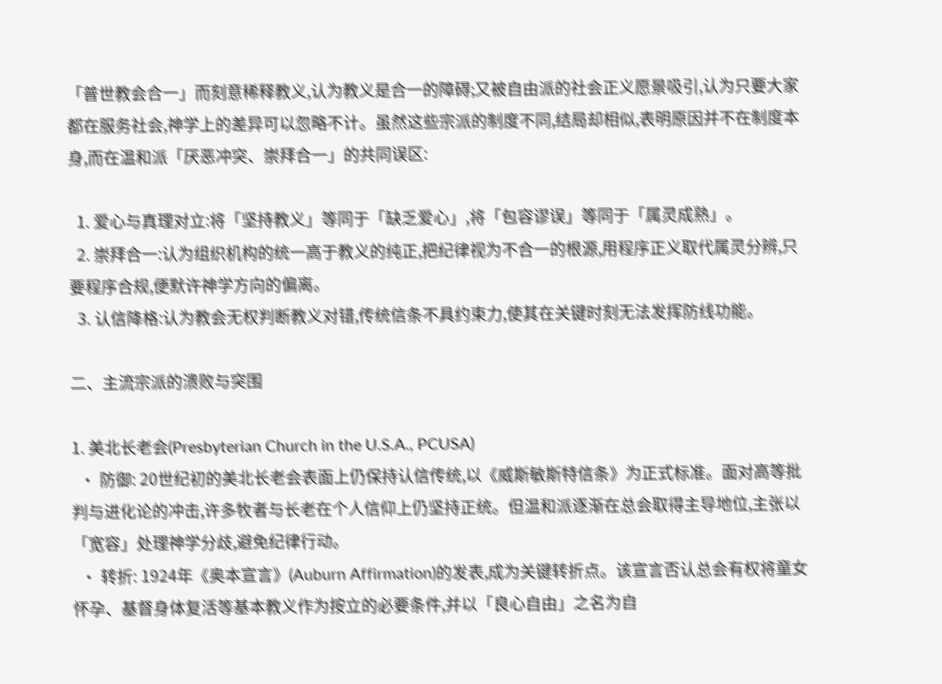「普世教会合一」而刻意稀释教义,认为教义是合一的障碍;又被自由派的社会正义愿景吸引,认为只要大家都在服务社会,神学上的差异可以忽略不计。虽然这些宗派的制度不同,结局却相似,表明原因并不在制度本身,而在温和派「厌恶冲突、崇拜合一」的共同误区:

  1. 爱心与真理对立:将「坚持教义」等同于「缺乏爱心」,将「包容谬误」等同于「属灵成熟」。
  2. 崇拜合一:认为组织机构的统一高于教义的纯正,把纪律视为不合一的根源,用程序正义取代属灵分辨,只要程序合规,便默许神学方向的偏离。
  3. 认信降格:认为教会无权判断教义对错,传统信条不具约束力,使其在关键时刻无法发挥防线功能。

二、主流宗派的溃败与突围

1. 美北长老会(Presbyterian Church in the U.S.A., PCUSA)
  • 防御: 20世纪初的美北长老会表面上仍保持认信传统,以《威斯敏斯特信条》为正式标准。面对高等批判与进化论的冲击,许多牧者与长老在个人信仰上仍坚持正统。但温和派逐渐在总会取得主导地位,主张以「宽容」处理神学分歧,避免纪律行动。
  • 转折: 1924年《奥本宣言》(Auburn Affirmation)的发表,成为关键转折点。该宣言否认总会有权将童女怀孕、基督身体复活等基本教义作为按立的必要条件,并以「良心自由」之名为自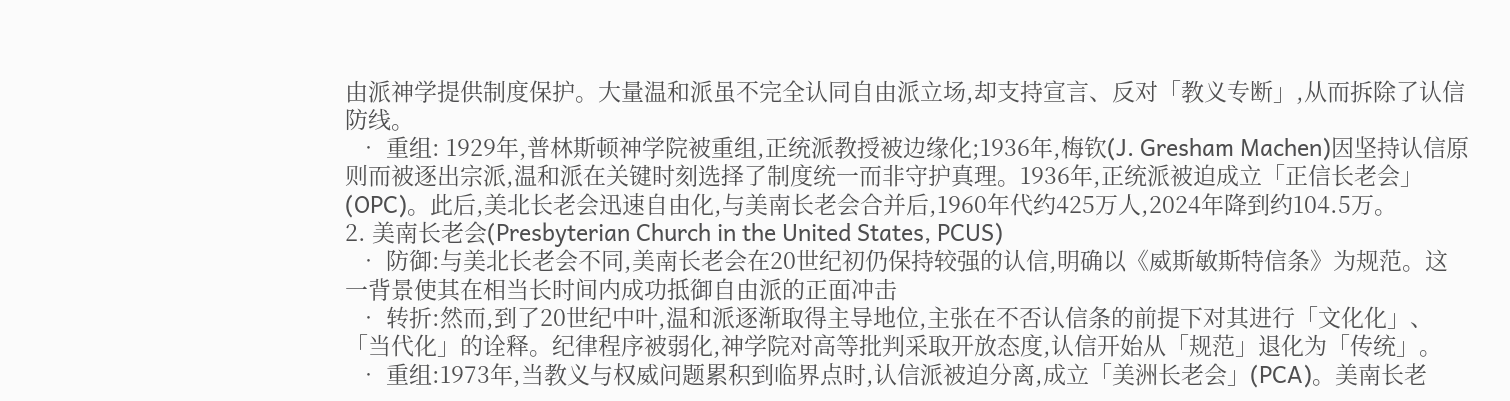由派神学提供制度保护。大量温和派虽不完全认同自由派立场,却支持宣言、反对「教义专断」,从而拆除了认信防线。
  • 重组: 1929年,普林斯顿神学院被重组,正统派教授被边缘化;1936年,梅钦(J. Gresham Machen)因坚持认信原则而被逐出宗派,温和派在关键时刻选择了制度统一而非守护真理。1936年,正统派被迫成立「正信长老会」(OPC)。此后,美北长老会迅速自由化,与美南长老会合并后,1960年代约425万人,2024年降到约104.5万。
2. 美南长老会(Presbyterian Church in the United States, PCUS)
  • 防御:与美北长老会不同,美南长老会在20世纪初仍保持较强的认信,明确以《威斯敏斯特信条》为规范。这一背景使其在相当长时间内成功抵御自由派的正面冲击
  • 转折:然而,到了20世纪中叶,温和派逐渐取得主导地位,主张在不否认信条的前提下对其进行「文化化」、「当代化」的诠释。纪律程序被弱化,神学院对高等批判采取开放态度,认信开始从「规范」退化为「传统」。
  • 重组:1973年,当教义与权威问题累积到临界点时,认信派被迫分离,成立「美洲长老会」(PCA)。美南长老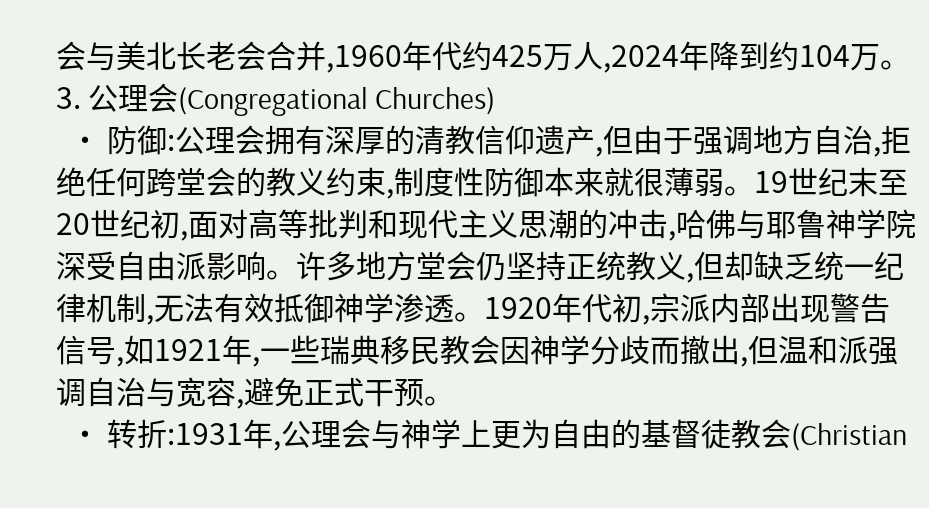会与美北长老会合并,1960年代约425万人,2024年降到约104万。
3. 公理会(Congregational Churches)
  • 防御:公理会拥有深厚的清教信仰遗产,但由于强调地方自治,拒绝任何跨堂会的教义约束,制度性防御本来就很薄弱。19世纪末至20世纪初,面对高等批判和现代主义思潮的冲击,哈佛与耶鲁神学院深受自由派影响。许多地方堂会仍坚持正统教义,但却缺乏统一纪律机制,无法有效抵御神学渗透。1920年代初,宗派内部出现警告信号,如1921年,一些瑞典移民教会因神学分歧而撤出,但温和派强调自治与宽容,避免正式干预。
  • 转折:1931年,公理会与神学上更为自由的基督徒教会(Christian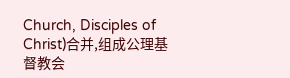Church, Disciples of Christ)合并,组成公理基督教会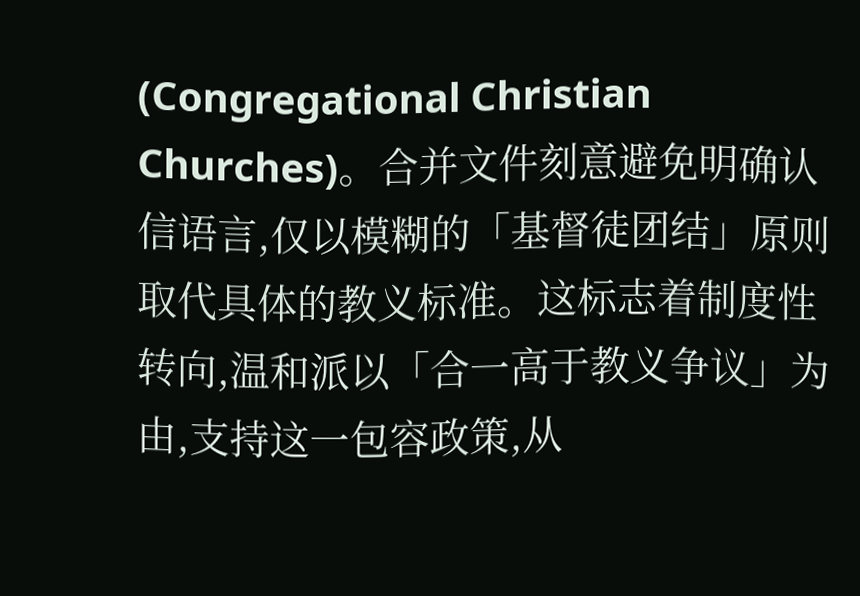(Congregational Christian Churches)。合并文件刻意避免明确认信语言,仅以模糊的「基督徒团结」原则取代具体的教义标准。这标志着制度性转向,温和派以「合一高于教义争议」为由,支持这一包容政策,从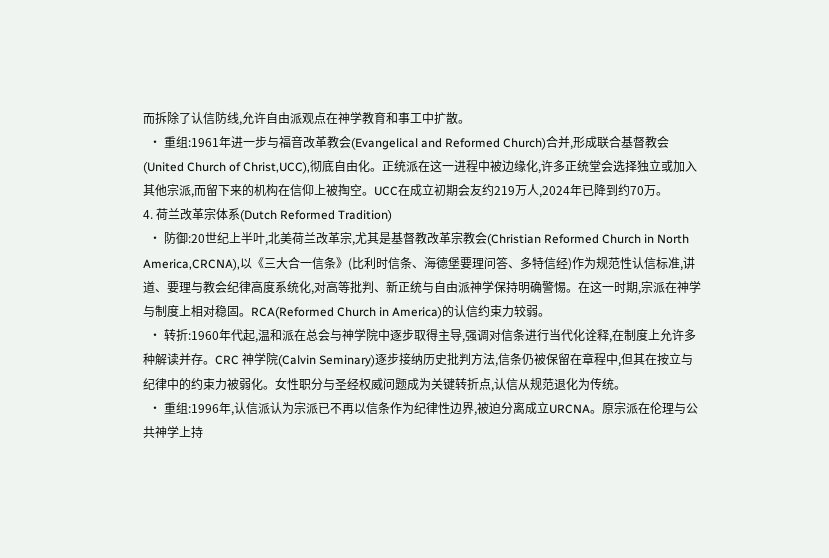而拆除了认信防线,允许自由派观点在神学教育和事工中扩散。
  • 重组:1961年进一步与福音改革教会(Evangelical and Reformed Church)合并,形成联合基督教会(United Church of Christ,UCC),彻底自由化。正统派在这一进程中被边缘化,许多正统堂会选择独立或加入其他宗派,而留下来的机构在信仰上被掏空。UCC在成立初期会友约219万人,2024年已降到约70万。
4. 荷兰改革宗体系(Dutch Reformed Tradition)
  • 防御:20世纪上半叶,北美荷兰改革宗,尤其是基督教改革宗教会(Christian Reformed Church in North America,CRCNA),以《三大合一信条》(比利时信条、海德堡要理问答、多特信经)作为规范性认信标准,讲道、要理与教会纪律高度系统化,对高等批判、新正统与自由派神学保持明确警惕。在这一时期,宗派在神学与制度上相对稳固。RCA(Reformed Church in America)的认信约束力较弱。
  • 转折:1960年代起,温和派在总会与神学院中逐步取得主导,强调对信条进行当代化诠释,在制度上允许多种解读并存。CRC 神学院(Calvin Seminary)逐步接纳历史批判方法,信条仍被保留在章程中,但其在按立与纪律中的约束力被弱化。女性职分与圣经权威问题成为关键转折点,认信从规范退化为传统。
  • 重组:1996年,认信派认为宗派已不再以信条作为纪律性边界,被迫分离成立URCNA。原宗派在伦理与公共神学上持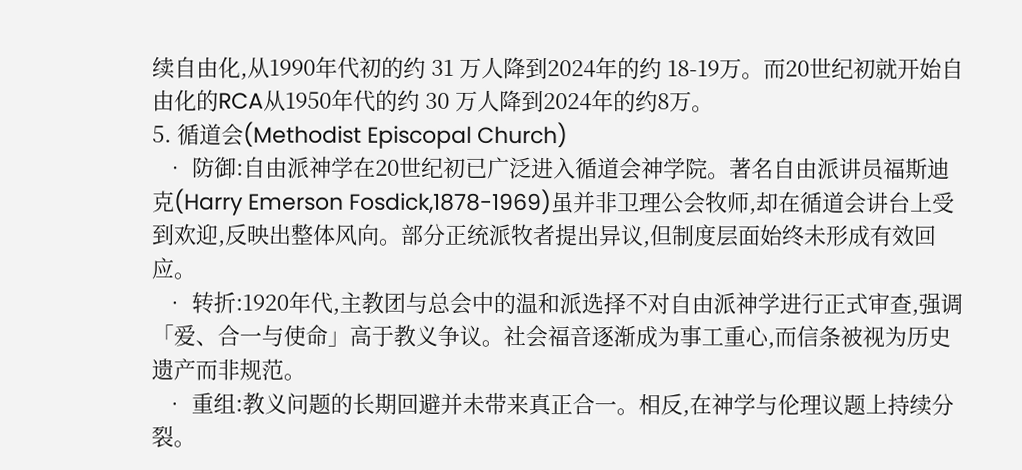续自由化,从1990年代初的约 31 万人降到2024年的约 18-19万。而20世纪初就开始自由化的RCA从1950年代的约 30 万人降到2024年的约8万。
5. 循道会(Methodist Episcopal Church)
  • 防御:自由派神学在20世纪初已广泛进入循道会神学院。著名自由派讲员福斯迪克(Harry Emerson Fosdick,1878-1969)虽并非卫理公会牧师,却在循道会讲台上受到欢迎,反映出整体风向。部分正统派牧者提出异议,但制度层面始终未形成有效回应。
  • 转折:1920年代,主教团与总会中的温和派选择不对自由派神学进行正式审查,强调「爱、合一与使命」高于教义争议。社会福音逐渐成为事工重心,而信条被视为历史遗产而非规范。
  • 重组:教义问题的长期回避并未带来真正合一。相反,在神学与伦理议题上持续分裂。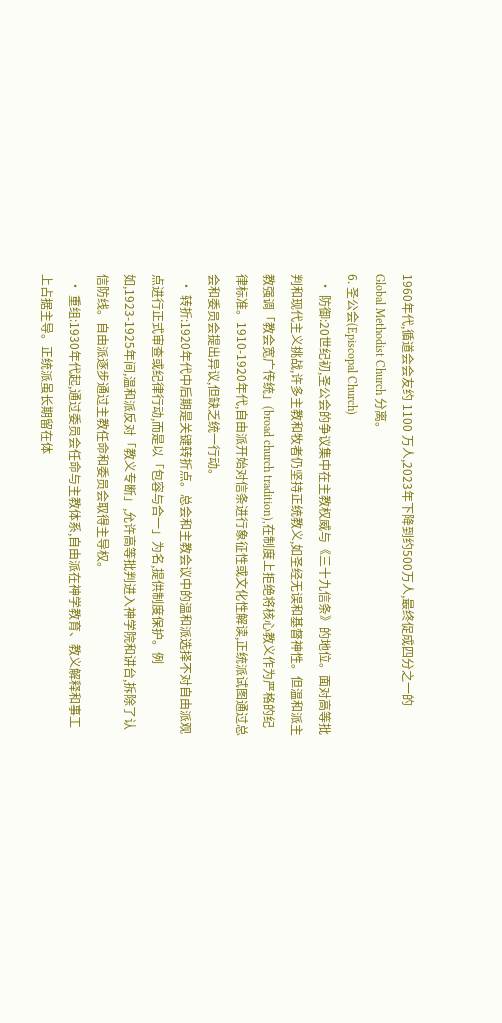1960年代,循道会会友约 1100 万人,2023年下降到约500万人,最终促成四分之一的 Global Methodist Church 分离。
6. 圣公会(Episcopal Church)
  • 防御:20世纪初,圣公会的争议集中在主教权威与《三十九信条》的地位。面对高等批判和现代主义挑战,许多主教和牧者仍坚持正统教义,如圣经无误和基督神性。但温和派主教强调「教会宽广传统」(broad church tradition),在制度上拒绝将核心教义作为严格的纪律标准。1910-1920年代,自由派开始对信条进行象征性或文化性解读,正统派试图通过总会和委员会提出异议,但缺乏统一行动。
  • 转折:1920年代中后期是关键转折点。总会和主教会议中的温和派选择不对自由派观点进行正式审查或纪律行动,而是以「包容与合一」为名,提供制度保护。例如,1923-1925年间,温和派反对「教义专断」,允许高等批判进入神学院和讲台,拆除了认信防线。自由派逐步通过主教任命和委员会取得主导权。
  • 重组:1930年代起,通过委员会任命与主教体系,自由派在神学教育、教义解释和事工上占据主导。正统派虽长期留在体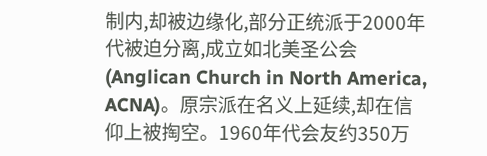制内,却被边缘化,部分正统派于2000年代被迫分离,成立如北美圣公会(Anglican Church in North America, ACNA)。原宗派在名义上延续,却在信仰上被掏空。1960年代会友约350万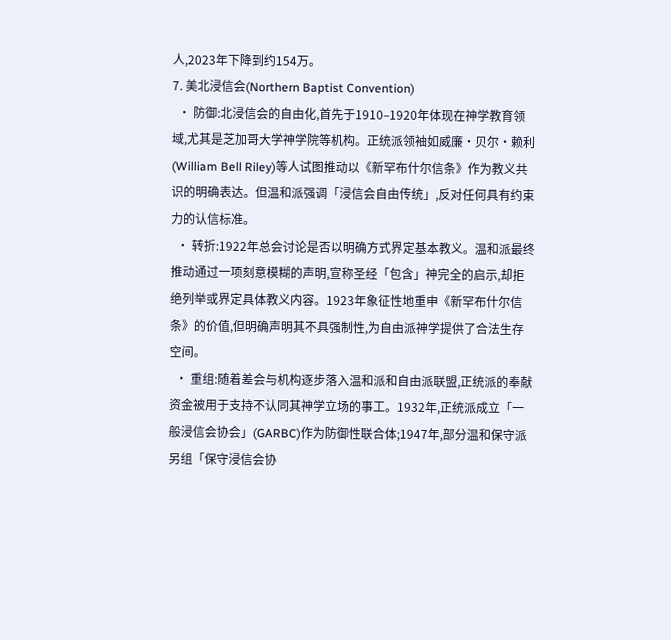人,2023年下降到约154万。
7. 美北浸信会(Northern Baptist Convention)
  • 防御:北浸信会的自由化,首先于1910–1920年体现在神学教育领域,尤其是芝加哥大学神学院等机构。正统派领袖如威廉·贝尔·赖利(William Bell Riley)等人试图推动以《新罕布什尔信条》作为教义共识的明确表达。但温和派强调「浸信会自由传统」,反对任何具有约束力的认信标准。
  • 转折:1922年总会讨论是否以明确方式界定基本教义。温和派最终推动通过一项刻意模糊的声明,宣称圣经「包含」神完全的启示,却拒绝列举或界定具体教义内容。1923年象征性地重申《新罕布什尔信条》的价值,但明确声明其不具强制性,为自由派神学提供了合法生存空间。
  • 重组:随着差会与机构逐步落入温和派和自由派联盟,正统派的奉献资金被用于支持不认同其神学立场的事工。1932年,正统派成立「一般浸信会协会」(GARBC)作为防御性联合体;1947年,部分温和保守派另组「保守浸信会协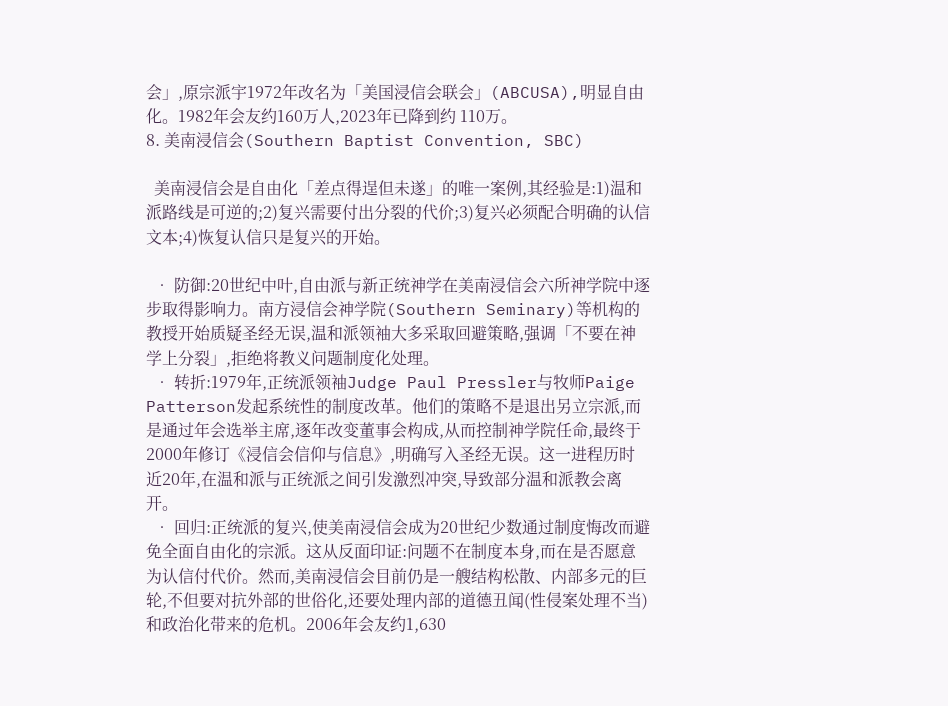会」,原宗派宇1972年改名为「美国浸信会联会」(ABCUSA),明显自由化。1982年会友约160万人,2023年已降到约 110万。
8. 美南浸信会(Southern Baptist Convention, SBC)

  美南浸信会是自由化「差点得逞但未遂」的唯一案例,其经验是:1)温和派路线是可逆的;2)复兴需要付出分裂的代价;3)复兴必须配合明确的认信文本;4)恢复认信只是复兴的开始。

  • 防御:20世纪中叶,自由派与新正统神学在美南浸信会六所神学院中逐步取得影响力。南方浸信会神学院(Southern Seminary)等机构的教授开始质疑圣经无误,温和派领袖大多采取回避策略,强调「不要在神学上分裂」,拒绝将教义问题制度化处理。
  • 转折:1979年,正统派领袖Judge Paul Pressler与牧师Paige Patterson发起系统性的制度改革。他们的策略不是退出另立宗派,而是通过年会选举主席,逐年改变董事会构成,从而控制神学院任命,最终于2000年修订《浸信会信仰与信息》,明确写入圣经无误。这一进程历时近20年,在温和派与正统派之间引发激烈冲突,导致部分温和派教会离开。
  • 回归:正统派的复兴,使美南浸信会成为20世纪少数通过制度悔改而避免全面自由化的宗派。这从反面印证:问题不在制度本身,而在是否愿意为认信付代价。然而,美南浸信会目前仍是一艘结构松散、内部多元的巨轮,不但要对抗外部的世俗化,还要处理内部的道德丑闻(性侵案处理不当)和政治化带来的危机。2006年会友约1,630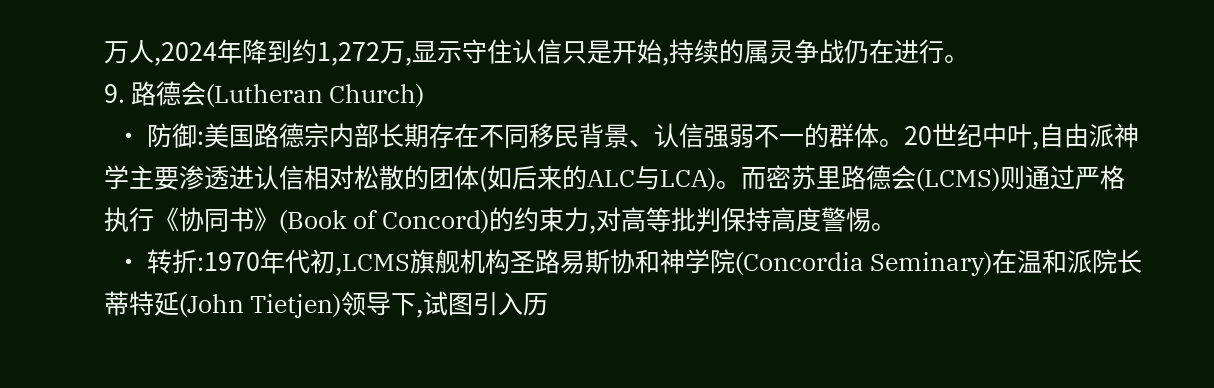万人,2024年降到约1,272万,显示守住认信只是开始,持续的属灵争战仍在进行。
9. 路德会(Lutheran Church)
  • 防御:美国路德宗内部长期存在不同移民背景、认信强弱不一的群体。20世纪中叶,自由派神学主要渗透进认信相对松散的团体(如后来的ALC与LCA)。而密苏里路德会(LCMS)则通过严格执行《协同书》(Book of Concord)的约束力,对高等批判保持高度警惕。
  • 转折:1970年代初,LCMS旗舰机构圣路易斯协和神学院(Concordia Seminary)在温和派院长蒂特延(John Tietjen)领导下,试图引入历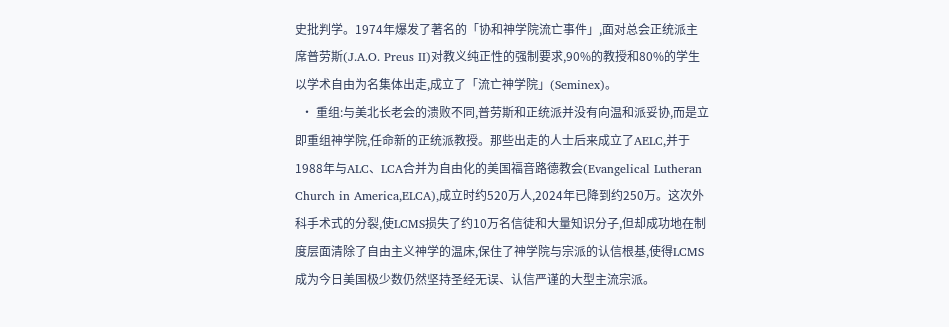史批判学。1974年爆发了著名的「协和神学院流亡事件」,面对总会正统派主席普劳斯(J.A.O. Preus II)对教义纯正性的强制要求,90%的教授和80%的学生以学术自由为名集体出走,成立了「流亡神学院」(Seminex)。
  • 重组:与美北长老会的溃败不同,普劳斯和正统派并没有向温和派妥协,而是立即重组神学院,任命新的正统派教授。那些出走的人士后来成立了AELC,并于1988年与ALC、LCA合并为自由化的美国福音路德教会(Evangelical Lutheran Church in America,ELCA),成立时约520万人,2024年已降到约250万。这次外科手术式的分裂,使LCMS损失了约10万名信徒和大量知识分子,但却成功地在制度层面清除了自由主义神学的温床,保住了神学院与宗派的认信根基,使得LCMS成为今日美国极少数仍然坚持圣经无误、认信严谨的大型主流宗派。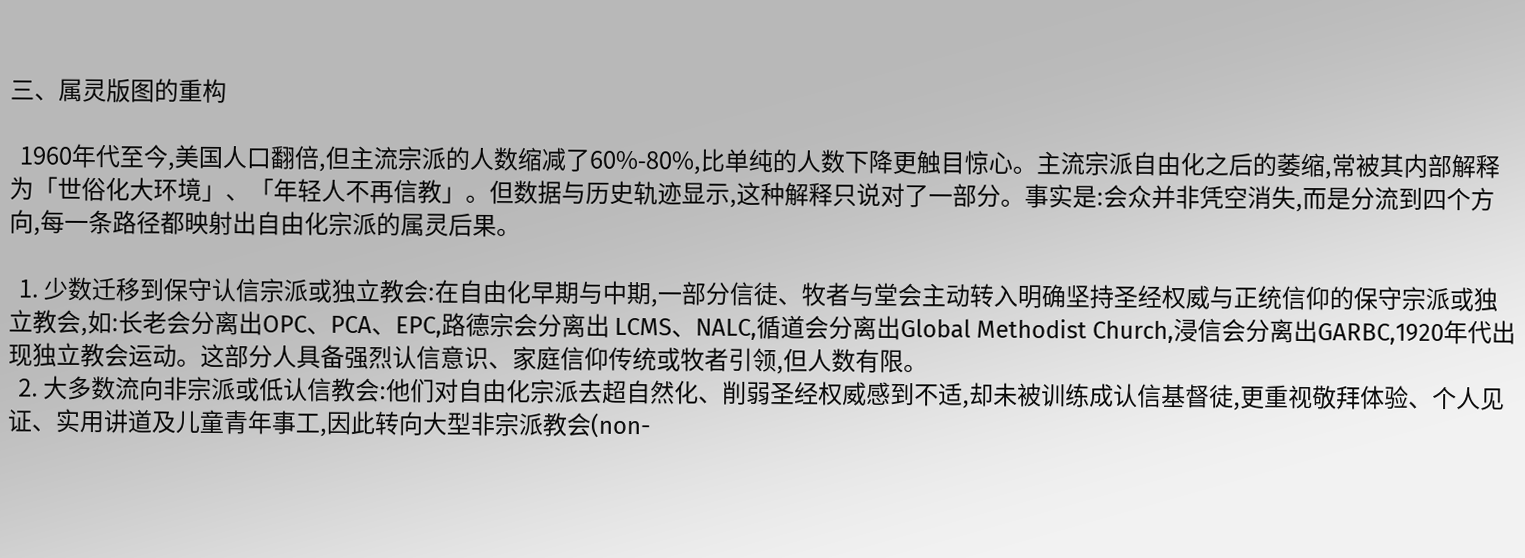三、属灵版图的重构

  1960年代至今,美国人口翻倍,但主流宗派的人数缩减了60%-80%,比单纯的人数下降更触目惊心。主流宗派自由化之后的萎缩,常被其内部解释为「世俗化大环境」、「年轻人不再信教」。但数据与历史轨迹显示,这种解释只说对了一部分。事实是:会众并非凭空消失,而是分流到四个方向,每一条路径都映射出自由化宗派的属灵后果。

  1. 少数迁移到保守认信宗派或独立教会:在自由化早期与中期,一部分信徒、牧者与堂会主动转入明确坚持圣经权威与正统信仰的保守宗派或独立教会,如:长老会分离出OPC、PCA、EPC,路德宗会分离出 LCMS、NALC,循道会分离出Global Methodist Church,浸信会分离出GARBC,1920年代出现独立教会运动。这部分人具备强烈认信意识、家庭信仰传统或牧者引领,但人数有限。
  2. 大多数流向非宗派或低认信教会:他们对自由化宗派去超自然化、削弱圣经权威感到不适,却未被训练成认信基督徒,更重视敬拜体验、个人见证、实用讲道及儿童青年事工,因此转向大型非宗派教会(non-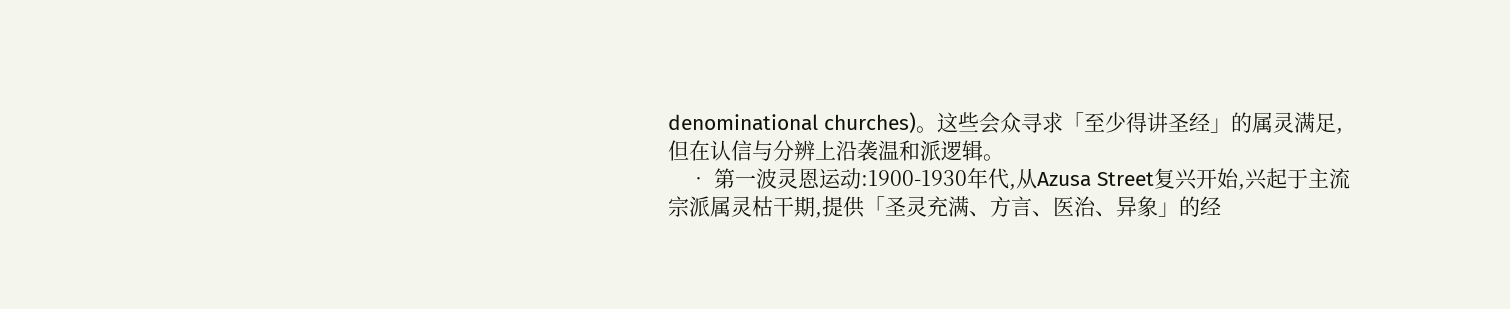denominational churches)。这些会众寻求「至少得讲圣经」的属灵满足,但在认信与分辨上沿袭温和派逻辑。
    • 第一波灵恩运动:1900-1930年代,从Azusa Street复兴开始,兴起于主流宗派属灵枯干期,提供「圣灵充满、方言、医治、异象」的经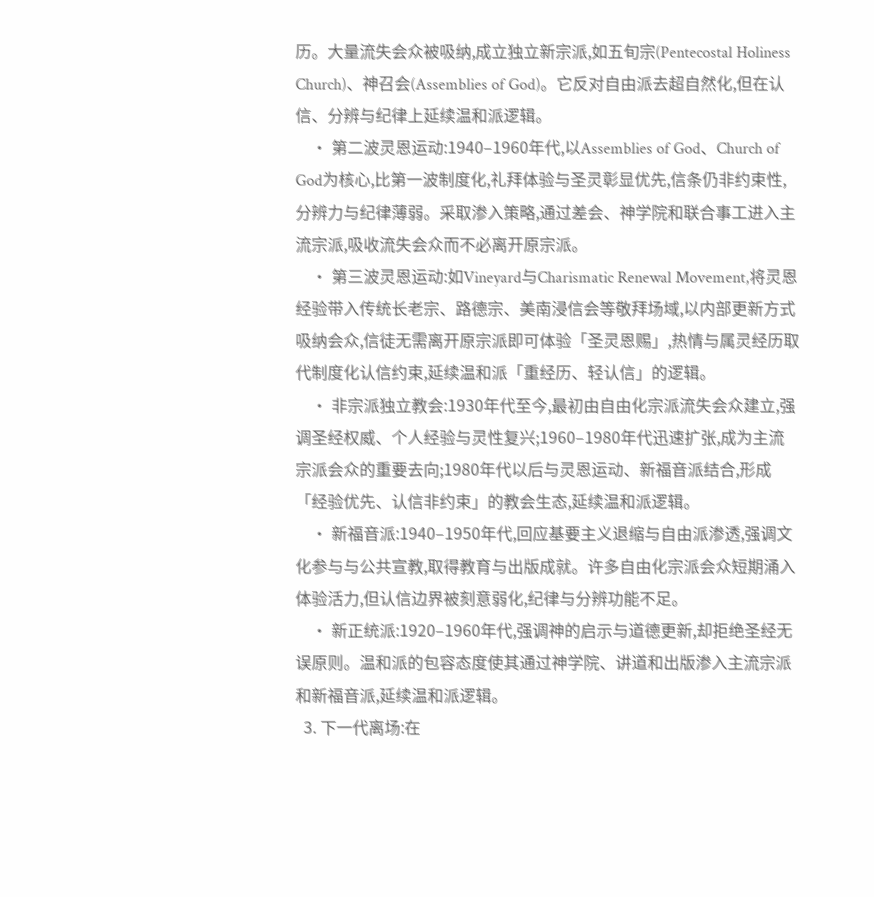历。大量流失会众被吸纳,成立独立新宗派,如五旬宗(Pentecostal Holiness Church)、神召会(Assemblies of God)。它反对自由派去超自然化,但在认信、分辨与纪律上延续温和派逻辑。
    • 第二波灵恩运动:1940–1960年代,以Assemblies of God、Church of God为核心,比第一波制度化,礼拜体验与圣灵彰显优先,信条仍非约束性,分辨力与纪律薄弱。采取渗入策略,通过差会、神学院和联合事工进入主流宗派,吸收流失会众而不必离开原宗派。
    • 第三波灵恩运动:如Vineyard与Charismatic Renewal Movement,将灵恩经验带入传统长老宗、路德宗、美南浸信会等敬拜场域,以内部更新方式吸纳会众,信徒无需离开原宗派即可体验「圣灵恩赐」,热情与属灵经历取代制度化认信约束,延续温和派「重经历、轻认信」的逻辑。
    • 非宗派独立教会:1930年代至今,最初由自由化宗派流失会众建立,强调圣经权威、个人经验与灵性复兴;1960–1980年代迅速扩张,成为主流宗派会众的重要去向;1980年代以后与灵恩运动、新福音派结合,形成「经验优先、认信非约束」的教会生态,延续温和派逻辑。
    • 新福音派:1940–1950年代,回应基要主义退缩与自由派渗透,强调文化参与与公共宣教,取得教育与出版成就。许多自由化宗派会众短期涌入体验活力,但认信边界被刻意弱化,纪律与分辨功能不足。
    • 新正统派:1920–1960年代,强调神的启示与道德更新,却拒绝圣经无误原则。温和派的包容态度使其通过神学院、讲道和出版渗入主流宗派和新福音派,延续温和派逻辑。
  3. 下一代离场:在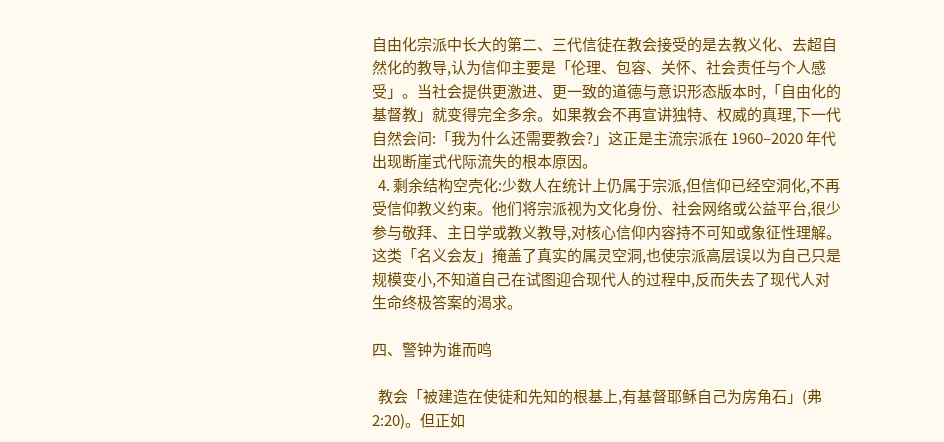自由化宗派中长大的第二、三代信徒在教会接受的是去教义化、去超自然化的教导,认为信仰主要是「伦理、包容、关怀、社会责任与个人感受」。当社会提供更激进、更一致的道德与意识形态版本时,「自由化的基督教」就变得完全多余。如果教会不再宣讲独特、权威的真理,下一代自然会问:「我为什么还需要教会?」这正是主流宗派在 1960–2020 年代出现断崖式代际流失的根本原因。
  4. 剩余结构空壳化:少数人在统计上仍属于宗派,但信仰已经空洞化,不再受信仰教义约束。他们将宗派视为文化身份、社会网络或公益平台,很少参与敬拜、主日学或教义教导,对核心信仰内容持不可知或象征性理解。这类「名义会友」掩盖了真实的属灵空洞,也使宗派高层误以为自己只是规模变小,不知道自己在试图迎合现代人的过程中,反而失去了现代人对生命终极答案的渴求。

四、警钟为谁而鸣

  教会「被建造在使徒和先知的根基上,有基督耶稣自己为房角石」(弗2:20)。但正如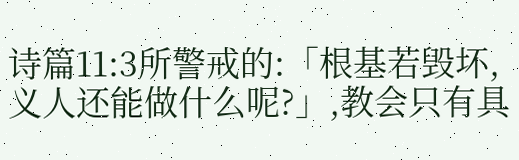诗篇11:3所警戒的:「根基若毁坏,义人还能做什么呢?」,教会只有具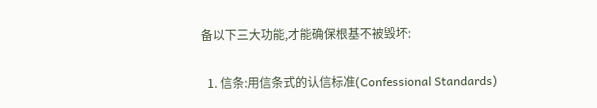备以下三大功能,才能确保根基不被毁坏:

  1. 信条:用信条式的认信标准(Confessional Standards)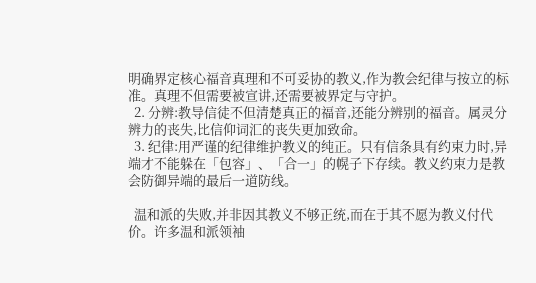明确界定核心福音真理和不可妥协的教义,作为教会纪律与按立的标准。真理不但需要被宣讲,还需要被界定与守护。
  2. 分辨:教导信徒不但清楚真正的福音,还能分辨别的福音。属灵分辨力的丧失,比信仰词汇的丧失更加致命。
  3. 纪律:用严谨的纪律维护教义的纯正。只有信条具有约束力时,异端才不能躲在「包容」、「合一」的幌子下存续。教义约束力是教会防御异端的最后一道防线。

  温和派的失败,并非因其教义不够正统,而在于其不愿为教义付代价。许多温和派领袖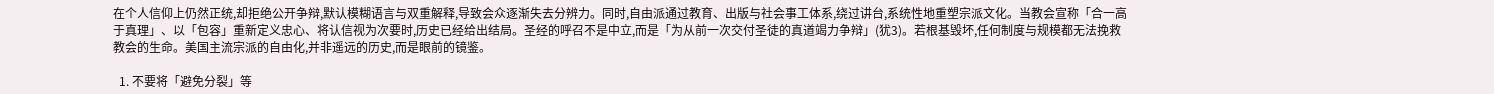在个人信仰上仍然正统,却拒绝公开争辩,默认模糊语言与双重解释,导致会众逐渐失去分辨力。同时,自由派通过教育、出版与社会事工体系,绕过讲台,系统性地重塑宗派文化。当教会宣称「合一高于真理」、以「包容」重新定义忠心、将认信视为次要时,历史已经给出结局。圣经的呼召不是中立,而是「为从前一次交付圣徒的真道竭力争辩」(犹3)。若根基毁坏,任何制度与规模都无法挽救教会的生命。美国主流宗派的自由化,并非遥远的历史,而是眼前的镜鉴。

  1. 不要将「避免分裂」等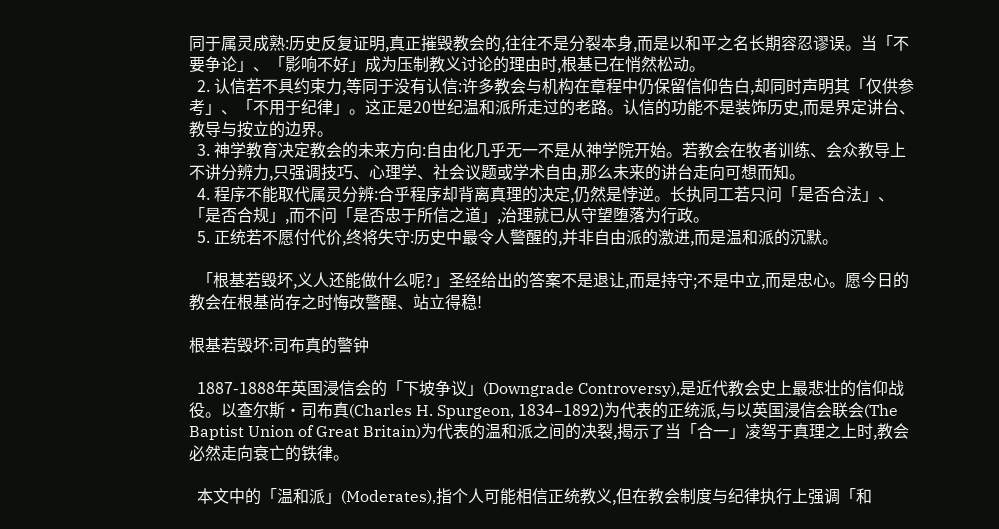同于属灵成熟:历史反复证明,真正摧毁教会的,往往不是分裂本身,而是以和平之名长期容忍谬误。当「不要争论」、「影响不好」成为压制教义讨论的理由时,根基已在悄然松动。
  2. 认信若不具约束力,等同于没有认信:许多教会与机构在章程中仍保留信仰告白,却同时声明其「仅供参考」、「不用于纪律」。这正是20世纪温和派所走过的老路。认信的功能不是装饰历史,而是界定讲台、教导与按立的边界。
  3. 神学教育决定教会的未来方向:自由化几乎无一不是从神学院开始。若教会在牧者训练、会众教导上不讲分辨力,只强调技巧、心理学、社会议题或学术自由,那么未来的讲台走向可想而知。
  4. 程序不能取代属灵分辨:合乎程序却背离真理的决定,仍然是悖逆。长执同工若只问「是否合法」、「是否合规」,而不问「是否忠于所信之道」,治理就已从守望堕落为行政。
  5. 正统若不愿付代价,终将失守:历史中最令人警醒的,并非自由派的激进,而是温和派的沉默。

  「根基若毁坏,义人还能做什么呢?」圣经给出的答案不是退让,而是持守;不是中立,而是忠心。愿今日的教会在根基尚存之时悔改警醒、站立得稳!

根基若毁坏:司布真的警钟

  1887-1888年英国浸信会的「下坡争议」(Downgrade Controversy),是近代教会史上最悲壮的信仰战役。以查尔斯·司布真(Charles H. Spurgeon, 1834–1892)为代表的正统派,与以英国浸信会联会(The Baptist Union of Great Britain)为代表的温和派之间的决裂,揭示了当「合一」凌驾于真理之上时,教会必然走向衰亡的铁律。

  本文中的「温和派」(Moderates),指个人可能相信正统教义,但在教会制度与纪律执行上强调「和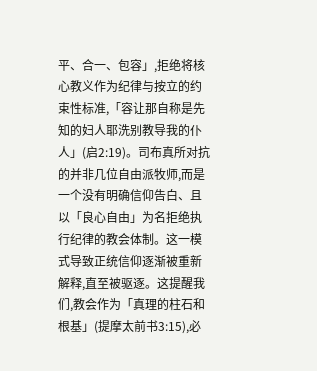平、合一、包容」,拒绝将核心教义作为纪律与按立的约束性标准,「容让那自称是先知的妇人耶洗别教导我的仆人」(启2:19)。司布真所对抗的并非几位自由派牧师,而是一个没有明确信仰告白、且以「良心自由」为名拒绝执行纪律的教会体制。这一模式导致正统信仰逐渐被重新解释,直至被驱逐。这提醒我们,教会作为「真理的柱石和根基」(提摩太前书3:15),必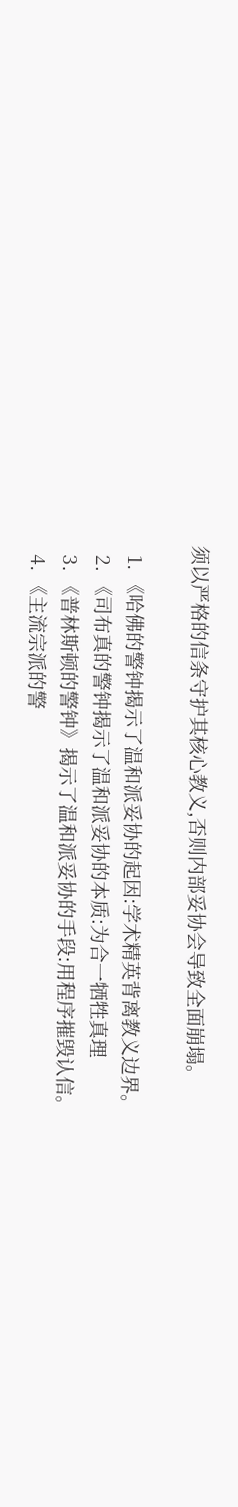须以严格的信条守护其核心教义,否则内部妥协会导致全面崩塌。

  1. 《哈佛的警钟揭示了温和派妥协的起因:学术精英背离教义边界。
  2. 《司布真的警钟揭示了温和派妥协的本质:为合一牺牲真理
  3. 《普林斯顿的警钟》揭示了温和派妥协的手段:用程序摧毁认信。
  4. 《主流宗派的警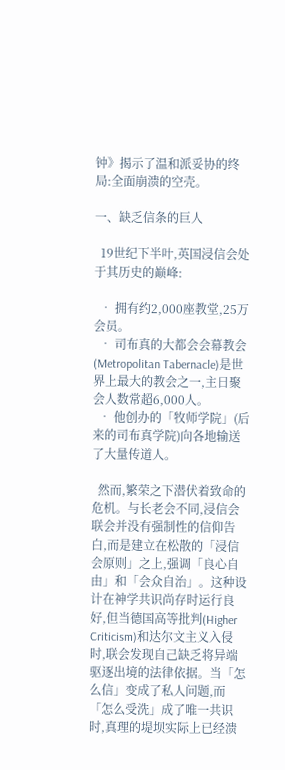钟》揭示了温和派妥协的终局:全面崩溃的空壳。

一、缺乏信条的巨人

  19世纪下半叶,英国浸信会处于其历史的巅峰:

  • 拥有约2,000座教堂,25万会员。
  • 司布真的大都会会幕教会(Metropolitan Tabernacle)是世界上最大的教会之一,主日聚会人数常超6,000人。
  • 他创办的「牧师学院」(后来的司布真学院)向各地输送了大量传道人。

  然而,繁荣之下潜伏着致命的危机。与长老会不同,浸信会联会并没有强制性的信仰告白,而是建立在松散的「浸信会原则」之上,强调「良心自由」和「会众自治」。这种设计在神学共识尚存时运行良好,但当德国高等批判(Higher Criticism)和达尔文主义入侵时,联会发现自己缺乏将异端驱逐出境的法律依据。当「怎么信」变成了私人问题,而「怎么受洗」成了唯一共识时,真理的堤坝实际上已经溃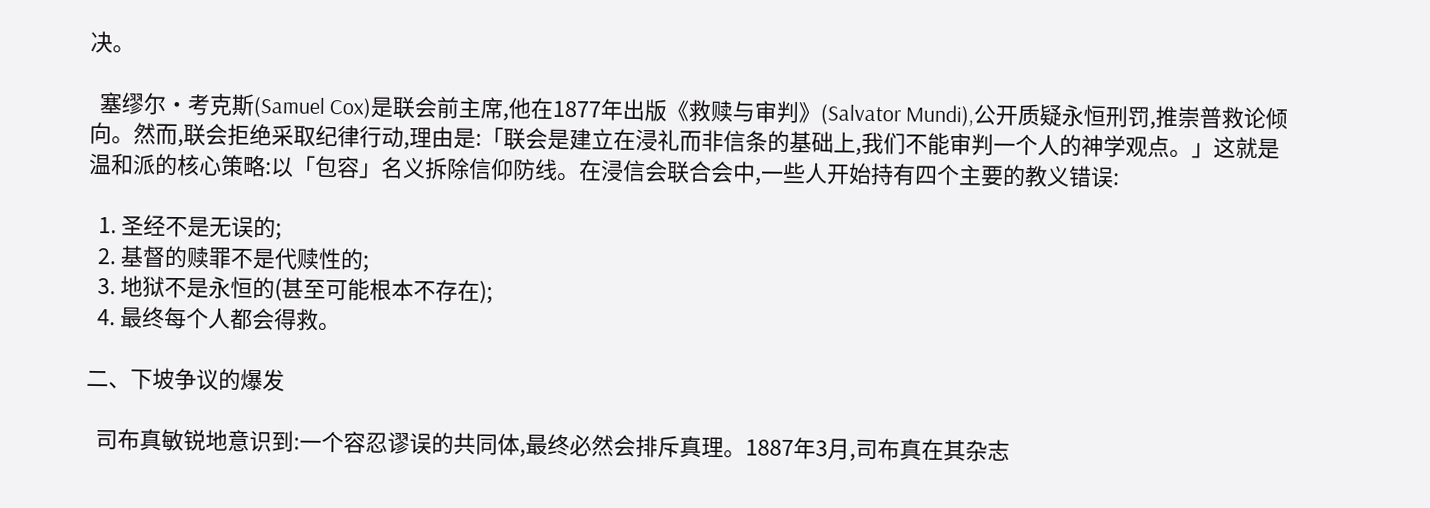决。

  塞缪尔·考克斯(Samuel Cox)是联会前主席,他在1877年出版《救赎与审判》(Salvator Mundi),公开质疑永恒刑罚,推崇普救论倾向。然而,联会拒绝采取纪律行动,理由是:「联会是建立在浸礼而非信条的基础上,我们不能审判一个人的神学观点。」这就是温和派的核心策略:以「包容」名义拆除信仰防线。在浸信会联合会中,一些人开始持有四个主要的教义错误:

  1. 圣经不是无误的;
  2. 基督的赎罪不是代赎性的;
  3. 地狱不是永恒的(甚至可能根本不存在);
  4. 最终每个人都会得救。

二、下坡争议的爆发

  司布真敏锐地意识到:一个容忍谬误的共同体,最终必然会排斥真理。1887年3月,司布真在其杂志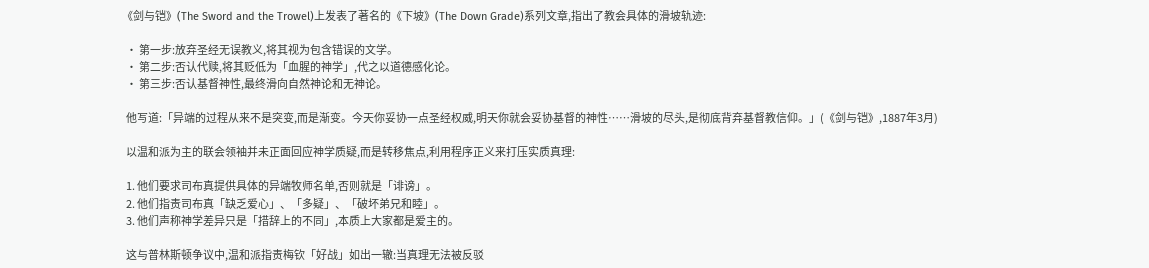《剑与铠》(The Sword and the Trowel)上发表了著名的《下坡》(The Down Grade)系列文章,指出了教会具体的滑坡轨迹:

  • 第一步:放弃圣经无误教义,将其视为包含错误的文学。
  • 第二步:否认代赎,将其贬低为「血腥的神学」,代之以道德感化论。
  • 第三步:否认基督神性,最终滑向自然神论和无神论。

  他写道:「异端的过程从来不是突变,而是渐变。今天你妥协一点圣经权威,明天你就会妥协基督的神性……滑坡的尽头,是彻底背弃基督教信仰。」(《剑与铠》,1887年3月)

  以温和派为主的联会领袖并未正面回应神学质疑,而是转移焦点,利用程序正义来打压实质真理:

  1. 他们要求司布真提供具体的异端牧师名单,否则就是「诽谤」。
  2. 他们指责司布真「缺乏爱心」、「多疑」、「破坏弟兄和睦」。
  3. 他们声称神学差异只是「措辞上的不同」,本质上大家都是爱主的。

  这与普林斯顿争议中,温和派指责梅钦「好战」如出一辙:当真理无法被反驳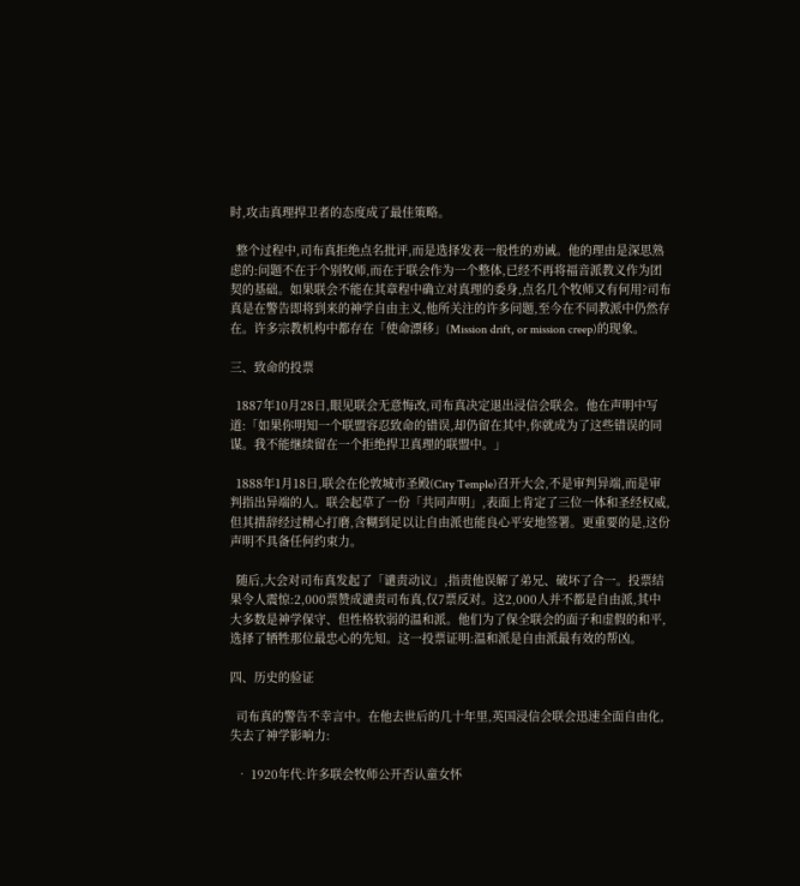时,攻击真理捍卫者的态度成了最佳策略。

  整个过程中,司布真拒绝点名批评,而是选择发表一般性的劝诫。他的理由是深思熟虑的:问题不在于个别牧师,而在于联会作为一个整体,已经不再将福音派教义作为团契的基础。如果联会不能在其章程中确立对真理的委身,点名几个牧师又有何用?司布真是在警告即将到来的神学自由主义,他所关注的许多问题,至今在不同教派中仍然存在。许多宗教机构中都存在「使命漂移」(Mission drift, or mission creep)的现象。

三、致命的投票

  1887年10月28日,眼见联会无意悔改,司布真决定退出浸信会联会。他在声明中写道:「如果你明知一个联盟容忍致命的错误,却仍留在其中,你就成为了这些错误的同谋。我不能继续留在一个拒绝捍卫真理的联盟中。」

  1888年1月18日,联会在伦敦城市圣殿(City Temple)召开大会,不是审判异端,而是审判指出异端的人。联会起草了一份「共同声明」,表面上肯定了三位一体和圣经权威,但其措辞经过精心打磨,含糊到足以让自由派也能良心平安地签署。更重要的是,这份声明不具备任何约束力。

  随后,大会对司布真发起了「谴责动议」,指责他误解了弟兄、破坏了合一。投票结果令人震惊:2,000票赞成谴责司布真,仅7票反对。这2,000人并不都是自由派,其中大多数是神学保守、但性格软弱的温和派。他们为了保全联会的面子和虚假的和平,选择了牺牲那位最忠心的先知。这一投票证明:温和派是自由派最有效的帮凶。

四、历史的验证

  司布真的警告不幸言中。在他去世后的几十年里,英国浸信会联会迅速全面自由化,失去了神学影响力:

  • 1920年代:许多联会牧师公开否认童女怀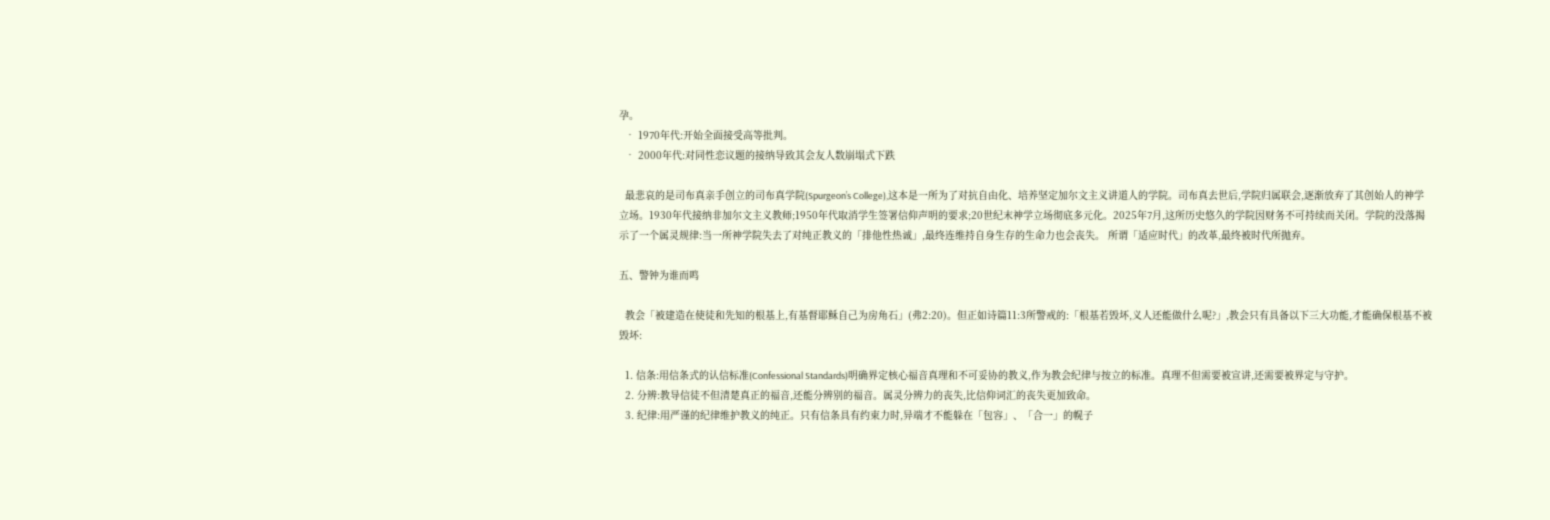孕。
  • 1970年代:开始全面接受高等批判。
  • 2000年代:对同性恋议题的接纳导致其会友人数崩塌式下跌

  最悲哀的是司布真亲手创立的司布真学院(Spurgeon’s College),这本是一所为了对抗自由化、培养坚定加尔文主义讲道人的学院。司布真去世后,学院归属联会,逐渐放弃了其创始人的神学立场。1930年代接纳非加尔文主义教师;1950年代取消学生签署信仰声明的要求;20世纪末神学立场彻底多元化。2025年7月,这所历史悠久的学院因财务不可持续而关闭。学院的没落揭示了一个属灵规律:当一所神学院失去了对纯正教义的「排他性热诚」,最终连维持自身生存的生命力也会丧失。 所谓「适应时代」的改革,最终被时代所抛弃。

五、警钟为谁而鸣

  教会「被建造在使徒和先知的根基上,有基督耶稣自己为房角石」(弗2:20)。但正如诗篇11:3所警戒的:「根基若毁坏,义人还能做什么呢?」,教会只有具备以下三大功能,才能确保根基不被毁坏:

  1. 信条:用信条式的认信标准(Confessional Standards)明确界定核心福音真理和不可妥协的教义,作为教会纪律与按立的标准。真理不但需要被宣讲,还需要被界定与守护。
  2. 分辨:教导信徒不但清楚真正的福音,还能分辨别的福音。属灵分辨力的丧失,比信仰词汇的丧失更加致命。
  3. 纪律:用严谨的纪律维护教义的纯正。只有信条具有约束力时,异端才不能躲在「包容」、「合一」的幌子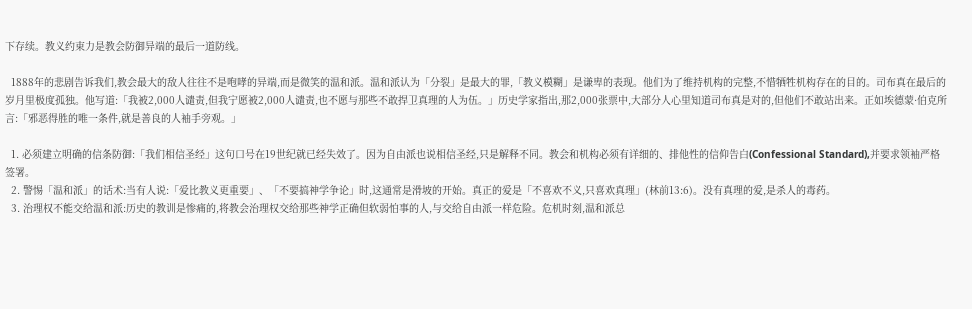下存续。教义约束力是教会防御异端的最后一道防线。

  1888年的悲剧告诉我们,教会最大的敌人往往不是咆哮的异端,而是微笑的温和派。温和派认为「分裂」是最大的罪,「教义模糊」是谦卑的表现。他们为了维持机构的完整,不惜牺牲机构存在的目的。司布真在最后的岁月里极度孤独。他写道:「我被2,000人谴责,但我宁愿被2,000人谴责,也不愿与那些不敢捍卫真理的人为伍。」历史学家指出,那2,000张票中,大部分人心里知道司布真是对的,但他们不敢站出来。正如埃德蒙·伯克所言:「邪恶得胜的唯一条件,就是善良的人袖手旁观。」

  1. 必须建立明确的信条防御:「我们相信圣经」这句口号在19世纪就已经失效了。因为自由派也说相信圣经,只是解释不同。教会和机构必须有详细的、排他性的信仰告白(Confessional Standard),并要求领袖严格签署。
  2. 警惕「温和派」的话术:当有人说:「爱比教义更重要」、「不要搞神学争论」时,这通常是滑坡的开始。真正的爱是「不喜欢不义,只喜欢真理」(林前13:6)。没有真理的爱,是杀人的毒药。
  3. 治理权不能交给温和派:历史的教训是惨痛的,将教会治理权交给那些神学正确但软弱怕事的人,与交给自由派一样危险。危机时刻,温和派总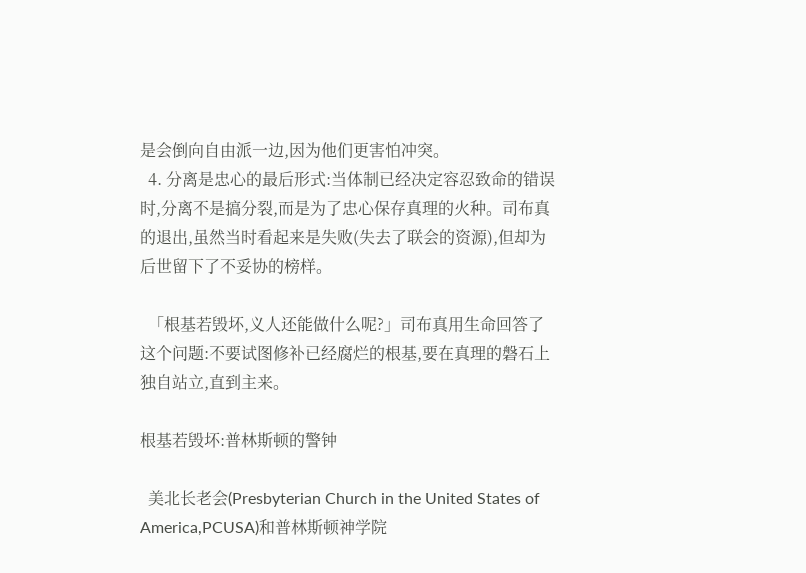是会倒向自由派一边,因为他们更害怕冲突。
  4. 分离是忠心的最后形式:当体制已经决定容忍致命的错误时,分离不是搞分裂,而是为了忠心保存真理的火种。司布真的退出,虽然当时看起来是失败(失去了联会的资源),但却为后世留下了不妥协的榜样。

  「根基若毁坏,义人还能做什么呢?」司布真用生命回答了这个问题:不要试图修补已经腐烂的根基,要在真理的磐石上独自站立,直到主来。

根基若毁坏:普林斯顿的警钟

  美北长老会(Presbyterian Church in the United States of America,PCUSA)和普林斯顿神学院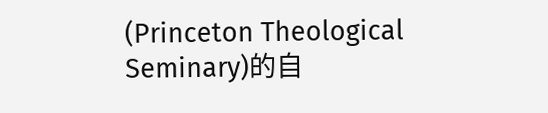(Princeton Theological Seminary)的自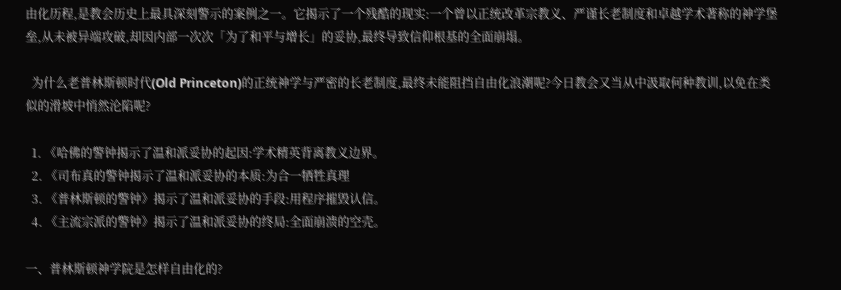由化历程,是教会历史上最具深刻警示的案例之一。它揭示了一个残酷的现实:一个曾以正统改革宗教义、严谨长老制度和卓越学术著称的神学堡垒,从未被异端攻破,却因内部一次次「为了和平与增长」的妥协,最终导致信仰根基的全面崩塌。

  为什么老普林斯顿时代(Old Princeton)的正统神学与严密的长老制度,最终未能阻挡自由化浪潮呢?今日教会又当从中汲取何种教训,以免在类似的滑坡中悄然沦陷呢?

  1. 《哈佛的警钟揭示了温和派妥协的起因:学术精英背离教义边界。
  2. 《司布真的警钟揭示了温和派妥协的本质:为合一牺牲真理
  3. 《普林斯顿的警钟》揭示了温和派妥协的手段:用程序摧毁认信。
  4. 《主流宗派的警钟》揭示了温和派妥协的终局:全面崩溃的空壳。

一、普林斯顿神学院是怎样自由化的?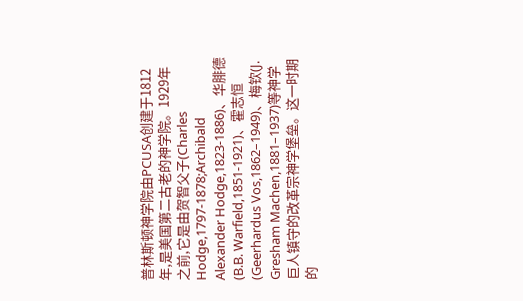普林斯顿神学院由PCUSA创建于1812年,是美国第二古老的神学院。1929年之前,它是由贺智父子(Charles Hodge,1797-1878;Archibald Alexander Hodge,1823-1886)、华腓德(B.B. Warfield,1851-1921)、霍志恒(Geerhardus Vos,1862–1949)、梅钦(J. Gresham Machen,1881–1937)等神学巨人镇守的改革宗神学堡垒。这一时期的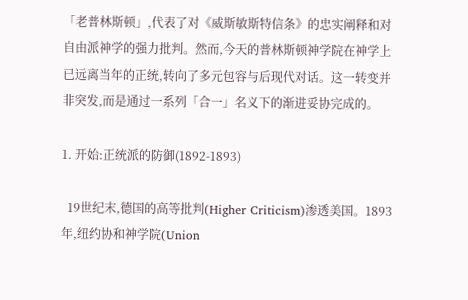「老普林斯顿」,代表了对《威斯敏斯特信条》的忠实阐释和对自由派神学的强力批判。然而,今天的普林斯顿神学院在神学上已远离当年的正统,转向了多元包容与后现代对话。这一转变并非突发,而是通过一系列「合一」名义下的渐进妥协完成的。

1. 开始:正统派的防御(1892-1893)

  19世纪末,德国的高等批判(Higher Criticism)渗透美国。1893年,纽约协和神学院(Union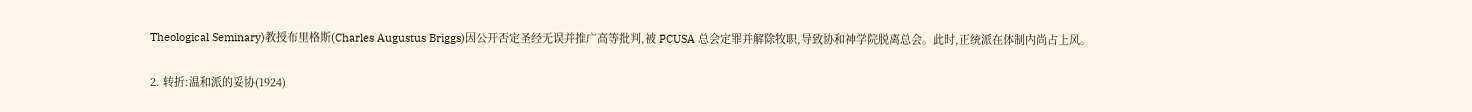Theological Seminary)教授布里格斯(Charles Augustus Briggs)因公开否定圣经无误并推广高等批判,被 PCUSA 总会定罪并解除牧职,导致协和神学院脱离总会。此时,正统派在体制内尚占上风。

2. 转折:温和派的妥协(1924)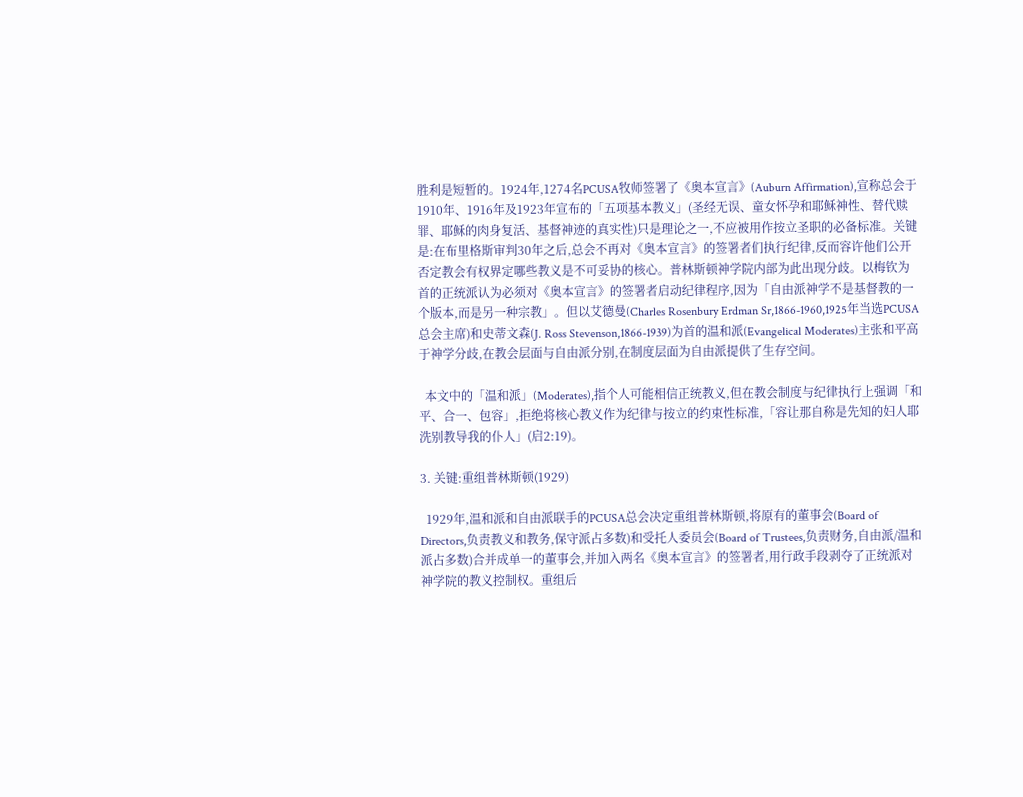胜利是短暂的。1924年,1274名PCUSA牧师签署了《奥本宣言》(Auburn Affirmation),宣称总会于1910年、1916年及1923年宣布的「五项基本教义」(圣经无误、童女怀孕和耶稣神性、替代赎罪、耶稣的肉身复活、基督神迹的真实性)只是理论之一,不应被用作按立圣职的必备标准。关键是:在布里格斯审判30年之后,总会不再对《奥本宣言》的签署者们执行纪律,反而容许他们公开否定教会有权界定哪些教义是不可妥协的核心。普林斯顿神学院内部为此出现分歧。以梅钦为首的正统派认为必须对《奥本宣言》的签署者启动纪律程序,因为「自由派神学不是基督教的一个版本,而是另一种宗教」。但以艾德曼(Charles Rosenbury Erdman Sr,1866-1960,1925年当选PCUSA总会主席)和史蒂文森(J. Ross Stevenson,1866-1939)为首的温和派(Evangelical Moderates)主张和平高于神学分歧,在教会层面与自由派分别,在制度层面为自由派提供了生存空间。

  本文中的「温和派」(Moderates),指个人可能相信正统教义,但在教会制度与纪律执行上强调「和平、合一、包容」,拒绝将核心教义作为纪律与按立的约束性标准,「容让那自称是先知的妇人耶洗别教导我的仆人」(启2:19)。

3. 关键:重组普林斯顿(1929)

  1929年,温和派和自由派联手的PCUSA总会决定重组普林斯顿,将原有的董事会(Board of Directors,负责教义和教务,保守派占多数)和受托人委员会(Board of Trustees,负责财务,自由派/温和派占多数)合并成单一的董事会,并加入两名《奥本宣言》的签署者,用行政手段剥夺了正统派对神学院的教义控制权。重组后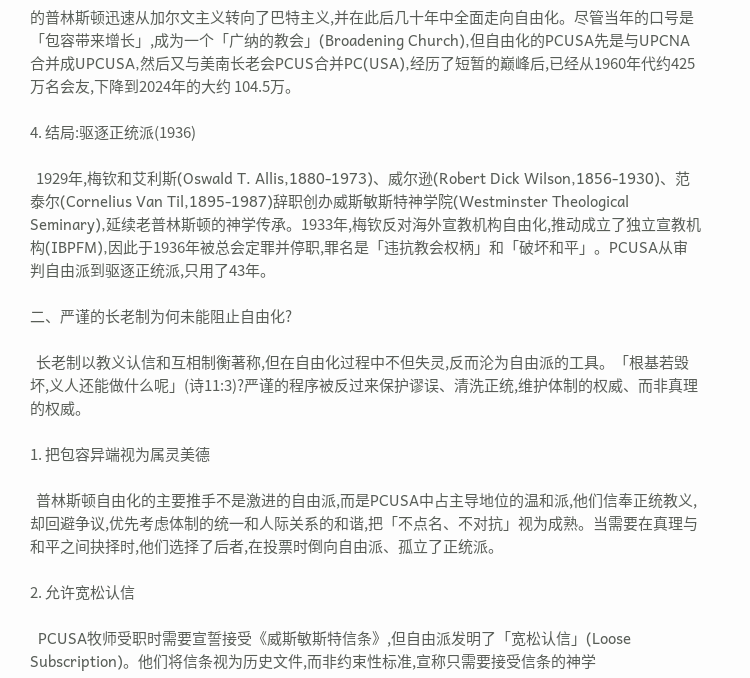的普林斯顿迅速从加尔文主义转向了巴特主义,并在此后几十年中全面走向自由化。尽管当年的口号是「包容带来增长」,成为一个「广纳的教会」(Broadening Church),但自由化的PCUSA先是与UPCNA合并成UPCUSA,然后又与美南长老会PCUS合并PC(USA),经历了短暂的巅峰后,已经从1960年代约425万名会友,下降到2024年的大约 104.5万。

4. 结局:驱逐正统派(1936)

  1929年,梅钦和艾利斯(Oswald T. Allis,1880-1973)、威尔逊(Robert Dick Wilson,1856-1930)、范泰尔(Cornelius Van Til,1895-1987)辞职创办威斯敏斯特神学院(Westminster Theological Seminary),延续老普林斯顿的神学传承。1933年,梅钦反对海外宣教机构自由化,推动成立了独立宣教机构(IBPFM),因此于1936年被总会定罪并停职,罪名是「违抗教会权柄」和「破坏和平」。PCUSA从审判自由派到驱逐正统派,只用了43年。

二、严谨的长老制为何未能阻止自由化?

  长老制以教义认信和互相制衡著称,但在自由化过程中不但失灵,反而沦为自由派的工具。「根基若毁坏,义人还能做什么呢」(诗11:3)?严谨的程序被反过来保护谬误、清洗正统,维护体制的权威、而非真理的权威。

1. 把包容异端视为属灵美德

  普林斯顿自由化的主要推手不是激进的自由派,而是PCUSA中占主导地位的温和派,他们信奉正统教义,却回避争议,优先考虑体制的统一和人际关系的和谐,把「不点名、不对抗」视为成熟。当需要在真理与和平之间抉择时,他们选择了后者,在投票时倒向自由派、孤立了正统派。

2. 允许宽松认信

  PCUSA牧师受职时需要宣誓接受《威斯敏斯特信条》,但自由派发明了「宽松认信」(Loose Subscription)。他们将信条视为历史文件,而非约束性标准,宣称只需要接受信条的神学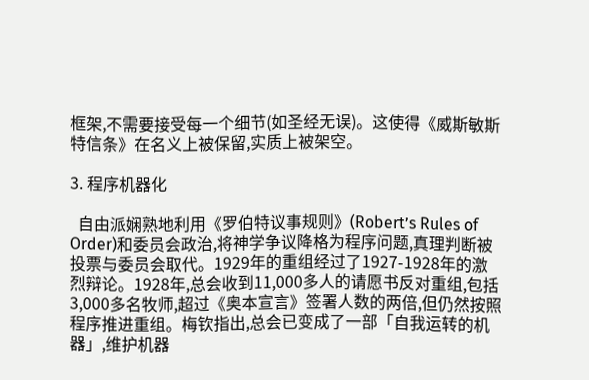框架,不需要接受每一个细节(如圣经无误)。这使得《威斯敏斯特信条》在名义上被保留,实质上被架空。

3. 程序机器化

  自由派娴熟地利用《罗伯特议事规则》(Robert’s Rules of Order)和委员会政治,将神学争议降格为程序问题,真理判断被投票与委员会取代。1929年的重组经过了1927-1928年的激烈辩论。1928年,总会收到11,000多人的请愿书反对重组,包括3,000多名牧师,超过《奥本宣言》签署人数的两倍,但仍然按照程序推进重组。梅钦指出,总会已变成了一部「自我运转的机器」,维护机器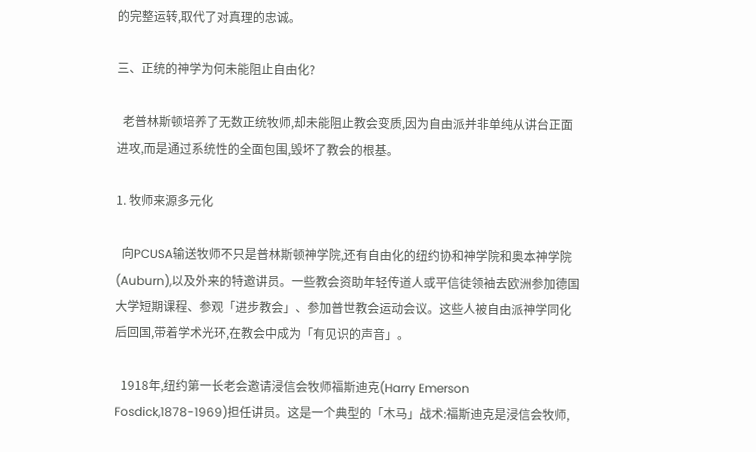的完整运转,取代了对真理的忠诚。

三、正统的神学为何未能阻止自由化?

  老普林斯顿培养了无数正统牧师,却未能阻止教会变质,因为自由派并非单纯从讲台正面进攻,而是通过系统性的全面包围,毁坏了教会的根基。

1. 牧师来源多元化

  向PCUSA输送牧师不只是普林斯顿神学院,还有自由化的纽约协和神学院和奥本神学院(Auburn),以及外来的特邀讲员。一些教会资助年轻传道人或平信徒领袖去欧洲参加德国大学短期课程、参观「进步教会」、参加普世教会运动会议。这些人被自由派神学同化后回国,带着学术光环,在教会中成为「有见识的声音」。

  1918年,纽约第一长老会邀请浸信会牧师福斯迪克(Harry Emerson Fosdick,1878-1969)担任讲员。这是一个典型的「木马」战术:福斯迪克是浸信会牧师,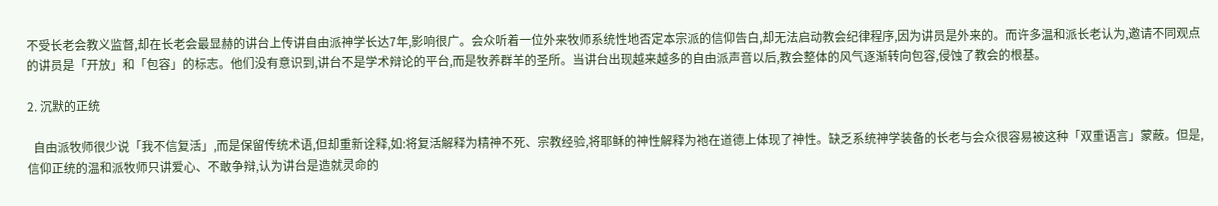不受长老会教义监督,却在长老会最显赫的讲台上传讲自由派神学长达7年,影响很广。会众听着一位外来牧师系统性地否定本宗派的信仰告白,却无法启动教会纪律程序,因为讲员是外来的。而许多温和派长老认为,邀请不同观点的讲员是「开放」和「包容」的标志。他们没有意识到,讲台不是学术辩论的平台,而是牧养群羊的圣所。当讲台出现越来越多的自由派声音以后,教会整体的风气逐渐转向包容,侵蚀了教会的根基。

2. 沉默的正统

  自由派牧师很少说「我不信复活」,而是保留传统术语,但却重新诠释,如:将复活解释为精神不死、宗教经验,将耶稣的神性解释为祂在道德上体现了神性。缺乏系统神学装备的长老与会众很容易被这种「双重语言」蒙蔽。但是,信仰正统的温和派牧师只讲爱心、不敢争辩,认为讲台是造就灵命的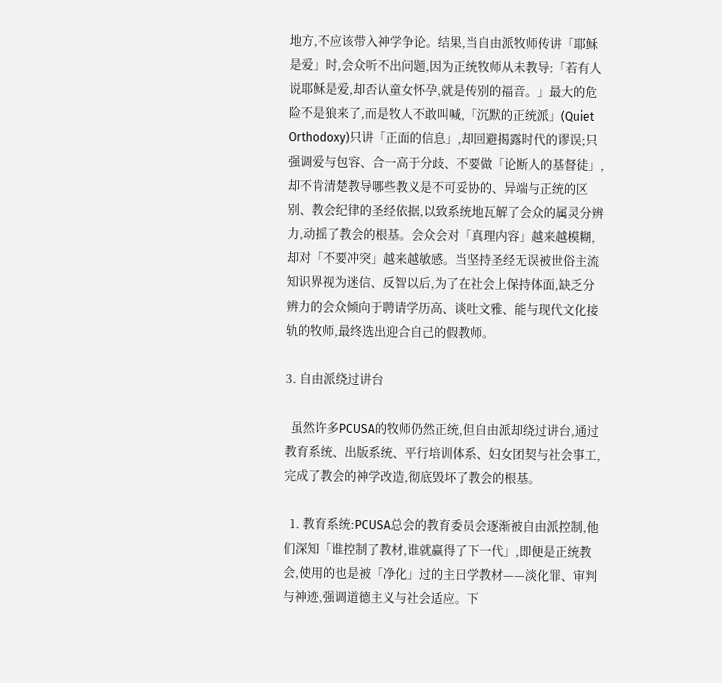地方,不应该带入神学争论。结果,当自由派牧师传讲「耶稣是爱」时,会众听不出问题,因为正统牧师从未教导:「若有人说耶稣是爱,却否认童女怀孕,就是传别的福音。」最大的危险不是狼来了,而是牧人不敢叫喊,「沉默的正统派」(Quiet Orthodoxy)只讲「正面的信息」,却回避揭露时代的谬误;只强调爱与包容、合一高于分歧、不要做「论断人的基督徒」,却不肯清楚教导哪些教义是不可妥协的、异端与正统的区别、教会纪律的圣经依据,以致系统地瓦解了会众的属灵分辨力,动摇了教会的根基。会众会对「真理内容」越来越模糊,却对「不要冲突」越来越敏感。当坚持圣经无误被世俗主流知识界视为迷信、反智以后,为了在社会上保持体面,缺乏分辨力的会众倾向于聘请学历高、谈吐文雅、能与现代文化接轨的牧师,最终选出迎合自己的假教师。

3. 自由派绕过讲台

  虽然许多PCUSA的牧师仍然正统,但自由派却绕过讲台,通过教育系统、出版系统、平行培训体系、妇女团契与社会事工,完成了教会的神学改造,彻底毁坏了教会的根基。

  1. 教育系统:PCUSA总会的教育委员会逐渐被自由派控制,他们深知「谁控制了教材,谁就赢得了下一代」,即便是正统教会,使用的也是被「净化」过的主日学教材——淡化罪、审判与神迹,强调道德主义与社会适应。下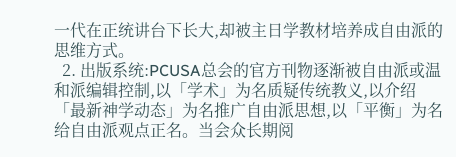一代在正统讲台下长大,却被主日学教材培养成自由派的思维方式。
  2. 出版系统:PCUSA总会的官方刊物逐渐被自由派或温和派编辑控制,以「学术」为名质疑传统教义,以介绍「最新神学动态」为名推广自由派思想,以「平衡」为名给自由派观点正名。当会众长期阅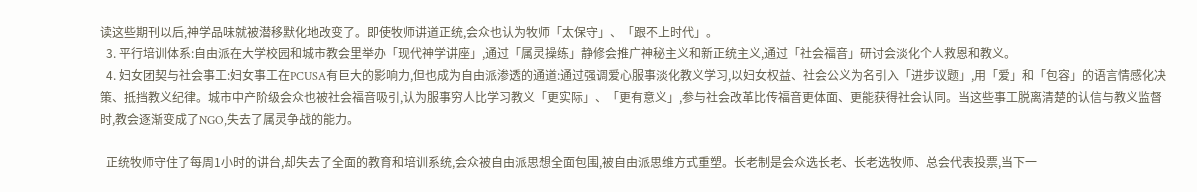读这些期刊以后,神学品味就被潜移默化地改变了。即使牧师讲道正统,会众也认为牧师「太保守」、「跟不上时代」。
  3. 平行培训体系:自由派在大学校园和城市教会里举办「现代神学讲座」,通过「属灵操练」静修会推广神秘主义和新正统主义,通过「社会福音」研讨会淡化个人救恩和教义。
  4. 妇女团契与社会事工:妇女事工在PCUSA有巨大的影响力,但也成为自由派渗透的通道:通过强调爱心服事淡化教义学习,以妇女权益、社会公义为名引入「进步议题」,用「爱」和「包容」的语言情感化决策、抵挡教义纪律。城市中产阶级会众也被社会福音吸引,认为服事穷人比学习教义「更实际」、「更有意义」,参与社会改革比传福音更体面、更能获得社会认同。当这些事工脱离清楚的认信与教义监督时,教会逐渐变成了NGO,失去了属灵争战的能力。

  正统牧师守住了每周1小时的讲台,却失去了全面的教育和培训系统,会众被自由派思想全面包围,被自由派思维方式重塑。长老制是会众选长老、长老选牧师、总会代表投票,当下一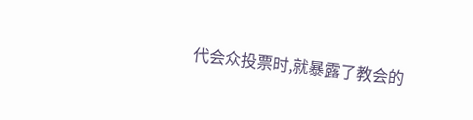代会众投票时,就暴露了教会的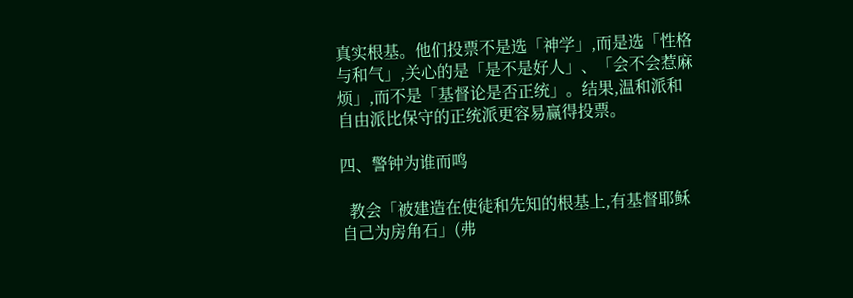真实根基。他们投票不是选「神学」,而是选「性格与和气」,关心的是「是不是好人」、「会不会惹麻烦」,而不是「基督论是否正统」。结果,温和派和自由派比保守的正统派更容易赢得投票。

四、警钟为谁而鸣

  教会「被建造在使徒和先知的根基上,有基督耶稣自己为房角石」(弗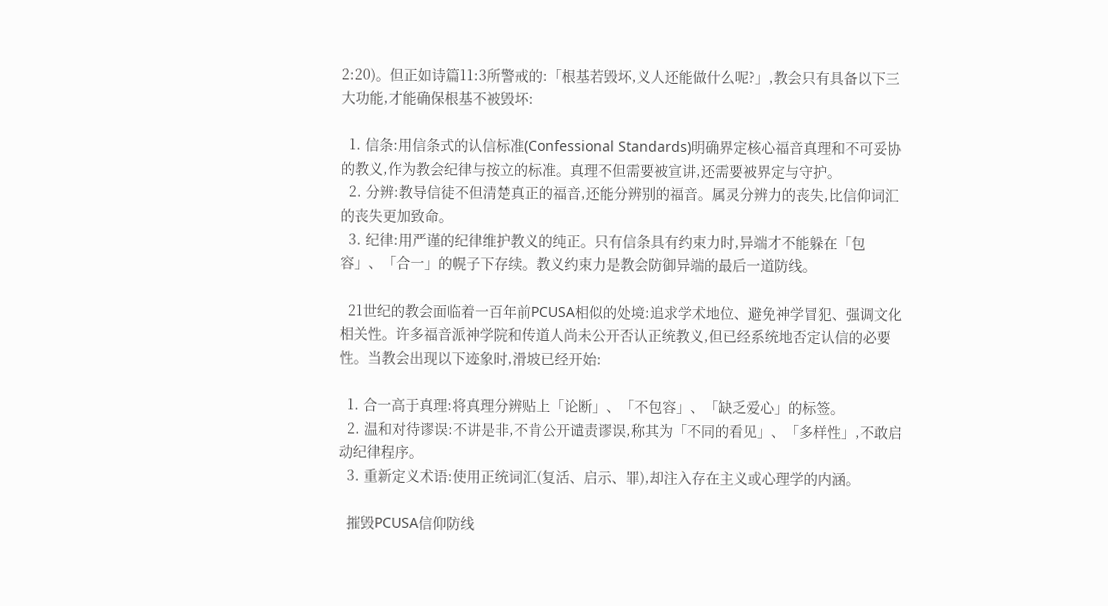2:20)。但正如诗篇11:3所警戒的:「根基若毁坏,义人还能做什么呢?」,教会只有具备以下三大功能,才能确保根基不被毁坏:

  1. 信条:用信条式的认信标准(Confessional Standards)明确界定核心福音真理和不可妥协的教义,作为教会纪律与按立的标准。真理不但需要被宣讲,还需要被界定与守护。
  2. 分辨:教导信徒不但清楚真正的福音,还能分辨别的福音。属灵分辨力的丧失,比信仰词汇的丧失更加致命。
  3. 纪律:用严谨的纪律维护教义的纯正。只有信条具有约束力时,异端才不能躲在「包容」、「合一」的幌子下存续。教义约束力是教会防御异端的最后一道防线。

  21世纪的教会面临着一百年前PCUSA相似的处境:追求学术地位、避免神学冒犯、强调文化相关性。许多福音派神学院和传道人尚未公开否认正统教义,但已经系统地否定认信的必要性。当教会出现以下迹象时,滑坡已经开始:

  1. 合一高于真理:将真理分辨贴上「论断」、「不包容」、「缺乏爱心」的标签。
  2. 温和对待谬误:不讲是非,不肯公开谴责谬误,称其为「不同的看见」、「多样性」,不敢启动纪律程序。
  3. 重新定义术语:使用正统词汇(复活、启示、罪),却注入存在主义或心理学的内涵。

  摧毁PCUSA信仰防线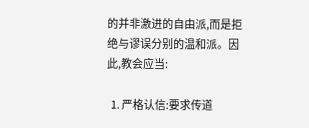的并非激进的自由派,而是拒绝与谬误分别的温和派。因此,教会应当:

  1. 严格认信:要求传道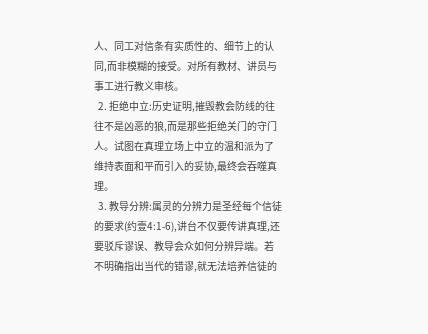人、同工对信条有实质性的、细节上的认同,而非模糊的接受。对所有教材、讲员与事工进行教义审核。
  2. 拒绝中立:历史证明,摧毁教会防线的往往不是凶恶的狼,而是那些拒绝关门的守门人。试图在真理立场上中立的温和派为了维持表面和平而引入的妥协,最终会吞噬真理。
  3. 教导分辨:属灵的分辨力是圣经每个信徒的要求(约壹4:1-6),讲台不仅要传讲真理,还要驳斥谬误、教导会众如何分辨异端。若不明确指出当代的错谬,就无法培养信徒的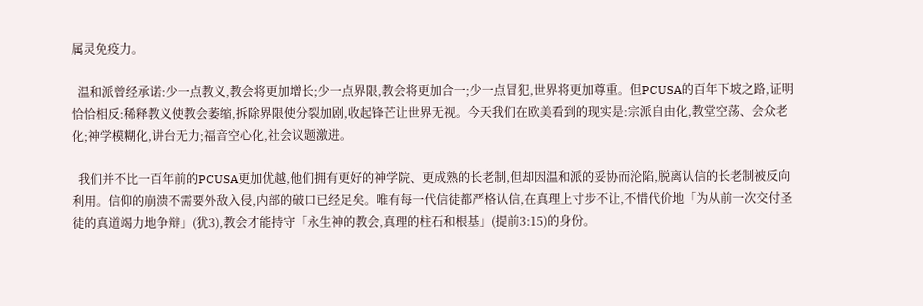属灵免疫力。

  温和派曾经承诺:少一点教义,教会将更加增长;少一点界限,教会将更加合一;少一点冒犯,世界将更加尊重。但PCUSA的百年下坡之路,证明恰恰相反:稀释教义使教会萎缩,拆除界限使分裂加剧,收起锋芒让世界无视。今天我们在欧美看到的现实是:宗派自由化,教堂空荡、会众老化;神学模糊化,讲台无力;福音空心化,社会议题激进。

  我们并不比一百年前的PCUSA更加优越,他们拥有更好的神学院、更成熟的长老制,但却因温和派的妥协而沦陷,脱离认信的长老制被反向利用。信仰的崩溃不需要外敌入侵,内部的破口已经足矣。唯有每一代信徒都严格认信,在真理上寸步不让,不惜代价地「为从前一次交付圣徒的真道竭力地争辩」(犹3),教会才能持守「永生神的教会,真理的柱石和根基」(提前3:15)的身份。